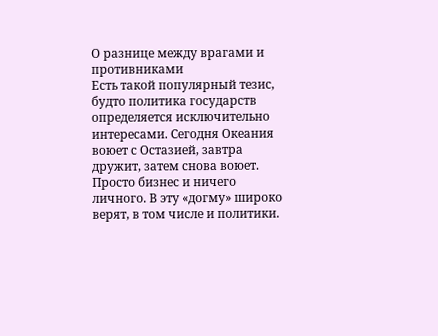О разнице между врагами и противниками
Есть такой популярный тезис, будто политика государств определяется исключительно интересами. Сегодня Океания воюет с Остазией, завтра дружит, затем снова воюет. Просто бизнес и ничего личного. В эту «догму» широко верят, в том числе и политики.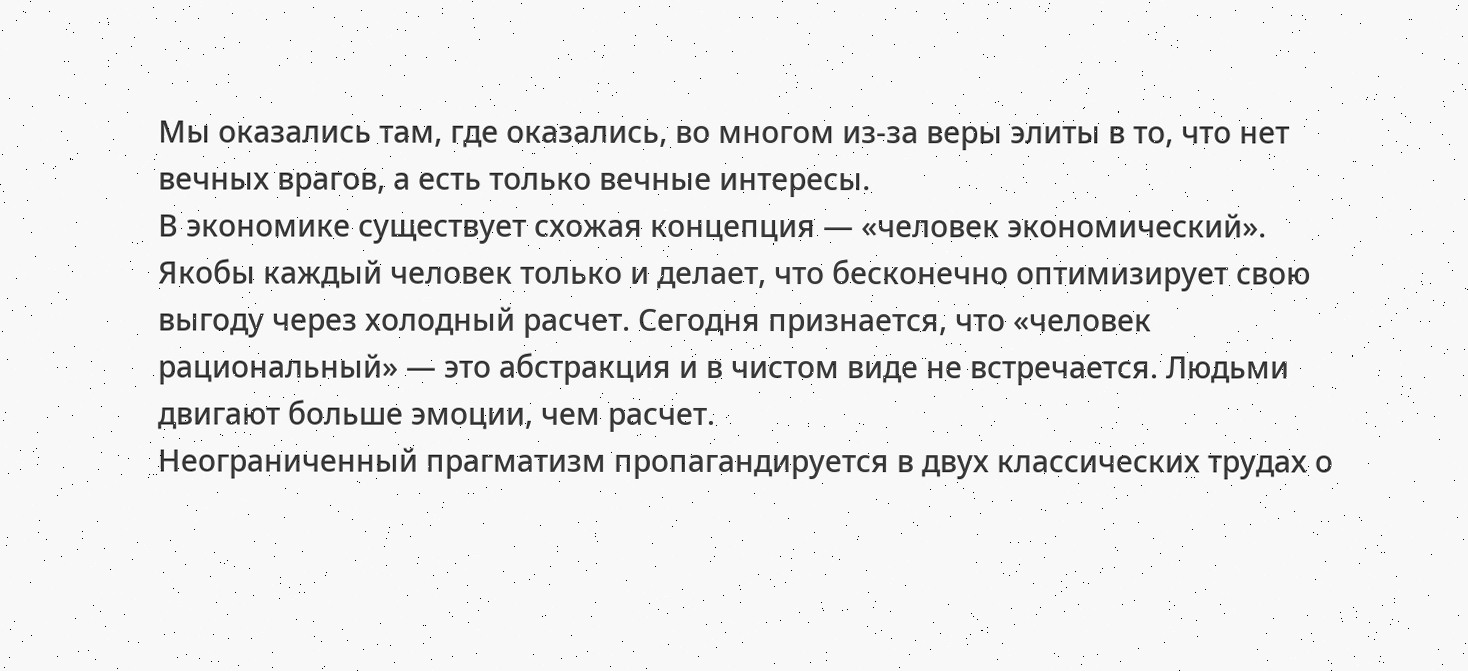Мы оказались там, где оказались, во многом из-за веры элиты в то, что нет вечных врагов, а есть только вечные интересы.
В экономике существует схожая концепция — «человек экономический». Якобы каждый человек только и делает, что бесконечно оптимизирует свою выгоду через холодный расчет. Сегодня признается, что «человек рациональный» — это абстракция и в чистом виде не встречается. Людьми двигают больше эмоции, чем расчет.
Неограниченный прагматизм пропагандируется в двух классических трудах о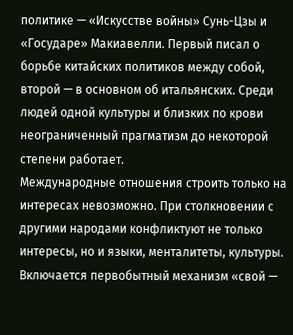политике — «Искусстве войны» Сунь-Цзы и «Государе» Макиавелли. Первый писал о борьбе китайских политиков между собой, второй — в основном об итальянских. Среди людей одной культуры и близких по крови неограниченный прагматизм до некоторой степени работает.
Международные отношения строить только на интересах невозможно. При столкновении с другими народами конфликтуют не только интересы, но и языки, менталитеты, культуры. Включается первобытный механизм «свой —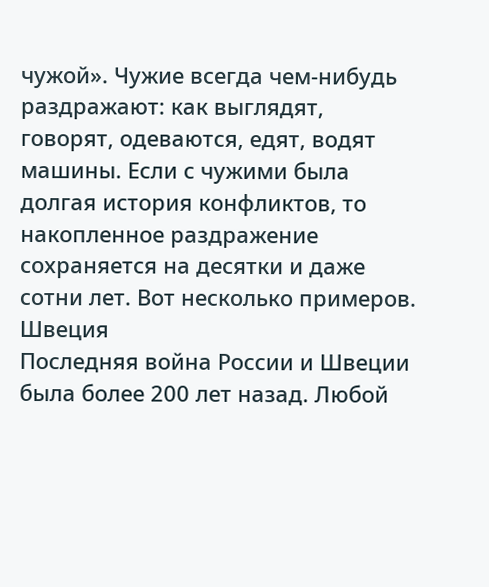чужой». Чужие всегда чем-нибудь раздражают: как выглядят, говорят, одеваются, едят, водят машины. Если с чужими была долгая история конфликтов, то накопленное раздражение сохраняется на десятки и даже сотни лет. Вот несколько примеров.
Швеция
Последняя война России и Швеции была более 200 лет назад. Любой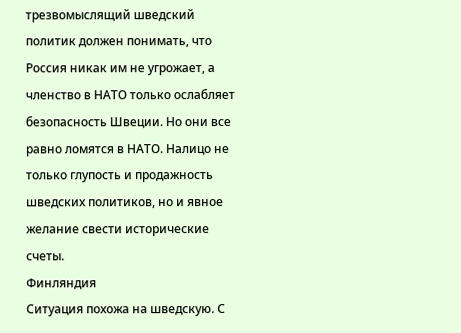трезвомыслящий шведский политик должен понимать, что Россия никак им не угрожает, а членство в НАТО только ослабляет безопасность Швеции. Но они все равно ломятся в НАТО. Налицо не только глупость и продажность шведских политиков, но и явное желание свести исторические счеты.
Финляндия
Ситуация похожа на шведскую. С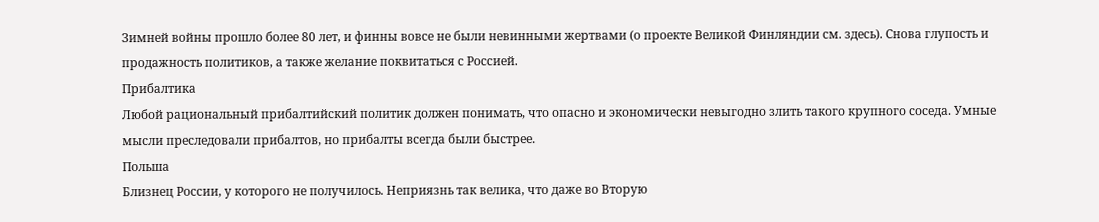Зимней войны прошло более 80 лет, и финны вовсе не были невинными жертвами (о проекте Великой Финляндии см. здесь). Снова глупость и продажность политиков, а также желание поквитаться с Россией.
Прибалтика
Любой рациональный прибалтийский политик должен понимать, что опасно и экономически невыгодно злить такого крупного соседа. Умные мысли преследовали прибалтов, но прибалты всегда были быстрее.
Польша
Близнец России, у которого не получилось. Неприязнь так велика, что даже во Вторую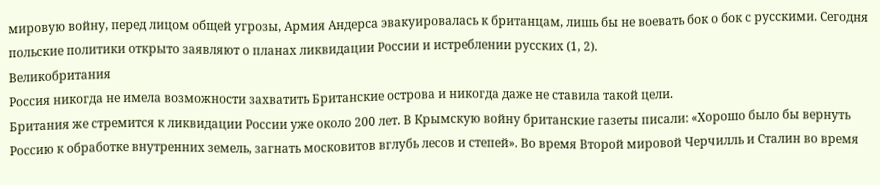мировую войну, перед лицом общей угрозы, Армия Андерса эвакуировалась к британцам, лишь бы не воевать бок о бок с русскими. Сегодня польские политики открыто заявляют о планах ликвидации России и истреблении русских (1, 2).
Великобритания
Россия никогда не имела возможности захватить Британские острова и никогда даже не ставила такой цели.
Британия же стремится к ликвидации России уже около 200 лет. В Крымскую войну британские газеты писали: «Хорошо было бы вернуть Россию к обработке внутренних земель, загнать московитов вглубь лесов и степей». Во время Второй мировой Черчилль и Сталин во время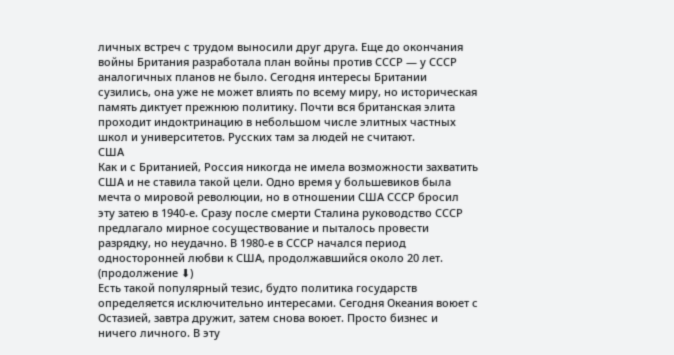личных встреч с трудом выносили друг друга. Еще до окончания войны Британия разработала план войны против СССР — у СССР аналогичных планов не было. Сегодня интересы Британии сузились, она уже не может влиять по всему миру, но историческая память диктует прежнюю политику. Почти вся британская элита проходит индоктринацию в небольшом числе элитных частных школ и университетов. Русских там за людей не считают.
США
Как и с Британией, Россия никогда не имела возможности захватить США и не ставила такой цели. Одно время у большевиков была мечта о мировой революции, но в отношении США СССР бросил эту затею в 1940-е. Сразу после смерти Сталина руководство СССР предлагало мирное сосуществование и пыталось провести разрядку, но неудачно. В 1980-е в СССР начался период односторонней любви к США, продолжавшийся около 20 лет.
(продолжение ⬇)
Есть такой популярный тезис, будто политика государств определяется исключительно интересами. Сегодня Океания воюет с Остазией, завтра дружит, затем снова воюет. Просто бизнес и ничего личного. В эту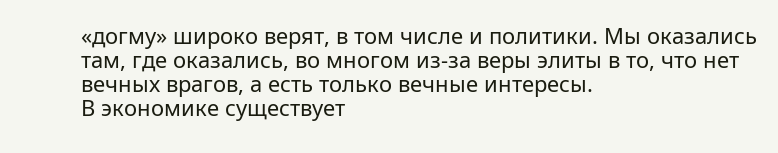«догму» широко верят, в том числе и политики. Мы оказались там, где оказались, во многом из-за веры элиты в то, что нет вечных врагов, а есть только вечные интересы.
В экономике существует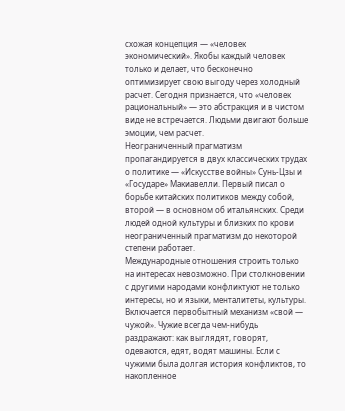схожая концепция — «человек экономический». Якобы каждый человек только и делает, что бесконечно оптимизирует свою выгоду через холодный расчет. Сегодня признается, что «человек рациональный» — это абстракция и в чистом виде не встречается. Людьми двигают больше эмоции, чем расчет.
Неограниченный прагматизм пропагандируется в двух классических трудах о политике — «Искусстве войны» Сунь-Цзы и «Государе» Макиавелли. Первый писал о борьбе китайских политиков между собой, второй — в основном об итальянских. Среди людей одной культуры и близких по крови неограниченный прагматизм до некоторой степени работает.
Международные отношения строить только на интересах невозможно. При столкновении с другими народами конфликтуют не только интересы, но и языки, менталитеты, культуры. Включается первобытный механизм «свой — чужой». Чужие всегда чем-нибудь раздражают: как выглядят, говорят, одеваются, едят, водят машины. Если с чужими была долгая история конфликтов, то накопленное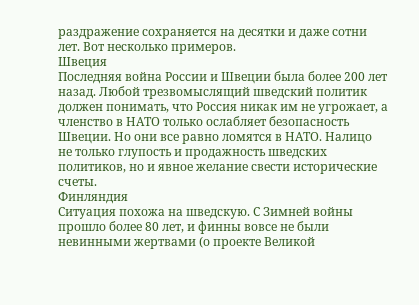раздражение сохраняется на десятки и даже сотни лет. Вот несколько примеров.
Швеция
Последняя война России и Швеции была более 200 лет назад. Любой трезвомыслящий шведский политик должен понимать, что Россия никак им не угрожает, а членство в НАТО только ослабляет безопасность Швеции. Но они все равно ломятся в НАТО. Налицо не только глупость и продажность шведских политиков, но и явное желание свести исторические счеты.
Финляндия
Ситуация похожа на шведскую. С Зимней войны прошло более 80 лет, и финны вовсе не были невинными жертвами (о проекте Великой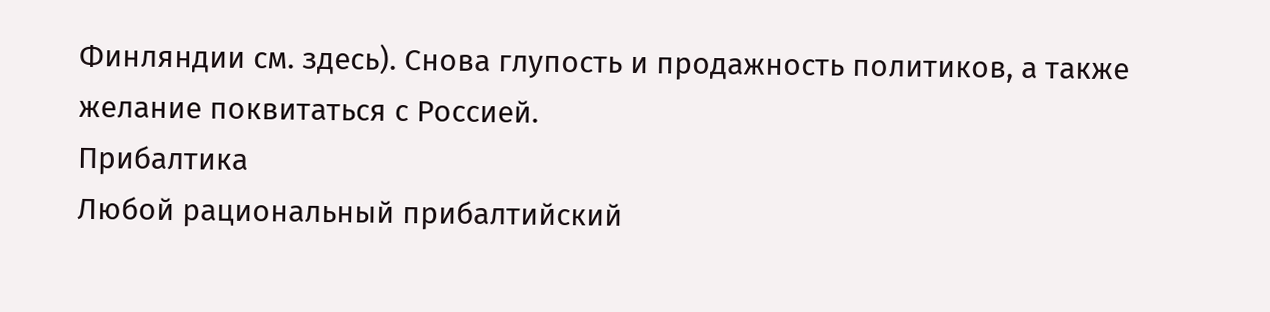Финляндии см. здесь). Снова глупость и продажность политиков, а также желание поквитаться с Россией.
Прибалтика
Любой рациональный прибалтийский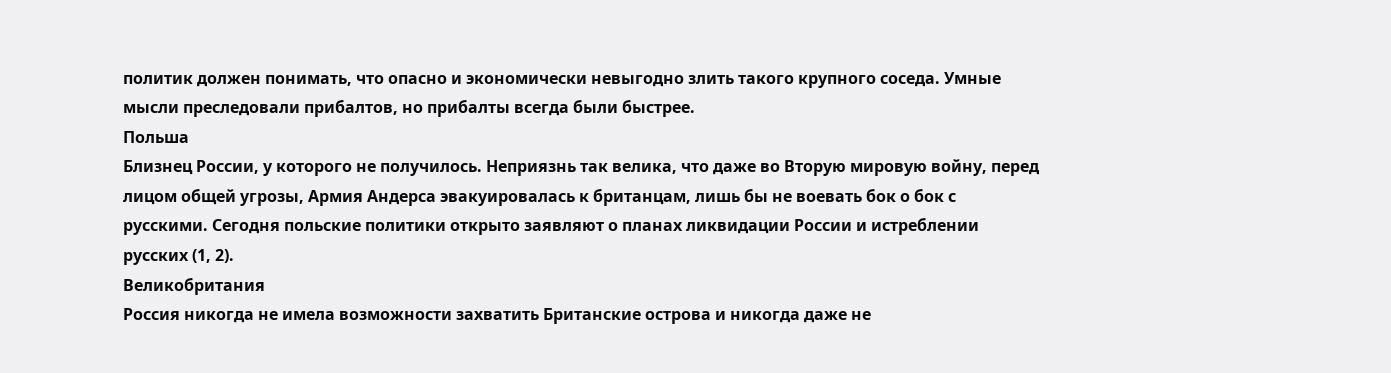политик должен понимать, что опасно и экономически невыгодно злить такого крупного соседа. Умные мысли преследовали прибалтов, но прибалты всегда были быстрее.
Польша
Близнец России, у которого не получилось. Неприязнь так велика, что даже во Вторую мировую войну, перед лицом общей угрозы, Армия Андерса эвакуировалась к британцам, лишь бы не воевать бок о бок с русскими. Сегодня польские политики открыто заявляют о планах ликвидации России и истреблении русских (1, 2).
Великобритания
Россия никогда не имела возможности захватить Британские острова и никогда даже не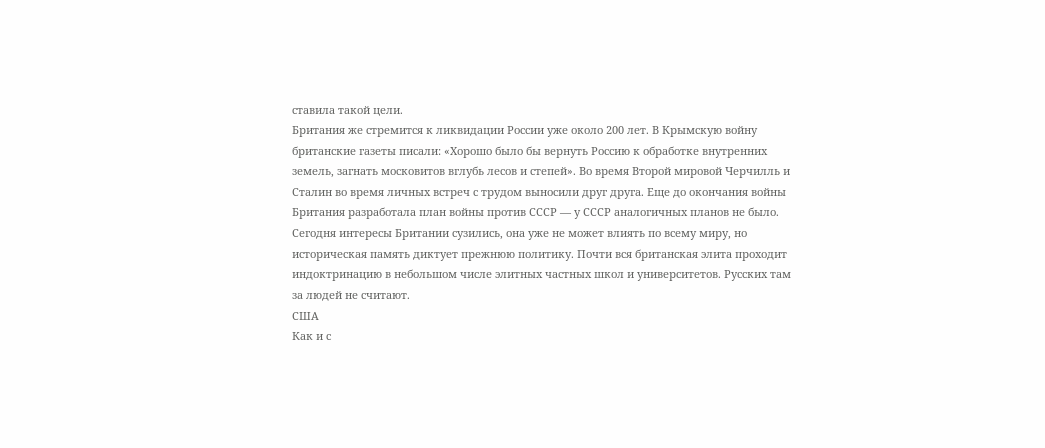ставила такой цели.
Британия же стремится к ликвидации России уже около 200 лет. В Крымскую войну британские газеты писали: «Хорошо было бы вернуть Россию к обработке внутренних земель, загнать московитов вглубь лесов и степей». Во время Второй мировой Черчилль и Сталин во время личных встреч с трудом выносили друг друга. Еще до окончания войны Британия разработала план войны против СССР — у СССР аналогичных планов не было. Сегодня интересы Британии сузились, она уже не может влиять по всему миру, но историческая память диктует прежнюю политику. Почти вся британская элита проходит индоктринацию в небольшом числе элитных частных школ и университетов. Русских там за людей не считают.
США
Как и с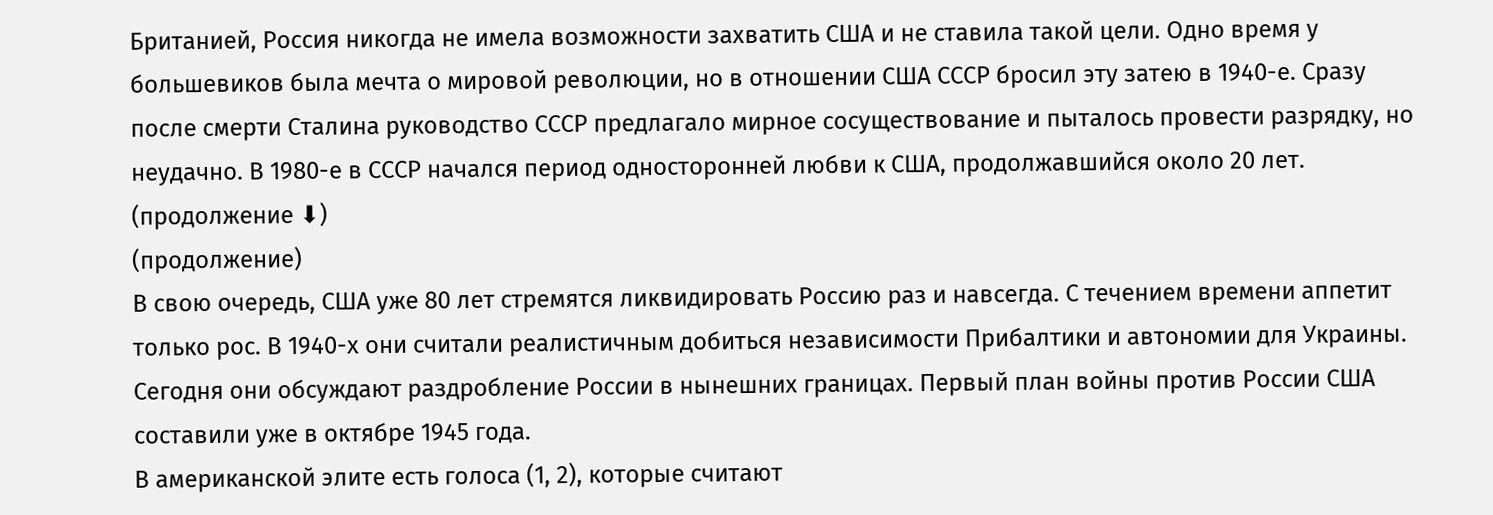Британией, Россия никогда не имела возможности захватить США и не ставила такой цели. Одно время у большевиков была мечта о мировой революции, но в отношении США СССР бросил эту затею в 1940-е. Сразу после смерти Сталина руководство СССР предлагало мирное сосуществование и пыталось провести разрядку, но неудачно. В 1980-е в СССР начался период односторонней любви к США, продолжавшийся около 20 лет.
(продолжение ⬇)
(продолжение)
В свою очередь, США уже 80 лет стремятся ликвидировать Россию раз и навсегда. С течением времени аппетит только рос. В 1940-х они считали реалистичным добиться независимости Прибалтики и автономии для Украины. Сегодня они обсуждают раздробление России в нынешних границах. Первый план войны против России США составили уже в октябре 1945 года.
В американской элите есть голоса (1, 2), которые считают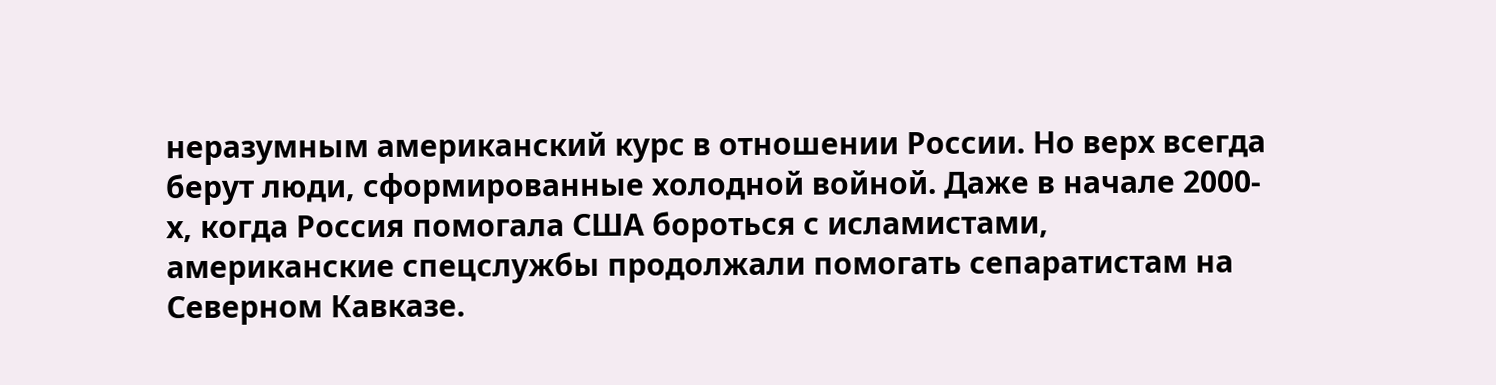неразумным американский курс в отношении России. Но верх всегда берут люди, сформированные холодной войной. Даже в начале 2000-х, когда Россия помогала США бороться с исламистами, американские спецслужбы продолжали помогать сепаратистам на Северном Кавказе.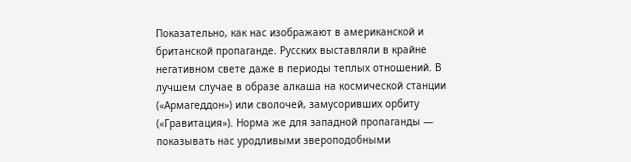Показательно, как нас изображают в американской и британской пропаганде. Русских выставляли в крайне негативном свете даже в периоды теплых отношений. В лучшем случае в образе алкаша на космической станции («Армагеддон») или сволочей, замусоривших орбиту («Гравитация»). Норма же для западной пропаганды — показывать нас уродливыми звероподобными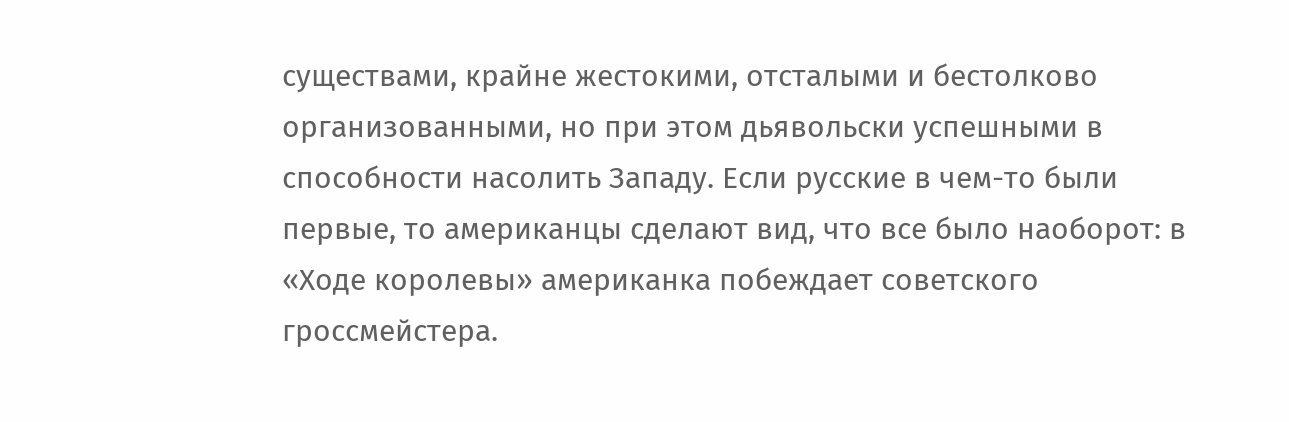существами, крайне жестокими, отсталыми и бестолково организованными, но при этом дьявольски успешными в способности насолить Западу. Если русские в чем-то были первые, то американцы сделают вид, что все было наоборот: в «Ходе королевы» американка побеждает советского гроссмейстера.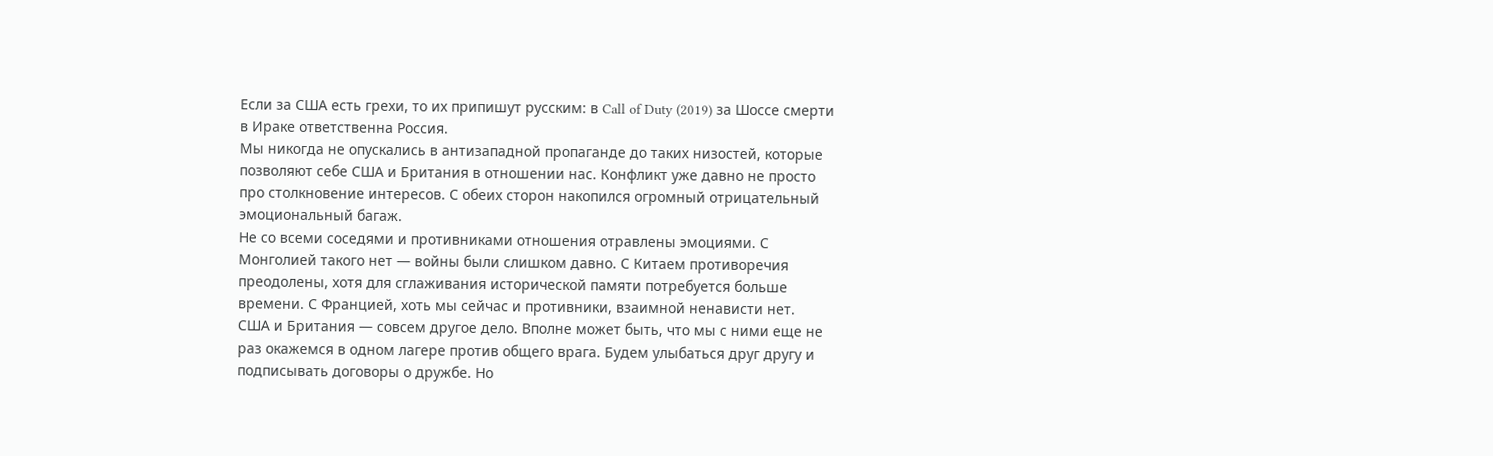Если за США есть грехи, то их припишут русским: в Call of Duty (2019) за Шоссе смерти в Ираке ответственна Россия.
Мы никогда не опускались в антизападной пропаганде до таких низостей, которые позволяют себе США и Британия в отношении нас. Конфликт уже давно не просто про столкновение интересов. С обеих сторон накопился огромный отрицательный эмоциональный багаж.
Не со всеми соседями и противниками отношения отравлены эмоциями. С Монголией такого нет — войны были слишком давно. С Китаем противоречия преодолены, хотя для сглаживания исторической памяти потребуется больше времени. С Францией, хоть мы сейчас и противники, взаимной ненависти нет.
США и Британия — совсем другое дело. Вполне может быть, что мы с ними еще не раз окажемся в одном лагере против общего врага. Будем улыбаться друг другу и подписывать договоры о дружбе. Но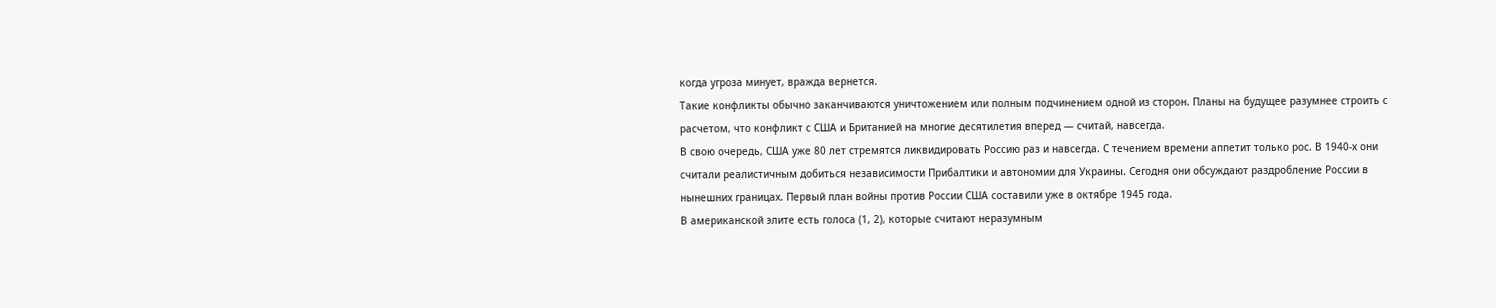когда угроза минует, вражда вернется.
Такие конфликты обычно заканчиваются уничтожением или полным подчинением одной из сторон. Планы на будущее разумнее строить с расчетом, что конфликт с США и Британией на многие десятилетия вперед — считай, навсегда.
В свою очередь, США уже 80 лет стремятся ликвидировать Россию раз и навсегда. С течением времени аппетит только рос. В 1940-х они считали реалистичным добиться независимости Прибалтики и автономии для Украины. Сегодня они обсуждают раздробление России в нынешних границах. Первый план войны против России США составили уже в октябре 1945 года.
В американской элите есть голоса (1, 2), которые считают неразумным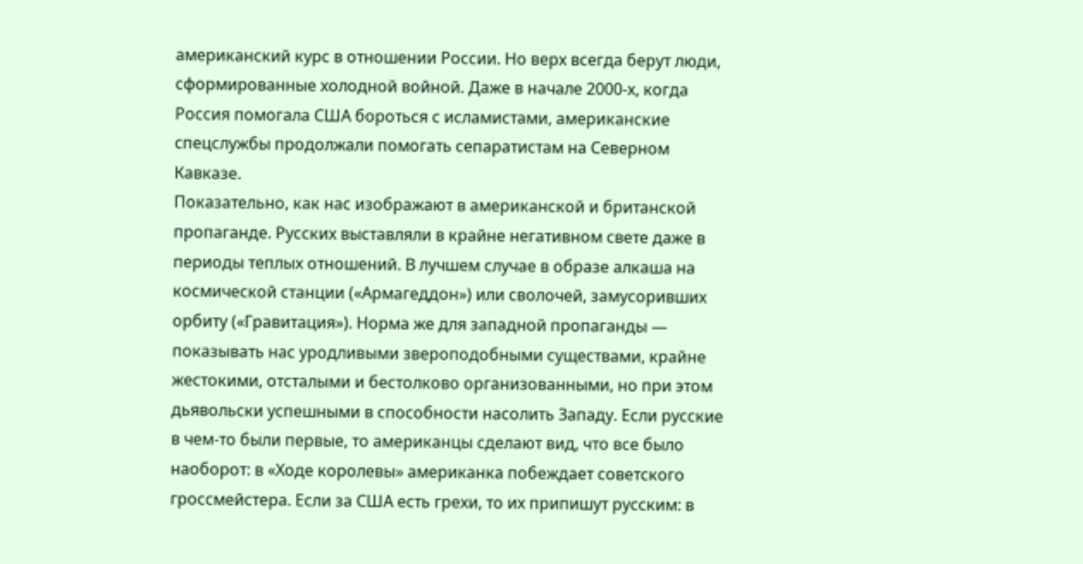американский курс в отношении России. Но верх всегда берут люди, сформированные холодной войной. Даже в начале 2000-х, когда Россия помогала США бороться с исламистами, американские спецслужбы продолжали помогать сепаратистам на Северном Кавказе.
Показательно, как нас изображают в американской и британской пропаганде. Русских выставляли в крайне негативном свете даже в периоды теплых отношений. В лучшем случае в образе алкаша на космической станции («Армагеддон») или сволочей, замусоривших орбиту («Гравитация»). Норма же для западной пропаганды — показывать нас уродливыми звероподобными существами, крайне жестокими, отсталыми и бестолково организованными, но при этом дьявольски успешными в способности насолить Западу. Если русские в чем-то были первые, то американцы сделают вид, что все было наоборот: в «Ходе королевы» американка побеждает советского гроссмейстера. Если за США есть грехи, то их припишут русским: в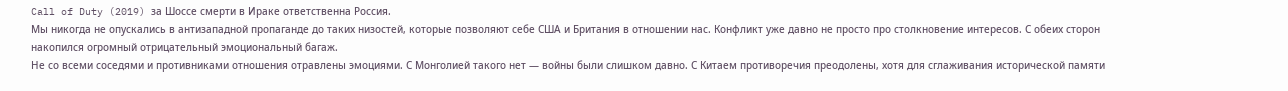Call of Duty (2019) за Шоссе смерти в Ираке ответственна Россия.
Мы никогда не опускались в антизападной пропаганде до таких низостей, которые позволяют себе США и Британия в отношении нас. Конфликт уже давно не просто про столкновение интересов. С обеих сторон накопился огромный отрицательный эмоциональный багаж.
Не со всеми соседями и противниками отношения отравлены эмоциями. С Монголией такого нет — войны были слишком давно. С Китаем противоречия преодолены, хотя для сглаживания исторической памяти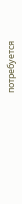потребуется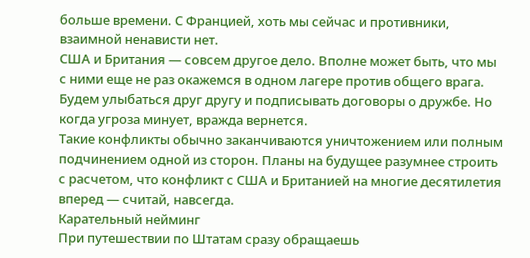больше времени. С Францией, хоть мы сейчас и противники, взаимной ненависти нет.
США и Британия — совсем другое дело. Вполне может быть, что мы с ними еще не раз окажемся в одном лагере против общего врага. Будем улыбаться друг другу и подписывать договоры о дружбе. Но когда угроза минует, вражда вернется.
Такие конфликты обычно заканчиваются уничтожением или полным подчинением одной из сторон. Планы на будущее разумнее строить с расчетом, что конфликт с США и Британией на многие десятилетия вперед — считай, навсегда.
Карательный нейминг
При путешествии по Штатам сразу обращаешь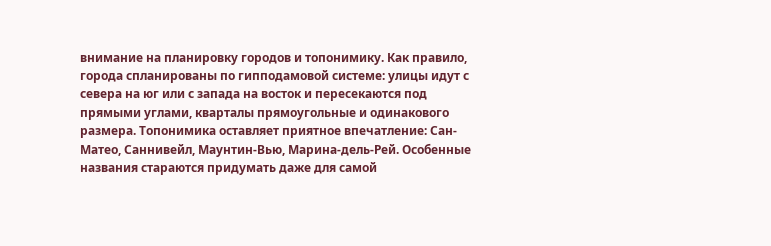внимание на планировку городов и топонимику. Как правило, города спланированы по гипподамовой системе: улицы идут с севера на юг или с запада на восток и пересекаются под прямыми углами, кварталы прямоугольные и одинакового размера. Топонимика оставляет приятное впечатление: Сан-Матео, Саннивейл, Маунтин-Вью, Марина-дель-Рей. Особенные названия стараются придумать даже для самой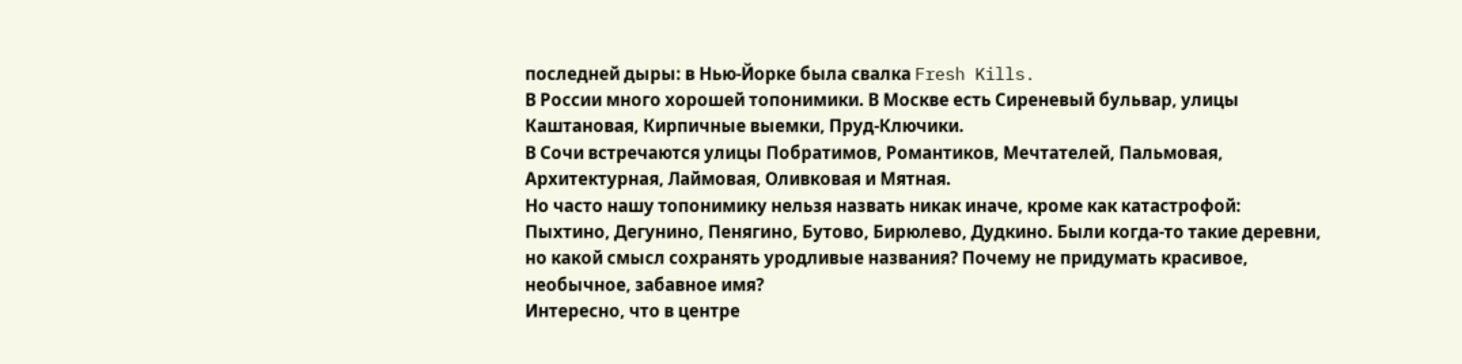последней дыры: в Нью-Йорке была свалка Fresh Kills.
В России много хорошей топонимики. В Москве есть Сиреневый бульвар, улицы Каштановая, Кирпичные выемки, Пруд-Ключики.
В Сочи встречаются улицы Побратимов, Романтиков, Мечтателей, Пальмовая, Архитектурная, Лаймовая, Оливковая и Мятная.
Но часто нашу топонимику нельзя назвать никак иначе, кроме как катастрофой: Пыхтино, Дегунино, Пенягино, Бутово, Бирюлево, Дудкино. Были когда-то такие деревни, но какой смысл сохранять уродливые названия? Почему не придумать красивое, необычное, забавное имя?
Интересно, что в центре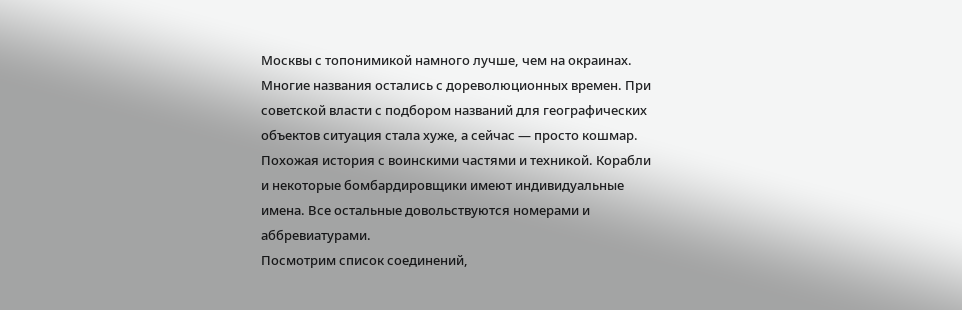Москвы с топонимикой намного лучше, чем на окраинах. Многие названия остались с дореволюционных времен. При советской власти с подбором названий для географических объектов ситуация стала хуже, а сейчас — просто кошмар.
Похожая история с воинскими частями и техникой. Корабли и некоторые бомбардировщики имеют индивидуальные имена. Все остальные довольствуются номерами и аббревиатурами.
Посмотрим список соединений,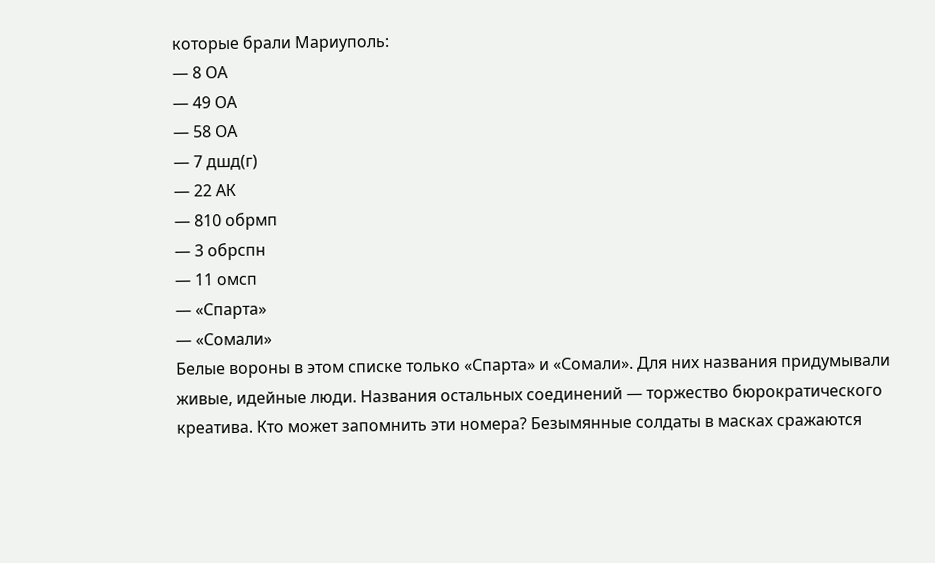которые брали Мариуполь:
— 8 ОА
— 49 ОА
— 58 ОА
— 7 дшд(г)
— 22 АК
— 810 обрмп
— 3 обрспн
— 11 омсп
— «Спарта»
— «Сомали»
Белые вороны в этом списке только «Спарта» и «Сомали». Для них названия придумывали живые, идейные люди. Названия остальных соединений — торжество бюрократического креатива. Кто может запомнить эти номера? Безымянные солдаты в масках сражаются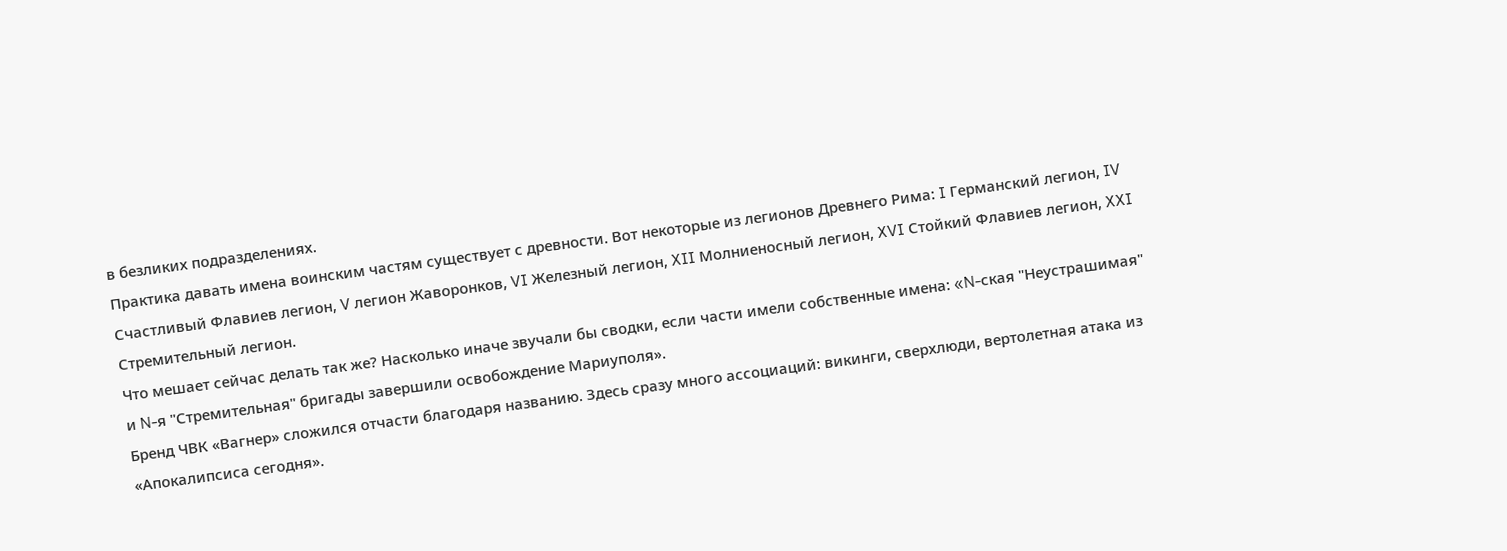в безликих подразделениях.
Практика давать имена воинским частям существует с древности. Вот некоторые из легионов Древнего Рима: I Германский легион, IV Счастливый Флавиев легион, V легион Жаворонков, VI Железный легион, XII Молниеносный легион, XVI Стойкий Флавиев легион, XXI Стремительный легион.
Что мешает сейчас делать так же? Насколько иначе звучали бы сводки, если части имели собственные имена: «N-ская "Неустрашимая" и N-я "Стремительная" бригады завершили освобождение Мариуполя».
Бренд ЧВК «Вагнер» сложился отчасти благодаря названию. Здесь сразу много ассоциаций: викинги, сверхлюди, вертолетная атака из «Апокалипсиса сегодня».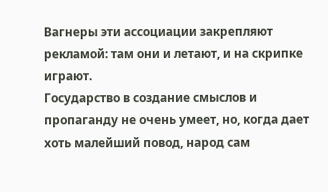Вагнеры эти ассоциации закрепляют рекламой: там они и летают, и на скрипке играют.
Государство в создание смыслов и пропаганду не очень умеет, но, когда дает хоть малейший повод, народ сам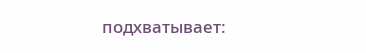подхватывает: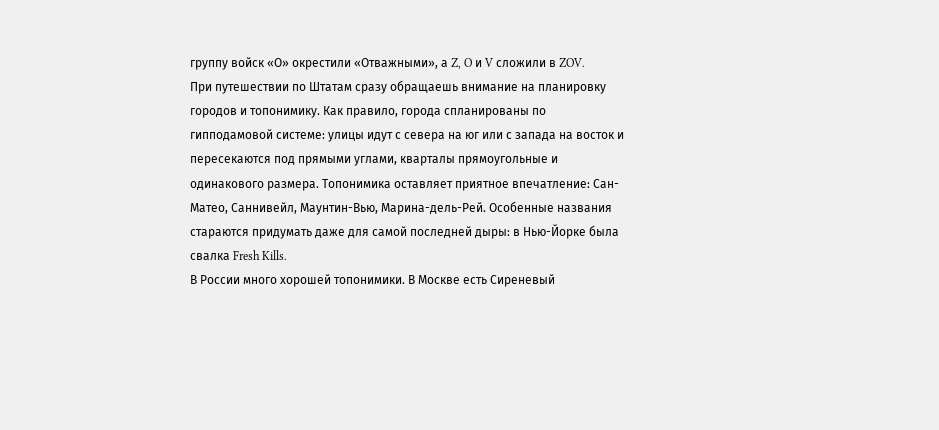группу войск «О» окрестили «Отважными», а Z, O и V сложили в ZOV.
При путешествии по Штатам сразу обращаешь внимание на планировку городов и топонимику. Как правило, города спланированы по гипподамовой системе: улицы идут с севера на юг или с запада на восток и пересекаются под прямыми углами, кварталы прямоугольные и одинакового размера. Топонимика оставляет приятное впечатление: Сан-Матео, Саннивейл, Маунтин-Вью, Марина-дель-Рей. Особенные названия стараются придумать даже для самой последней дыры: в Нью-Йорке была свалка Fresh Kills.
В России много хорошей топонимики. В Москве есть Сиреневый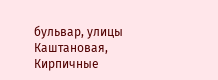бульвар, улицы Каштановая, Кирпичные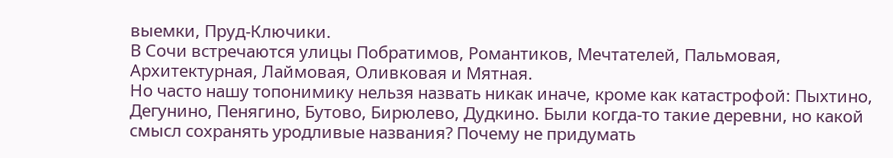выемки, Пруд-Ключики.
В Сочи встречаются улицы Побратимов, Романтиков, Мечтателей, Пальмовая, Архитектурная, Лаймовая, Оливковая и Мятная.
Но часто нашу топонимику нельзя назвать никак иначе, кроме как катастрофой: Пыхтино, Дегунино, Пенягино, Бутово, Бирюлево, Дудкино. Были когда-то такие деревни, но какой смысл сохранять уродливые названия? Почему не придумать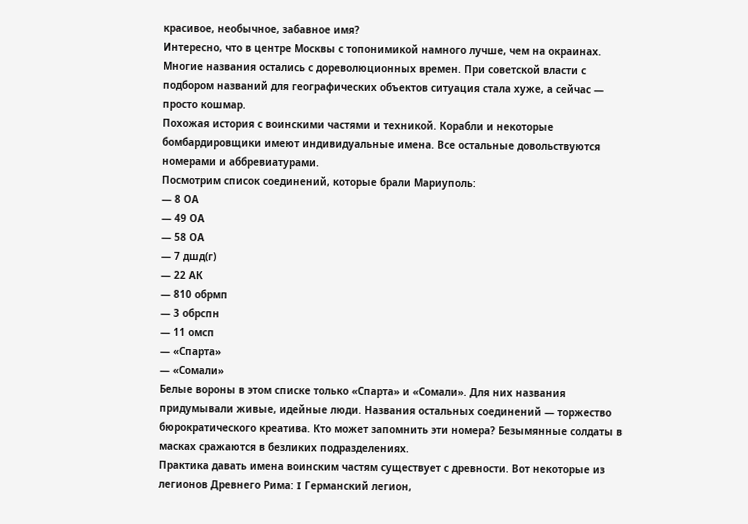красивое, необычное, забавное имя?
Интересно, что в центре Москвы с топонимикой намного лучше, чем на окраинах. Многие названия остались с дореволюционных времен. При советской власти с подбором названий для географических объектов ситуация стала хуже, а сейчас — просто кошмар.
Похожая история с воинскими частями и техникой. Корабли и некоторые бомбардировщики имеют индивидуальные имена. Все остальные довольствуются номерами и аббревиатурами.
Посмотрим список соединений, которые брали Мариуполь:
— 8 ОА
— 49 ОА
— 58 ОА
— 7 дшд(г)
— 22 АК
— 810 обрмп
— 3 обрспн
— 11 омсп
— «Спарта»
— «Сомали»
Белые вороны в этом списке только «Спарта» и «Сомали». Для них названия придумывали живые, идейные люди. Названия остальных соединений — торжество бюрократического креатива. Кто может запомнить эти номера? Безымянные солдаты в масках сражаются в безликих подразделениях.
Практика давать имена воинским частям существует с древности. Вот некоторые из легионов Древнего Рима: I Германский легион,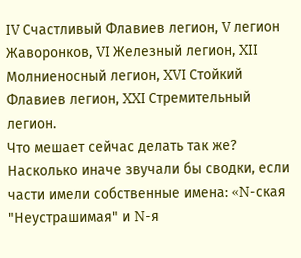IV Счастливый Флавиев легион, V легион Жаворонков, VI Железный легион, XII Молниеносный легион, XVI Стойкий Флавиев легион, XXI Стремительный легион.
Что мешает сейчас делать так же? Насколько иначе звучали бы сводки, если части имели собственные имена: «N-ская "Неустрашимая" и N-я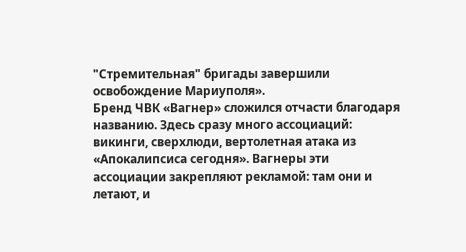"Стремительная" бригады завершили освобождение Мариуполя».
Бренд ЧВК «Вагнер» сложился отчасти благодаря названию. Здесь сразу много ассоциаций: викинги, сверхлюди, вертолетная атака из «Апокалипсиса сегодня». Вагнеры эти ассоциации закрепляют рекламой: там они и летают, и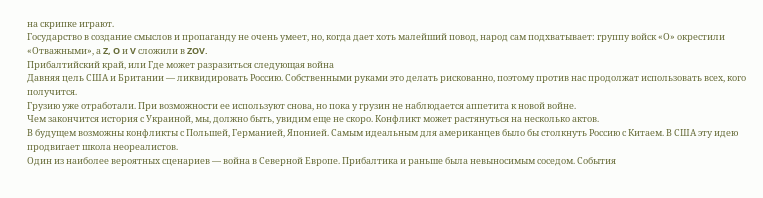на скрипке играют.
Государство в создание смыслов и пропаганду не очень умеет, но, когда дает хоть малейший повод, народ сам подхватывает: группу войск «О» окрестили «Отважными», а Z, O и V сложили в ZOV.
Прибалтийский край, или Где может разразиться следующая война
Давняя цель США и Британии — ликвидировать Россию. Собственными руками это делать рискованно, поэтому против нас продолжат использовать всех, кого получится.
Грузию уже отработали. При возможности ее используют снова, но пока у грузин не наблюдается аппетита к новой войне.
Чем закончится история с Украиной, мы, должно быть, увидим еще не скоро. Конфликт может растянуться на несколько актов.
В будущем возможны конфликты с Польшей, Германией, Японией. Самым идеальным для американцев было бы столкнуть Россию с Китаем. В США эту идею продвигает школа неореалистов.
Один из наиболее вероятных сценариев — война в Северной Европе. Прибалтика и раньше была невыносимым соседом. События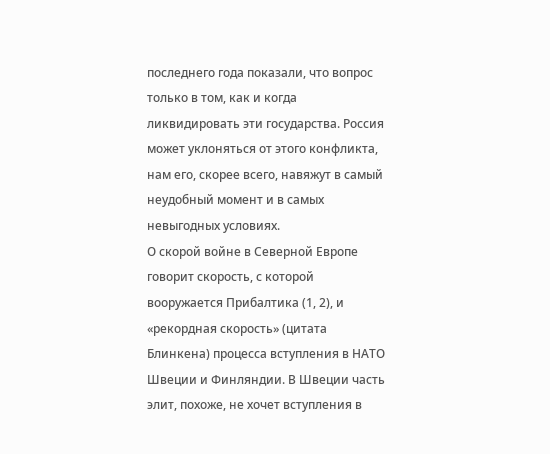последнего года показали, что вопрос только в том, как и когда ликвидировать эти государства. Россия может уклоняться от этого конфликта, нам его, скорее всего, навяжут в самый неудобный момент и в самых невыгодных условиях.
О скорой войне в Северной Европе говорит скорость, с которой вооружается Прибалтика (1, 2), и «рекордная скорость» (цитата Блинкена) процесса вступления в НАТО Швеции и Финляндии. В Швеции часть элит, похоже, не хочет вступления в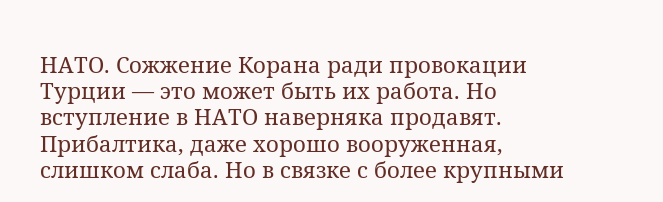НАТО. Сожжение Корана ради провокации Турции — это может быть их работа. Но вступление в НАТО наверняка продавят.
Прибалтика, даже хорошо вооруженная, слишком слаба. Но в связке с более крупными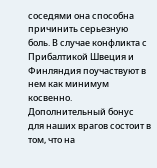соседями она способна причинить серьезную боль. В случае конфликта с Прибалтикой Швеция и Финляндия поучаствуют в нем как минимум косвенно.
Дополнительный бонус для наших врагов состоит в том, что на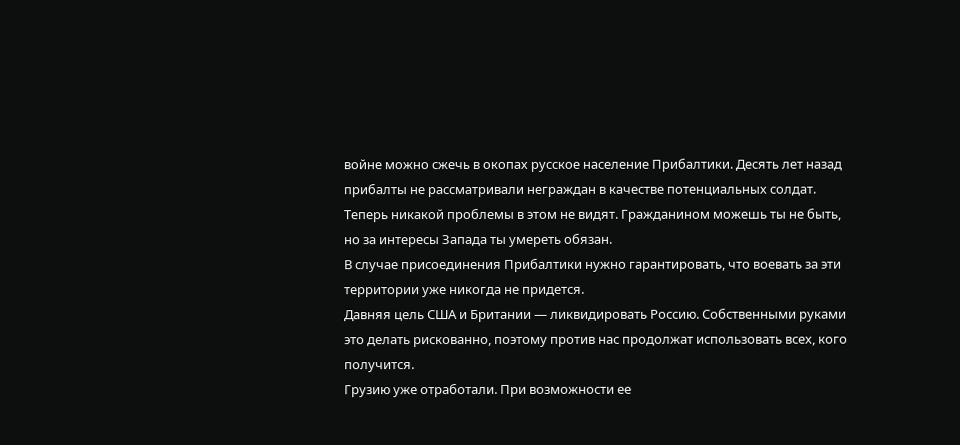войне можно сжечь в окопах русское население Прибалтики. Десять лет назад прибалты не рассматривали неграждан в качестве потенциальных солдат. Теперь никакой проблемы в этом не видят. Гражданином можешь ты не быть, но за интересы Запада ты умереть обязан.
В случае присоединения Прибалтики нужно гарантировать, что воевать за эти территории уже никогда не придется.
Давняя цель США и Британии — ликвидировать Россию. Собственными руками это делать рискованно, поэтому против нас продолжат использовать всех, кого получится.
Грузию уже отработали. При возможности ее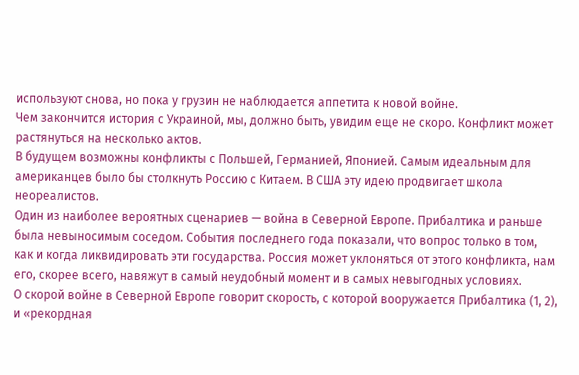используют снова, но пока у грузин не наблюдается аппетита к новой войне.
Чем закончится история с Украиной, мы, должно быть, увидим еще не скоро. Конфликт может растянуться на несколько актов.
В будущем возможны конфликты с Польшей, Германией, Японией. Самым идеальным для американцев было бы столкнуть Россию с Китаем. В США эту идею продвигает школа неореалистов.
Один из наиболее вероятных сценариев — война в Северной Европе. Прибалтика и раньше была невыносимым соседом. События последнего года показали, что вопрос только в том, как и когда ликвидировать эти государства. Россия может уклоняться от этого конфликта, нам его, скорее всего, навяжут в самый неудобный момент и в самых невыгодных условиях.
О скорой войне в Северной Европе говорит скорость, с которой вооружается Прибалтика (1, 2), и «рекордная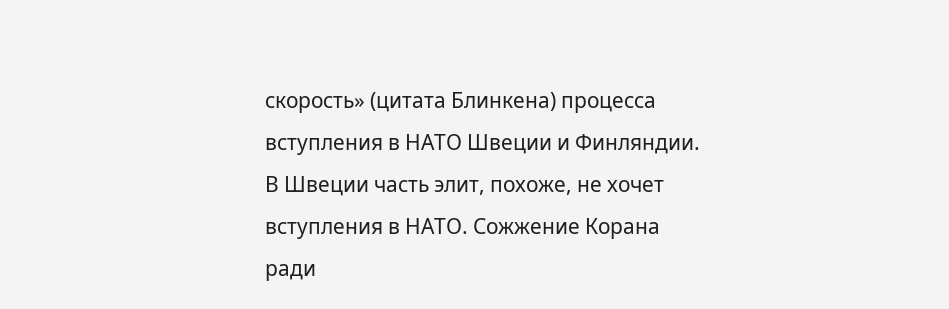скорость» (цитата Блинкена) процесса вступления в НАТО Швеции и Финляндии. В Швеции часть элит, похоже, не хочет вступления в НАТО. Сожжение Корана ради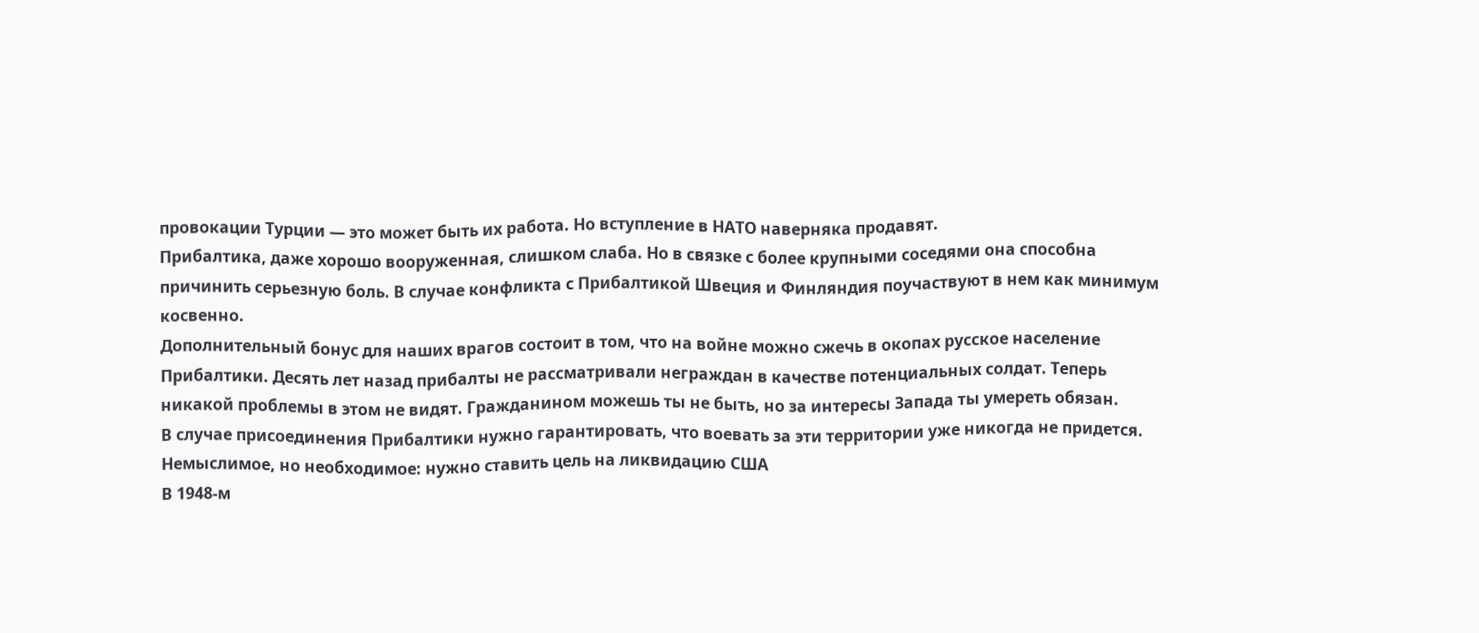провокации Турции — это может быть их работа. Но вступление в НАТО наверняка продавят.
Прибалтика, даже хорошо вооруженная, слишком слаба. Но в связке с более крупными соседями она способна причинить серьезную боль. В случае конфликта с Прибалтикой Швеция и Финляндия поучаствуют в нем как минимум косвенно.
Дополнительный бонус для наших врагов состоит в том, что на войне можно сжечь в окопах русское население Прибалтики. Десять лет назад прибалты не рассматривали неграждан в качестве потенциальных солдат. Теперь никакой проблемы в этом не видят. Гражданином можешь ты не быть, но за интересы Запада ты умереть обязан.
В случае присоединения Прибалтики нужно гарантировать, что воевать за эти территории уже никогда не придется.
Немыслимое, но необходимое: нужно ставить цель на ликвидацию США
В 1948-м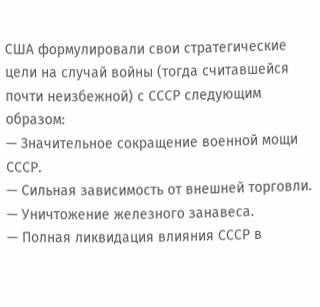США формулировали свои стратегические цели на случай войны (тогда считавшейся почти неизбежной) с СССР следующим образом:
— Значительное сокращение военной мощи СССР.
— Сильная зависимость от внешней торговли.
— Уничтожение железного занавеса.
— Полная ликвидация влияния СССР в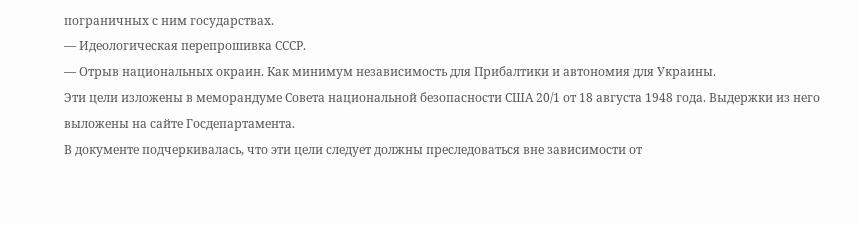пограничных с ним государствах.
— Идеологическая перепрошивка СССР.
— Отрыв национальных окраин. Как минимум независимость для Прибалтики и автономия для Украины.
Эти цели изложены в меморандуме Совета национальной безопасности США 20/1 от 18 августа 1948 года. Выдержки из него выложены на сайте Госдепартамента.
В документе подчеркивалась, что эти цели следует должны преследоваться вне зависимости от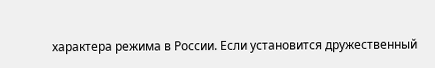характера режима в России. Если установится дружественный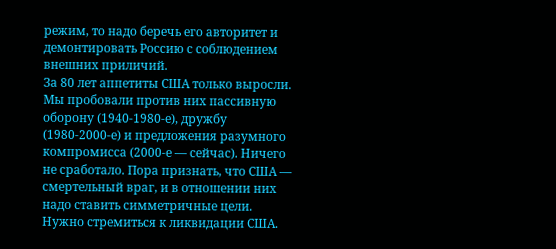режим, то надо беречь его авторитет и демонтировать Россию с соблюдением внешних приличий.
За 80 лет аппетиты США только выросли. Мы пробовали против них пассивную оборону (1940-1980-е), дружбу (1980-2000-е) и предложения разумного компромисса (2000-е — сейчас). Ничего не сработало. Пора признать, что США — смертельный враг, и в отношении них надо ставить симметричные цели. Нужно стремиться к ликвидации США.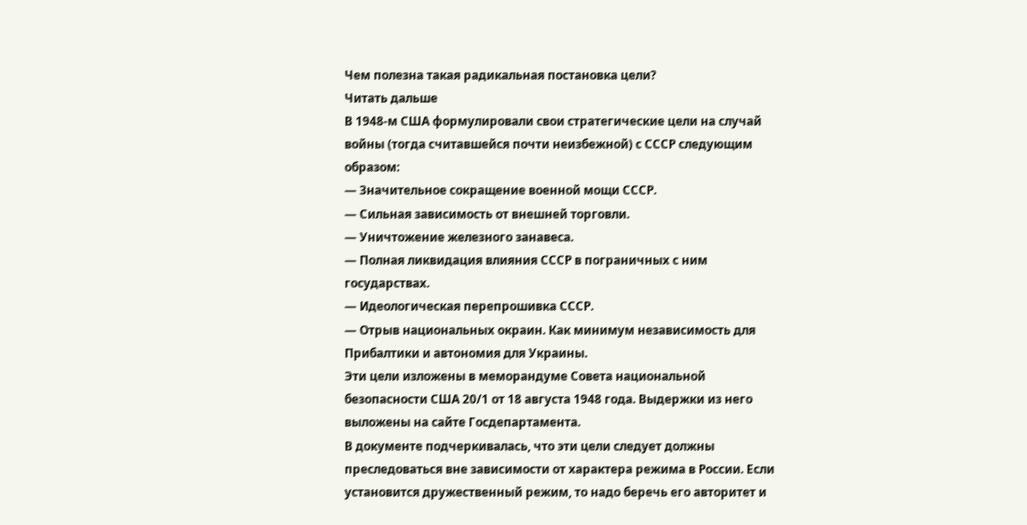Чем полезна такая радикальная постановка цели?
Читать дальше
В 1948-м США формулировали свои стратегические цели на случай войны (тогда считавшейся почти неизбежной) с СССР следующим образом:
— Значительное сокращение военной мощи СССР.
— Сильная зависимость от внешней торговли.
— Уничтожение железного занавеса.
— Полная ликвидация влияния СССР в пограничных с ним государствах.
— Идеологическая перепрошивка СССР.
— Отрыв национальных окраин. Как минимум независимость для Прибалтики и автономия для Украины.
Эти цели изложены в меморандуме Совета национальной безопасности США 20/1 от 18 августа 1948 года. Выдержки из него выложены на сайте Госдепартамента.
В документе подчеркивалась, что эти цели следует должны преследоваться вне зависимости от характера режима в России. Если установится дружественный режим, то надо беречь его авторитет и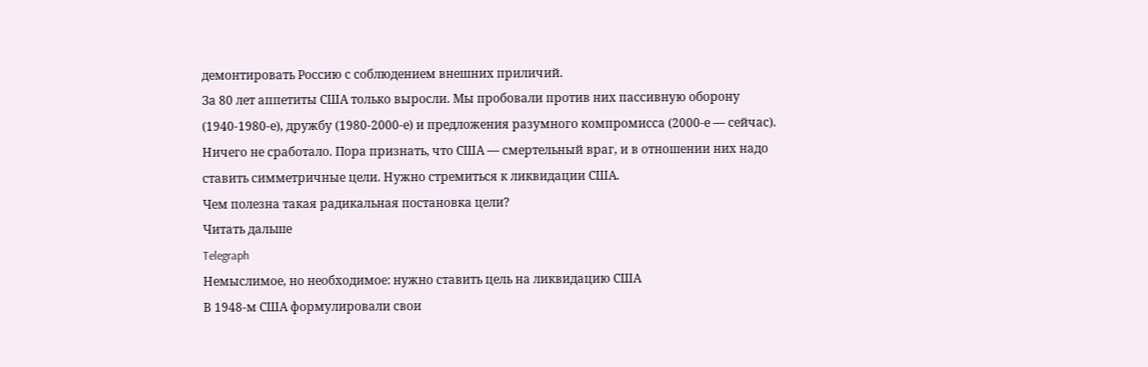демонтировать Россию с соблюдением внешних приличий.
За 80 лет аппетиты США только выросли. Мы пробовали против них пассивную оборону (1940-1980-е), дружбу (1980-2000-е) и предложения разумного компромисса (2000-е — сейчас). Ничего не сработало. Пора признать, что США — смертельный враг, и в отношении них надо ставить симметричные цели. Нужно стремиться к ликвидации США.
Чем полезна такая радикальная постановка цели?
Читать дальше
Telegraph
Немыслимое, но необходимое: нужно ставить цель на ликвидацию США
В 1948-м США формулировали свои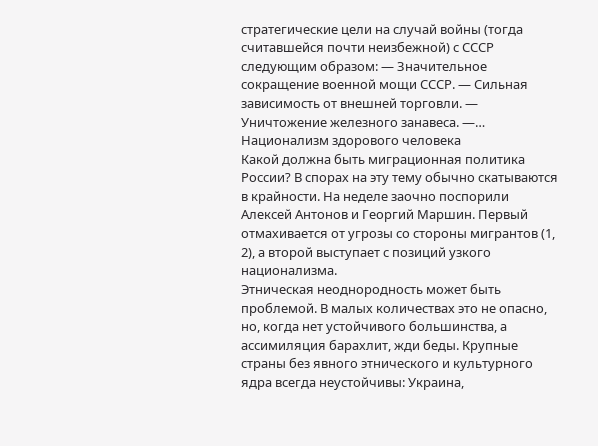стратегические цели на случай войны (тогда считавшейся почти неизбежной) с СССР следующим образом: — Значительное сокращение военной мощи СССР. — Сильная зависимость от внешней торговли. — Уничтожение железного занавеса. —…
Национализм здорового человека
Какой должна быть миграционная политика России? В спорах на эту тему обычно скатываются в крайности. На неделе заочно поспорили Алексей Антонов и Георгий Маршин. Первый отмахивается от угрозы со стороны мигрантов (1, 2), а второй выступает с позиций узкого национализма.
Этническая неоднородность может быть проблемой. В малых количествах это не опасно, но, когда нет устойчивого большинства, а ассимиляция барахлит, жди беды. Крупные страны без явного этнического и культурного ядра всегда неустойчивы: Украина,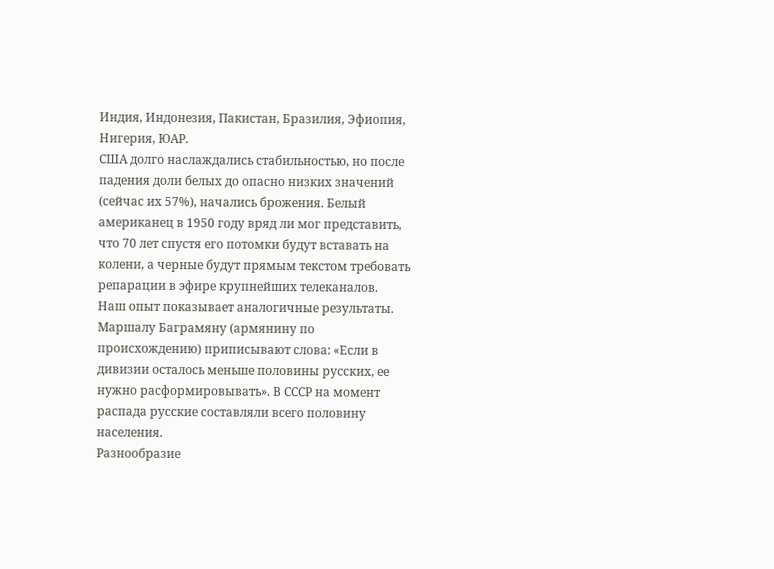Индия, Индонезия, Пакистан, Бразилия, Эфиопия, Нигерия, ЮАР.
США долго наслаждались стабильностью, но после падения доли белых до опасно низких значений (сейчас их 57%), начались брожения. Белый американец в 1950 году вряд ли мог представить, что 70 лет спустя его потомки будут вставать на колени, а черные будут прямым текстом требовать репарации в эфире крупнейших телеканалов.
Наш опыт показывает аналогичные результаты. Маршалу Баграмяну (армянину по происхождению) приписывают слова: «Если в дивизии осталось меньше половины русских, ее нужно расформировывать». В СССР на момент распада русские составляли всего половину населения.
Разнообразие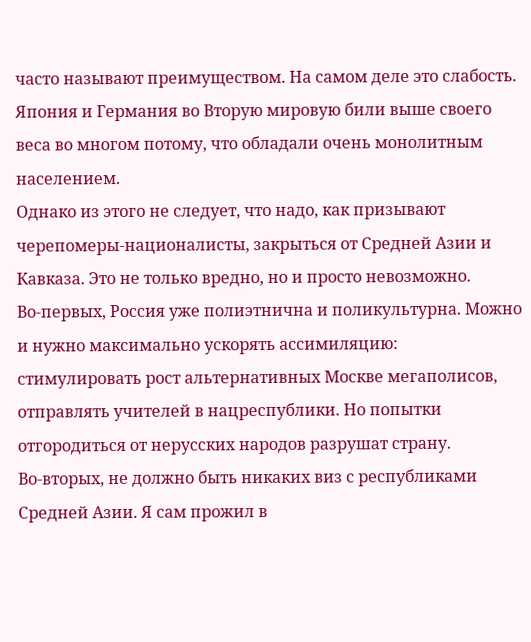часто называют преимуществом. На самом деле это слабость. Япония и Германия во Вторую мировую били выше своего веса во многом потому, что обладали очень монолитным населением.
Однако из этого не следует, что надо, как призывают черепомеры-националисты, закрыться от Средней Азии и Кавказа. Это не только вредно, но и просто невозможно.
Во-первых, Россия уже полиэтнична и поликультурна. Можно и нужно максимально ускорять ассимиляцию: стимулировать рост альтернативных Москве мегаполисов, отправлять учителей в нацреспублики. Но попытки отгородиться от нерусских народов разрушат страну.
Во-вторых, не должно быть никаких виз с республиками Средней Азии. Я сам прожил в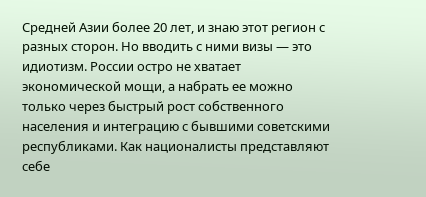Средней Азии более 20 лет, и знаю этот регион с разных сторон. Но вводить с ними визы — это идиотизм. России остро не хватает экономической мощи, а набрать ее можно только через быстрый рост собственного населения и интеграцию с бывшими советскими республиками. Как националисты представляют себе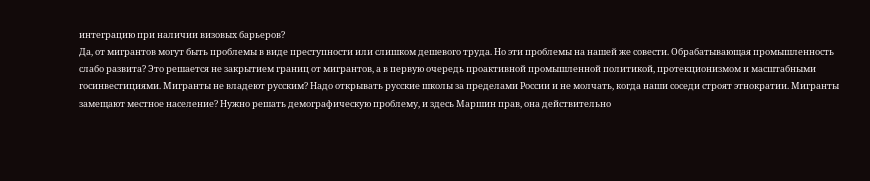интеграцию при наличии визовых барьеров?
Да, от мигрантов могут быть проблемы в виде преступности или слишком дешевого труда. Но эти проблемы на нашей же совести. Обрабатывающая промышленность слабо развита? Это решается не закрытием границ от мигрантов, а в первую очередь проактивной промышленной политикой, протекционизмом и масштабными госинвестициями. Мигранты не владеют русским? Надо открывать русские школы за пределами России и не молчать, когда наши соседи строят этнократии. Мигранты замещают местное население? Нужно решать демографическую проблему, и здесь Маршин прав, она действительно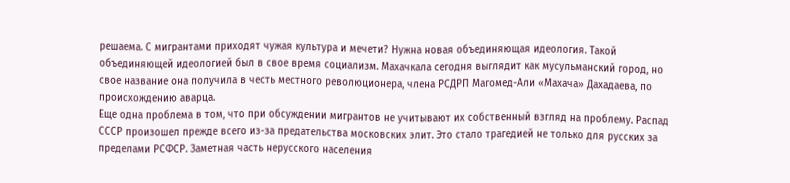решаема. С мигрантами приходят чужая культура и мечети? Нужна новая объединяющая идеология. Такой объединяющей идеологией был в свое время социализм. Махачкала сегодня выглядит как мусульманский город, но свое название она получила в честь местного революционера, члена РСДРП Магомед-Али «Махача» Дахадаева, по происхождению аварца.
Еще одна проблема в том, что при обсуждении мигрантов не учитывают их собственный взгляд на проблему. Распад СССР произошел прежде всего из-за предательства московских элит. Это стало трагедией не только для русских за пределами РСФСР. Заметная часть нерусского населения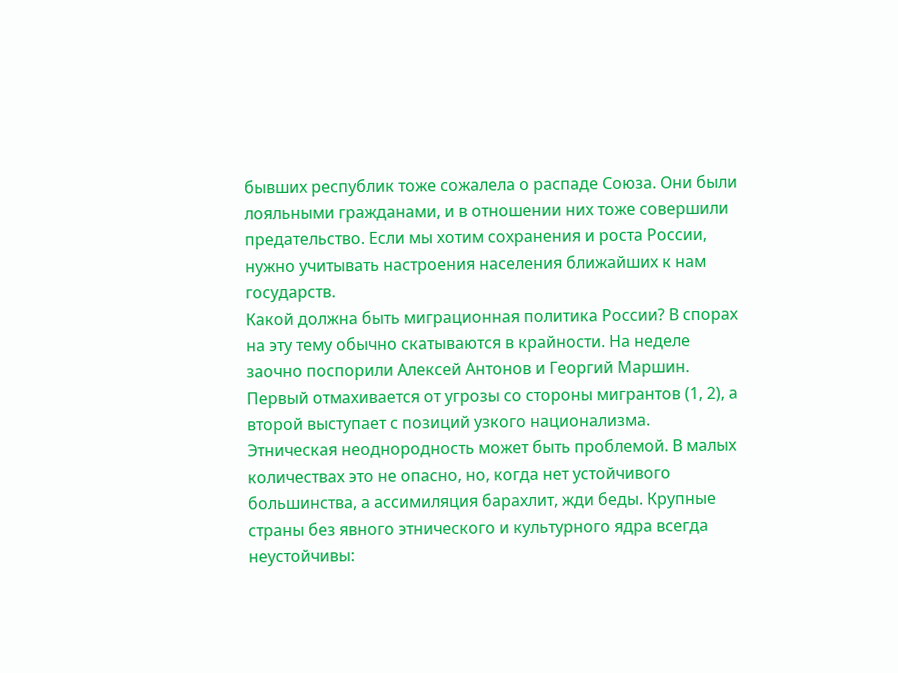бывших республик тоже сожалела о распаде Союза. Они были лояльными гражданами, и в отношении них тоже совершили предательство. Если мы хотим сохранения и роста России, нужно учитывать настроения населения ближайших к нам государств.
Какой должна быть миграционная политика России? В спорах на эту тему обычно скатываются в крайности. На неделе заочно поспорили Алексей Антонов и Георгий Маршин. Первый отмахивается от угрозы со стороны мигрантов (1, 2), а второй выступает с позиций узкого национализма.
Этническая неоднородность может быть проблемой. В малых количествах это не опасно, но, когда нет устойчивого большинства, а ассимиляция барахлит, жди беды. Крупные страны без явного этнического и культурного ядра всегда неустойчивы: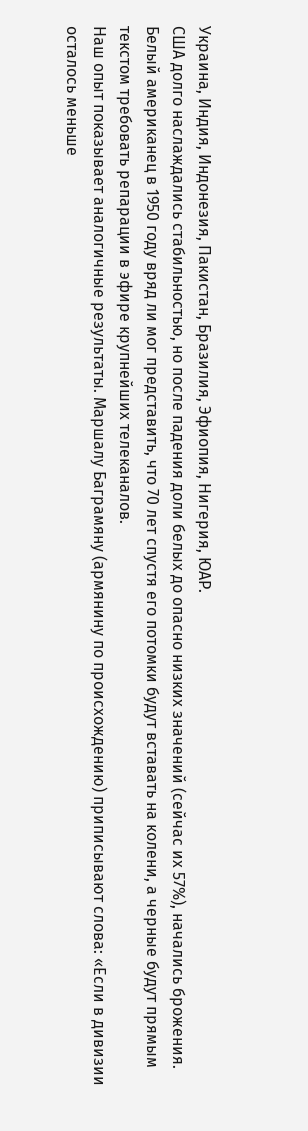Украина, Индия, Индонезия, Пакистан, Бразилия, Эфиопия, Нигерия, ЮАР.
США долго наслаждались стабильностью, но после падения доли белых до опасно низких значений (сейчас их 57%), начались брожения. Белый американец в 1950 году вряд ли мог представить, что 70 лет спустя его потомки будут вставать на колени, а черные будут прямым текстом требовать репарации в эфире крупнейших телеканалов.
Наш опыт показывает аналогичные результаты. Маршалу Баграмяну (армянину по происхождению) приписывают слова: «Если в дивизии осталось меньше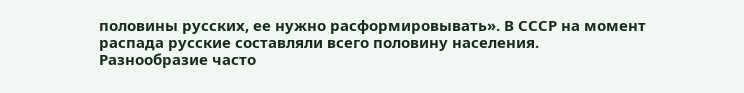половины русских, ее нужно расформировывать». В СССР на момент распада русские составляли всего половину населения.
Разнообразие часто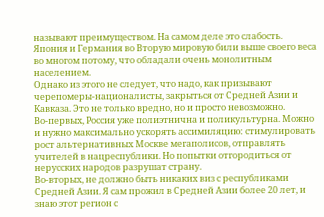называют преимуществом. На самом деле это слабость. Япония и Германия во Вторую мировую били выше своего веса во многом потому, что обладали очень монолитным населением.
Однако из этого не следует, что надо, как призывают черепомеры-националисты, закрыться от Средней Азии и Кавказа. Это не только вредно, но и просто невозможно.
Во-первых, Россия уже полиэтнична и поликультурна. Можно и нужно максимально ускорять ассимиляцию: стимулировать рост альтернативных Москве мегаполисов, отправлять учителей в нацреспублики. Но попытки отгородиться от нерусских народов разрушат страну.
Во-вторых, не должно быть никаких виз с республиками Средней Азии. Я сам прожил в Средней Азии более 20 лет, и знаю этот регион с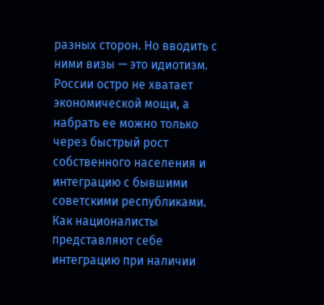разных сторон. Но вводить с ними визы — это идиотизм. России остро не хватает экономической мощи, а набрать ее можно только через быстрый рост собственного населения и интеграцию с бывшими советскими республиками. Как националисты представляют себе интеграцию при наличии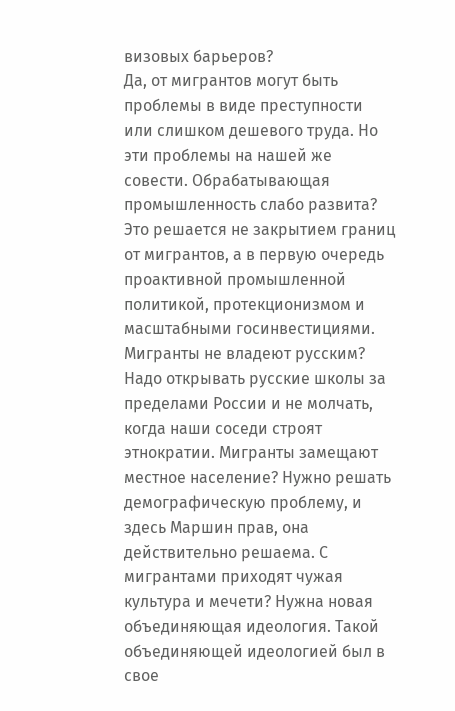визовых барьеров?
Да, от мигрантов могут быть проблемы в виде преступности или слишком дешевого труда. Но эти проблемы на нашей же совести. Обрабатывающая промышленность слабо развита? Это решается не закрытием границ от мигрантов, а в первую очередь проактивной промышленной политикой, протекционизмом и масштабными госинвестициями. Мигранты не владеют русским? Надо открывать русские школы за пределами России и не молчать, когда наши соседи строят этнократии. Мигранты замещают местное население? Нужно решать демографическую проблему, и здесь Маршин прав, она действительно решаема. С мигрантами приходят чужая культура и мечети? Нужна новая объединяющая идеология. Такой объединяющей идеологией был в свое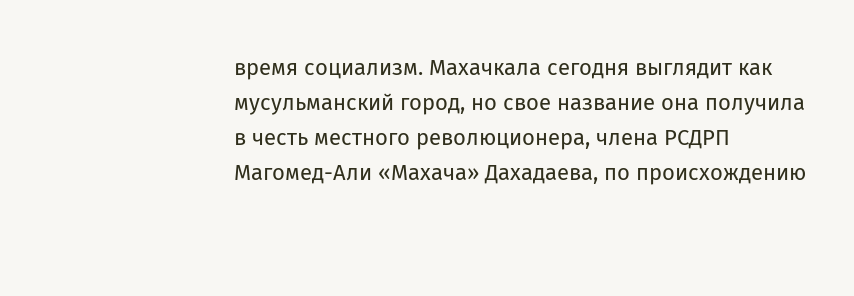время социализм. Махачкала сегодня выглядит как мусульманский город, но свое название она получила в честь местного революционера, члена РСДРП Магомед-Али «Махача» Дахадаева, по происхождению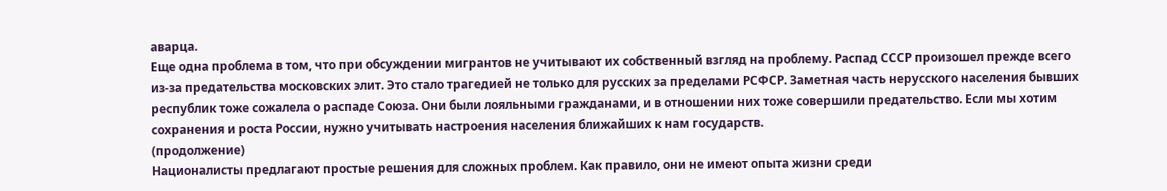аварца.
Еще одна проблема в том, что при обсуждении мигрантов не учитывают их собственный взгляд на проблему. Распад СССР произошел прежде всего из-за предательства московских элит. Это стало трагедией не только для русских за пределами РСФСР. Заметная часть нерусского населения бывших республик тоже сожалела о распаде Союза. Они были лояльными гражданами, и в отношении них тоже совершили предательство. Если мы хотим сохранения и роста России, нужно учитывать настроения населения ближайших к нам государств.
(продолжение)
Националисты предлагают простые решения для сложных проблем. Как правило, они не имеют опыта жизни среди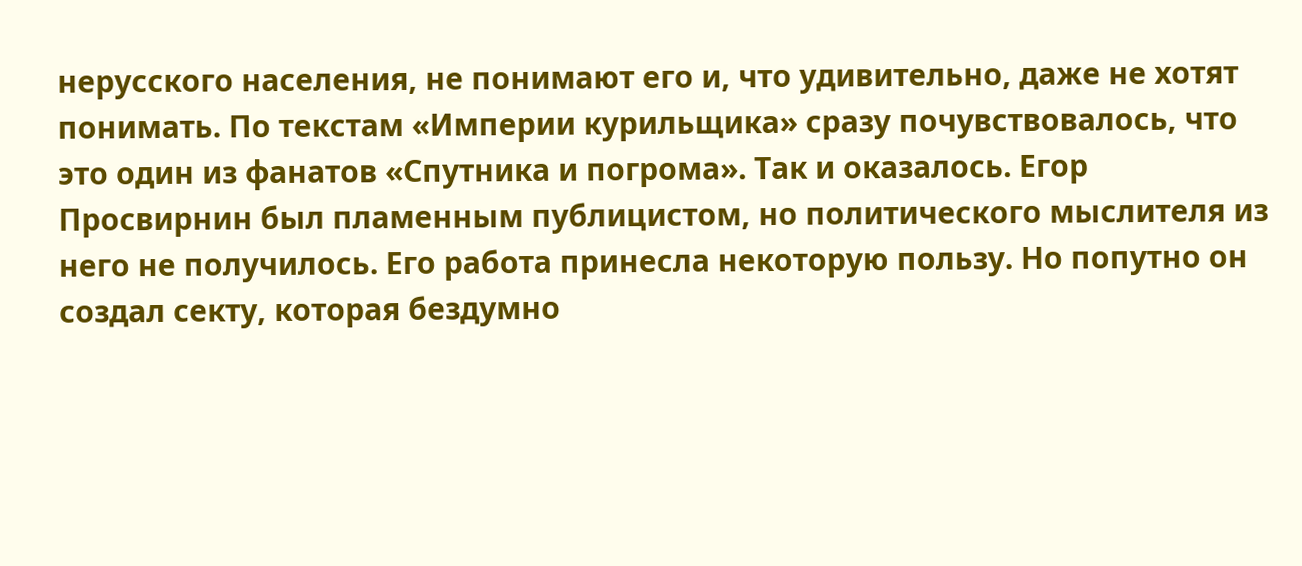нерусского населения, не понимают его и, что удивительно, даже не хотят понимать. По текстам «Империи курильщика» сразу почувствовалось, что это один из фанатов «Спутника и погрома». Так и оказалось. Егор Просвирнин был пламенным публицистом, но политического мыслителя из него не получилось. Его работа принесла некоторую пользу. Но попутно он создал секту, которая бездумно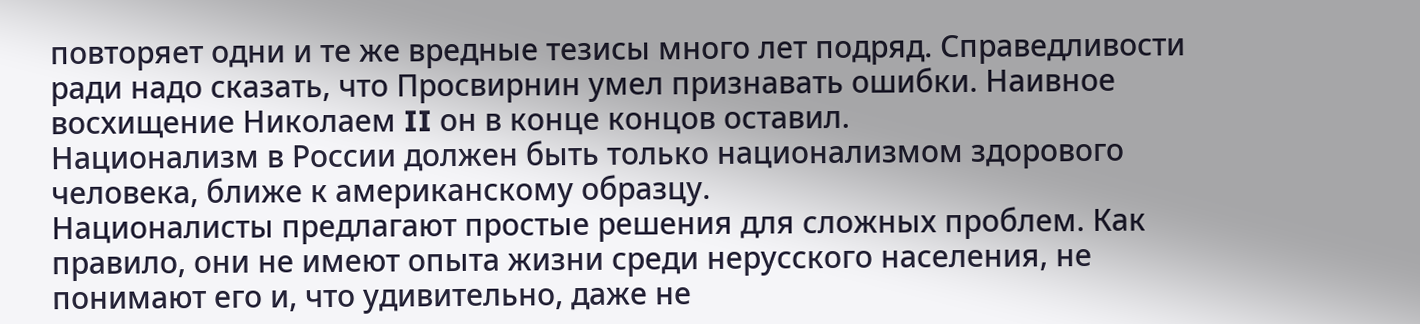повторяет одни и те же вредные тезисы много лет подряд. Справедливости ради надо сказать, что Просвирнин умел признавать ошибки. Наивное восхищение Николаем II он в конце концов оставил.
Национализм в России должен быть только национализмом здорового человека, ближе к американскому образцу.
Националисты предлагают простые решения для сложных проблем. Как правило, они не имеют опыта жизни среди нерусского населения, не понимают его и, что удивительно, даже не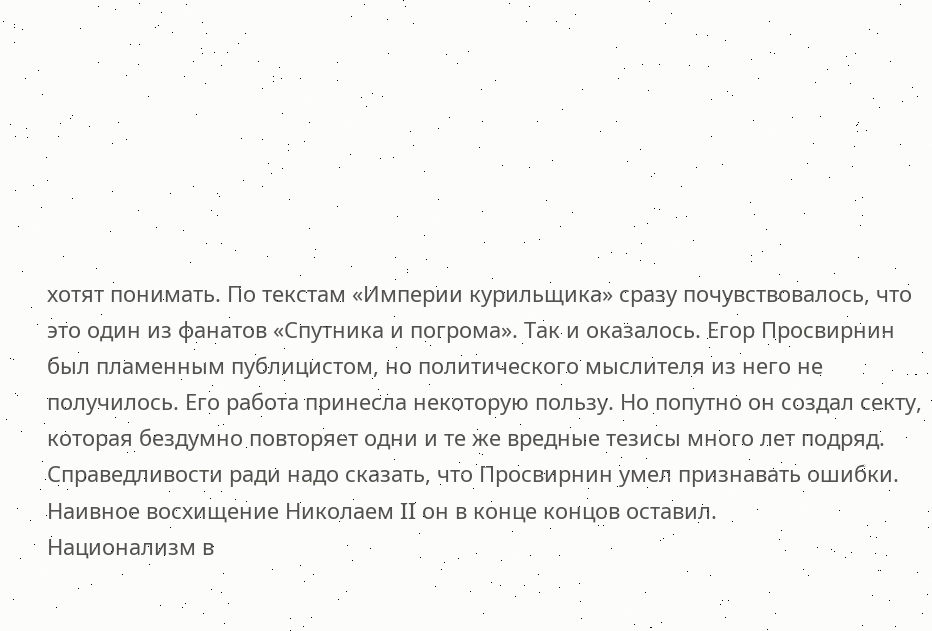хотят понимать. По текстам «Империи курильщика» сразу почувствовалось, что это один из фанатов «Спутника и погрома». Так и оказалось. Егор Просвирнин был пламенным публицистом, но политического мыслителя из него не получилось. Его работа принесла некоторую пользу. Но попутно он создал секту, которая бездумно повторяет одни и те же вредные тезисы много лет подряд. Справедливости ради надо сказать, что Просвирнин умел признавать ошибки. Наивное восхищение Николаем II он в конце концов оставил.
Национализм в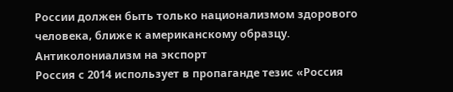России должен быть только национализмом здорового человека, ближе к американскому образцу.
Антиколониализм на экспорт
Россия с 2014 использует в пропаганде тезис «Россия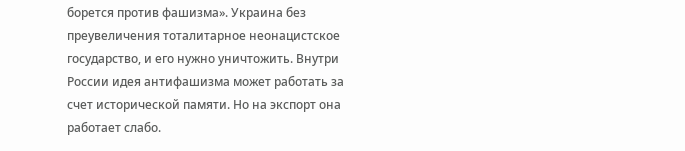борется против фашизма». Украина без преувеличения тоталитарное неонацистское государство, и его нужно уничтожить. Внутри России идея антифашизма может работать за счет исторической памяти. Но на экспорт она работает слабо.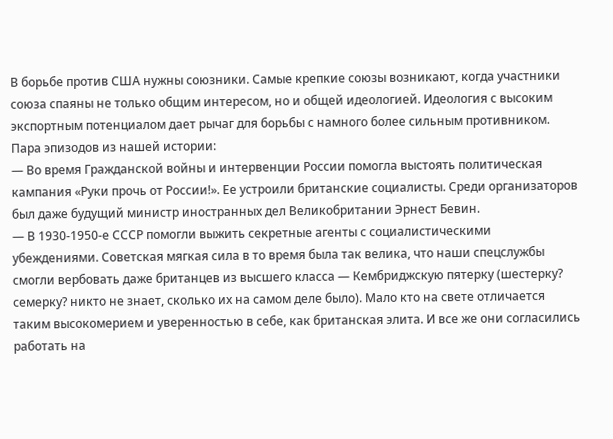В борьбе против США нужны союзники. Самые крепкие союзы возникают, когда участники союза спаяны не только общим интересом, но и общей идеологией. Идеология с высоким экспортным потенциалом дает рычаг для борьбы с намного более сильным противником.
Пара эпизодов из нашей истории:
— Во время Гражданской войны и интервенции России помогла выстоять политическая кампания «Руки прочь от России!». Ее устроили британские социалисты. Среди организаторов был даже будущий министр иностранных дел Великобритании Эрнест Бевин.
— В 1930-1950-е СССР помогли выжить секретные агенты с социалистическими убеждениями. Советская мягкая сила в то время была так велика, что наши спецслужбы смогли вербовать даже британцев из высшего класса — Кембриджскую пятерку (шестерку? семерку? никто не знает, сколько их на самом деле было). Мало кто на свете отличается таким высокомерием и уверенностью в себе, как британская элита. И все же они согласились работать на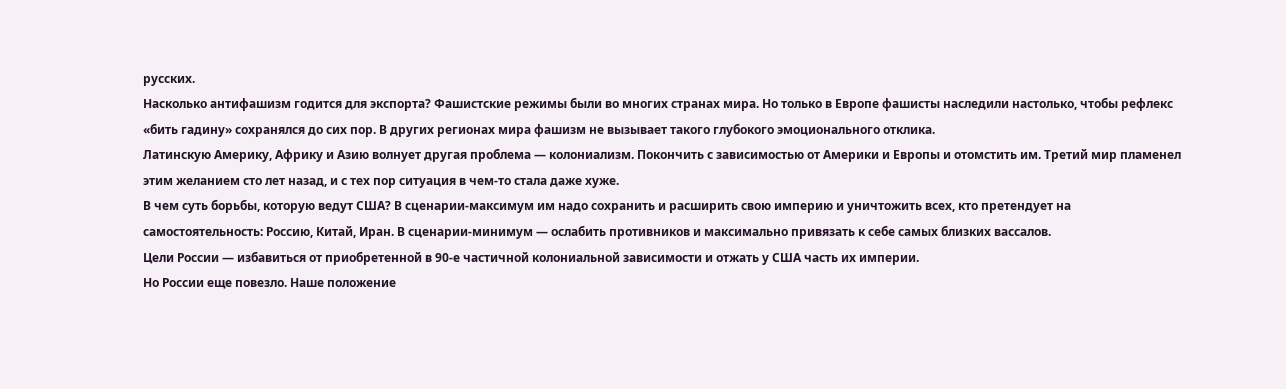русских.
Насколько антифашизм годится для экспорта? Фашистские режимы были во многих странах мира. Но только в Европе фашисты наследили настолько, чтобы рефлекс «бить гадину» сохранялся до сих пор. В других регионах мира фашизм не вызывает такого глубокого эмоционального отклика.
Латинскую Америку, Африку и Азию волнует другая проблема — колониализм. Покончить с зависимостью от Америки и Европы и отомстить им. Третий мир пламенел этим желанием сто лет назад, и с тех пор ситуация в чем-то стала даже хуже.
В чем суть борьбы, которую ведут США? В сценарии-максимум им надо сохранить и расширить свою империю и уничтожить всех, кто претендует на самостоятельность: Россию, Китай, Иран. В сценарии-минимум — ослабить противников и максимально привязать к себе самых близких вассалов.
Цели России — избавиться от приобретенной в 90-е частичной колониальной зависимости и отжать у США часть их империи.
Но России еще повезло. Наше положение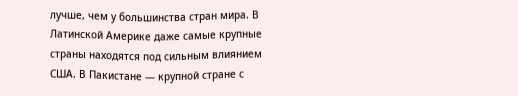лучше, чем у большинства стран мира. В Латинской Америке даже самые крупные страны находятся под сильным влиянием США. В Пакистане — крупной стране с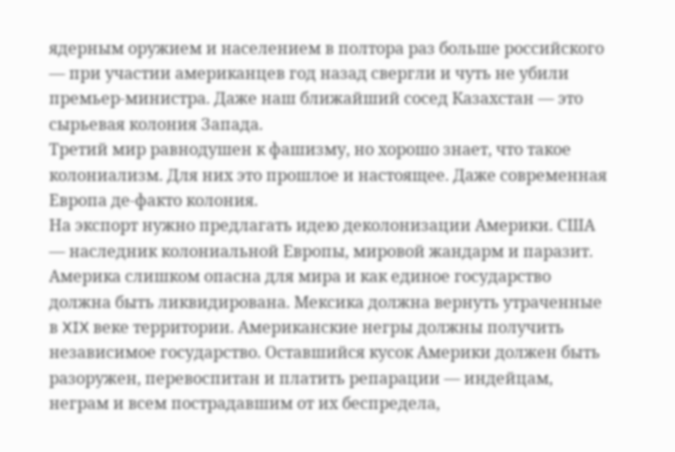ядерным оружием и населением в полтора раз больше российского — при участии американцев год назад свергли и чуть не убили премьер-министра. Даже наш ближайший сосед Казахстан — это сырьевая колония Запада.
Третий мир равнодушен к фашизму, но хорошо знает, что такое колониализм. Для них это прошлое и настоящее. Даже современная Европа де-факто колония.
На экспорт нужно предлагать идею деколонизации Америки. США — наследник колониальной Европы, мировой жандарм и паразит. Америка слишком опасна для мира и как единое государство должна быть ликвидирована. Мексика должна вернуть утраченные в XIX веке территории. Американские негры должны получить независимое государство. Оставшийся кусок Америки должен быть разоружен, перевоспитан и платить репарации — индейцам, неграм и всем пострадавшим от их беспредела,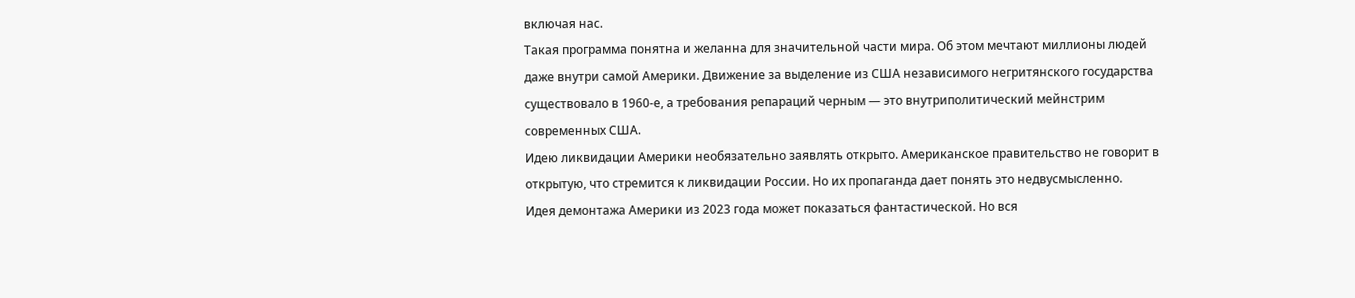включая нас.
Такая программа понятна и желанна для значительной части мира. Об этом мечтают миллионы людей даже внутри самой Америки. Движение за выделение из США независимого негритянского государства существовало в 1960-е, а требования репараций черным — это внутриполитический мейнстрим современных США.
Идею ликвидации Америки необязательно заявлять открыто. Американское правительство не говорит в открытую, что стремится к ликвидации России. Но их пропаганда дает понять это недвусмысленно.
Идея демонтажа Америки из 2023 года может показаться фантастической. Но вся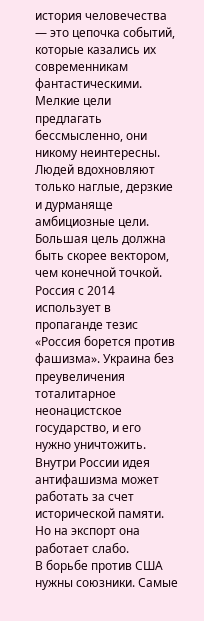история человечества — это цепочка событий, которые казались их современникам фантастическими. Мелкие цели предлагать бессмысленно, они никому неинтересны. Людей вдохновляют только наглые, дерзкие и дурманяще амбициозные цели. Большая цель должна быть скорее вектором, чем конечной точкой.
Россия с 2014 использует в пропаганде тезис «Россия борется против фашизма». Украина без преувеличения тоталитарное неонацистское государство, и его нужно уничтожить. Внутри России идея антифашизма может работать за счет исторической памяти. Но на экспорт она работает слабо.
В борьбе против США нужны союзники. Самые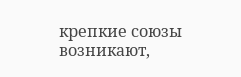крепкие союзы возникают,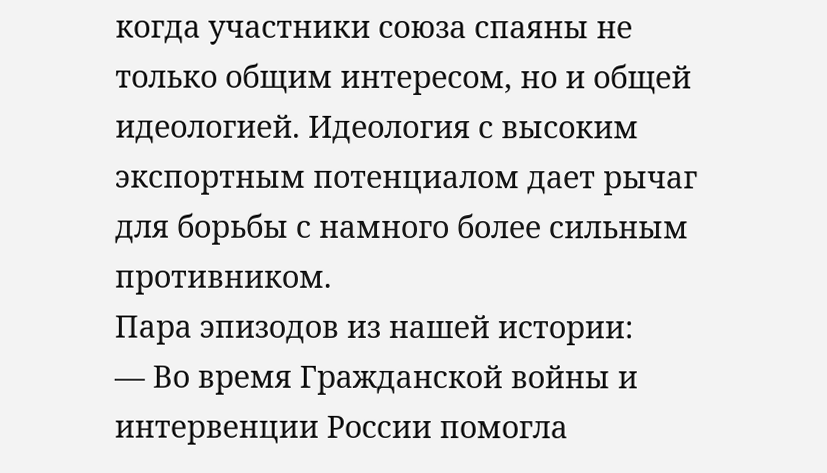когда участники союза спаяны не только общим интересом, но и общей идеологией. Идеология с высоким экспортным потенциалом дает рычаг для борьбы с намного более сильным противником.
Пара эпизодов из нашей истории:
— Во время Гражданской войны и интервенции России помогла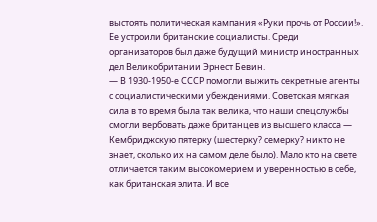выстоять политическая кампания «Руки прочь от России!». Ее устроили британские социалисты. Среди организаторов был даже будущий министр иностранных дел Великобритании Эрнест Бевин.
— В 1930-1950-е СССР помогли выжить секретные агенты с социалистическими убеждениями. Советская мягкая сила в то время была так велика, что наши спецслужбы смогли вербовать даже британцев из высшего класса — Кембриджскую пятерку (шестерку? семерку? никто не знает, сколько их на самом деле было). Мало кто на свете отличается таким высокомерием и уверенностью в себе, как британская элита. И все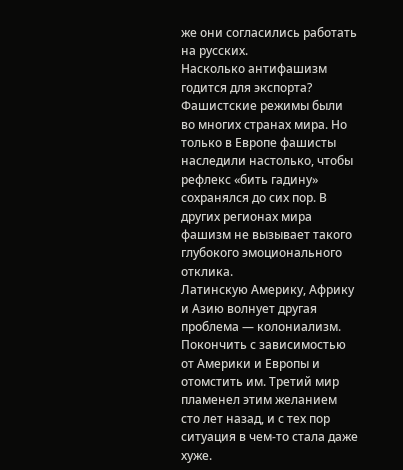же они согласились работать на русских.
Насколько антифашизм годится для экспорта? Фашистские режимы были во многих странах мира. Но только в Европе фашисты наследили настолько, чтобы рефлекс «бить гадину» сохранялся до сих пор. В других регионах мира фашизм не вызывает такого глубокого эмоционального отклика.
Латинскую Америку, Африку и Азию волнует другая проблема — колониализм. Покончить с зависимостью от Америки и Европы и отомстить им. Третий мир пламенел этим желанием сто лет назад, и с тех пор ситуация в чем-то стала даже хуже.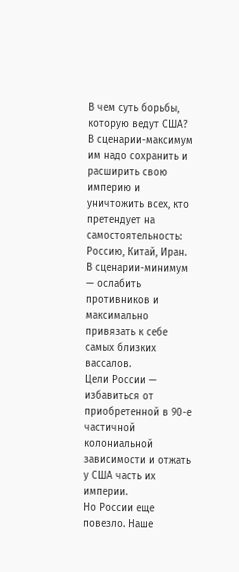В чем суть борьбы, которую ведут США? В сценарии-максимум им надо сохранить и расширить свою империю и уничтожить всех, кто претендует на самостоятельность: Россию, Китай, Иран. В сценарии-минимум — ослабить противников и максимально привязать к себе самых близких вассалов.
Цели России — избавиться от приобретенной в 90-е частичной колониальной зависимости и отжать у США часть их империи.
Но России еще повезло. Наше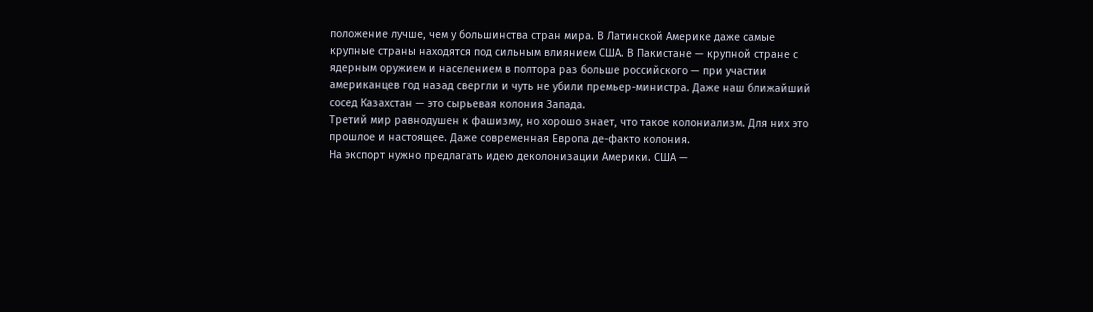положение лучше, чем у большинства стран мира. В Латинской Америке даже самые крупные страны находятся под сильным влиянием США. В Пакистане — крупной стране с ядерным оружием и населением в полтора раз больше российского — при участии американцев год назад свергли и чуть не убили премьер-министра. Даже наш ближайший сосед Казахстан — это сырьевая колония Запада.
Третий мир равнодушен к фашизму, но хорошо знает, что такое колониализм. Для них это прошлое и настоящее. Даже современная Европа де-факто колония.
На экспорт нужно предлагать идею деколонизации Америки. США —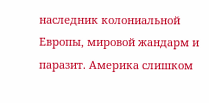наследник колониальной Европы, мировой жандарм и паразит. Америка слишком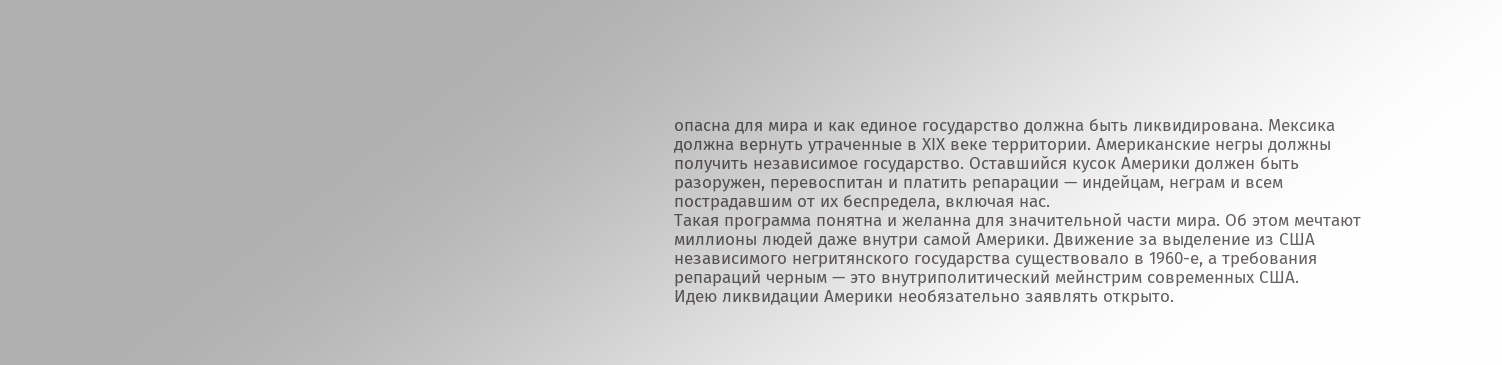опасна для мира и как единое государство должна быть ликвидирована. Мексика должна вернуть утраченные в XIX веке территории. Американские негры должны получить независимое государство. Оставшийся кусок Америки должен быть разоружен, перевоспитан и платить репарации — индейцам, неграм и всем пострадавшим от их беспредела, включая нас.
Такая программа понятна и желанна для значительной части мира. Об этом мечтают миллионы людей даже внутри самой Америки. Движение за выделение из США независимого негритянского государства существовало в 1960-е, а требования репараций черным — это внутриполитический мейнстрим современных США.
Идею ликвидации Америки необязательно заявлять открыто.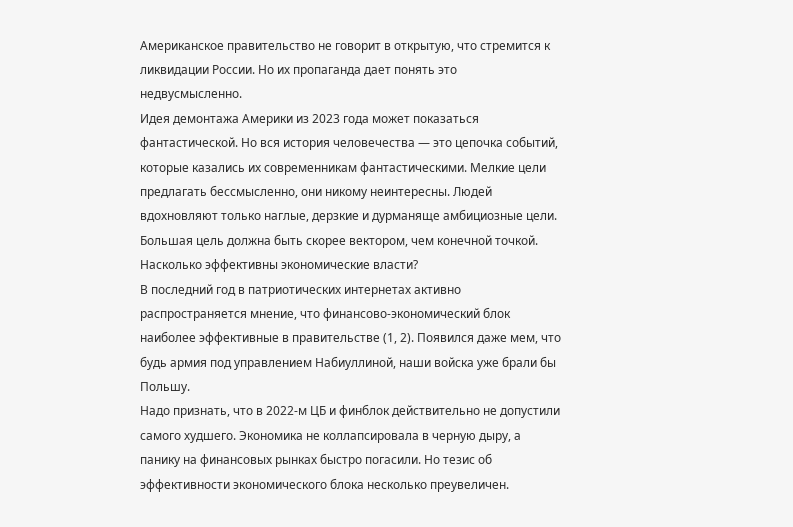Американское правительство не говорит в открытую, что стремится к ликвидации России. Но их пропаганда дает понять это недвусмысленно.
Идея демонтажа Америки из 2023 года может показаться фантастической. Но вся история человечества — это цепочка событий, которые казались их современникам фантастическими. Мелкие цели предлагать бессмысленно, они никому неинтересны. Людей вдохновляют только наглые, дерзкие и дурманяще амбициозные цели. Большая цель должна быть скорее вектором, чем конечной точкой.
Насколько эффективны экономические власти?
В последний год в патриотических интернетах активно распространяется мнение, что финансово-экономический блок наиболее эффективные в правительстве (1, 2). Появился даже мем, что будь армия под управлением Набиуллиной, наши войска уже брали бы Польшу.
Надо признать, что в 2022-м ЦБ и финблок действительно не допустили самого худшего. Экономика не коллапсировала в черную дыру, а панику на финансовых рынках быстро погасили. Но тезис об эффективности экономического блока несколько преувеличен.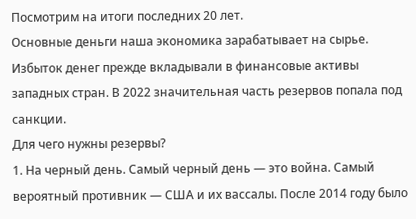Посмотрим на итоги последних 20 лет.
Основные деньги наша экономика зарабатывает на сырье. Избыток денег прежде вкладывали в финансовые активы западных стран. В 2022 значительная часть резервов попала под санкции.
Для чего нужны резервы?
1. На черный день. Самый черный день — это война. Самый вероятный противник — США и их вассалы. После 2014 году было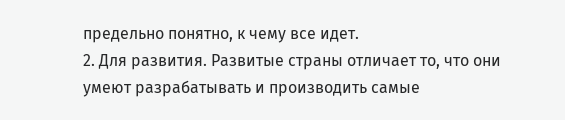предельно понятно, к чему все идет.
2. Для развития. Развитые страны отличает то, что они умеют разрабатывать и производить самые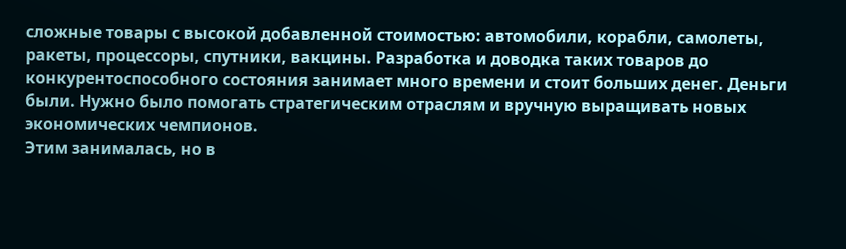сложные товары с высокой добавленной стоимостью: автомобили, корабли, самолеты, ракеты, процессоры, спутники, вакцины. Разработка и доводка таких товаров до конкурентоспособного состояния занимает много времени и стоит больших денег. Деньги были. Нужно было помогать стратегическим отраслям и вручную выращивать новых экономических чемпионов.
Этим занималась, но в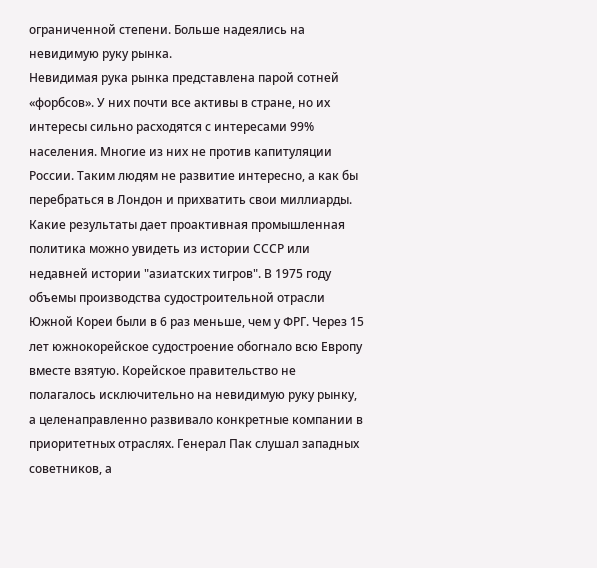ограниченной степени. Больше надеялись на невидимую руку рынка.
Невидимая рука рынка представлена парой сотней «форбсов». У них почти все активы в стране, но их интересы сильно расходятся с интересами 99% населения. Многие из них не против капитуляции России. Таким людям не развитие интересно, а как бы перебраться в Лондон и прихватить свои миллиарды.
Какие результаты дает проактивная промышленная политика можно увидеть из истории СССР или недавней истории "азиатских тигров". В 1975 году объемы производства судостроительной отрасли Южной Кореи были в 6 раз меньше, чем у ФРГ. Через 15 лет южнокорейское судостроение обогнало всю Европу вместе взятую. Корейское правительство не полагалось исключительно на невидимую руку рынку, а целенаправленно развивало конкретные компании в приоритетных отраслях. Генерал Пак слушал западных советников, а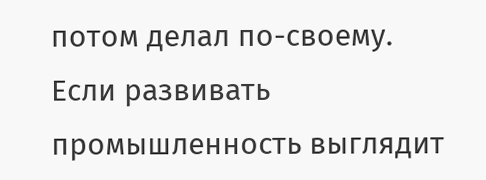потом делал по-своему.
Если развивать промышленность выглядит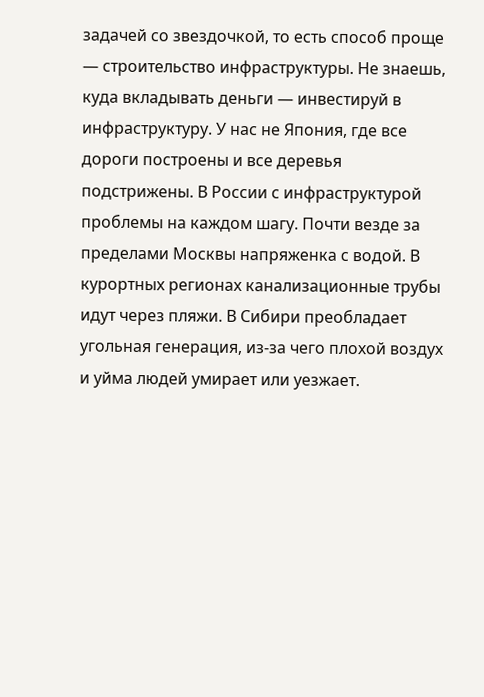задачей со звездочкой, то есть способ проще — строительство инфраструктуры. Не знаешь, куда вкладывать деньги — инвестируй в инфраструктуру. У нас не Япония, где все дороги построены и все деревья подстрижены. В России с инфраструктурой проблемы на каждом шагу. Почти везде за пределами Москвы напряженка с водой. В курортных регионах канализационные трубы идут через пляжи. В Сибири преобладает угольная генерация, из-за чего плохой воздух и уйма людей умирает или уезжает.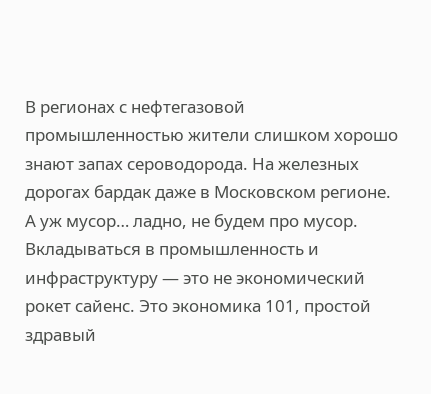В регионах с нефтегазовой промышленностью жители слишком хорошо знают запах сероводорода. На железных дорогах бардак даже в Московском регионе. А уж мусор… ладно, не будем про мусор.
Вкладываться в промышленность и инфраструктуру — это не экономический рокет сайенс. Это экономика 101, простой здравый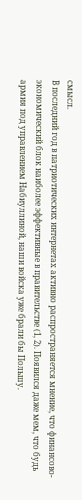смысл.
В последний год в патриотических интернетах активно распространяется мнение, что финансово-экономический блок наиболее эффективные в правительстве (1, 2). Появился даже мем, что будь армия под управлением Набиуллиной, наши войска уже брали бы Польшу.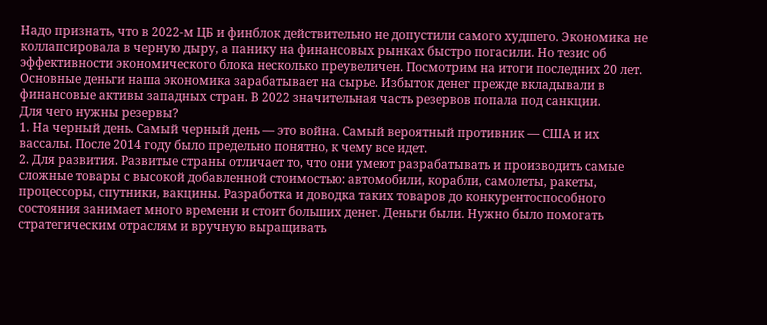Надо признать, что в 2022-м ЦБ и финблок действительно не допустили самого худшего. Экономика не коллапсировала в черную дыру, а панику на финансовых рынках быстро погасили. Но тезис об эффективности экономического блока несколько преувеличен. Посмотрим на итоги последних 20 лет.
Основные деньги наша экономика зарабатывает на сырье. Избыток денег прежде вкладывали в финансовые активы западных стран. В 2022 значительная часть резервов попала под санкции.
Для чего нужны резервы?
1. На черный день. Самый черный день — это война. Самый вероятный противник — США и их вассалы. После 2014 году было предельно понятно, к чему все идет.
2. Для развития. Развитые страны отличает то, что они умеют разрабатывать и производить самые сложные товары с высокой добавленной стоимостью: автомобили, корабли, самолеты, ракеты, процессоры, спутники, вакцины. Разработка и доводка таких товаров до конкурентоспособного состояния занимает много времени и стоит больших денег. Деньги были. Нужно было помогать стратегическим отраслям и вручную выращивать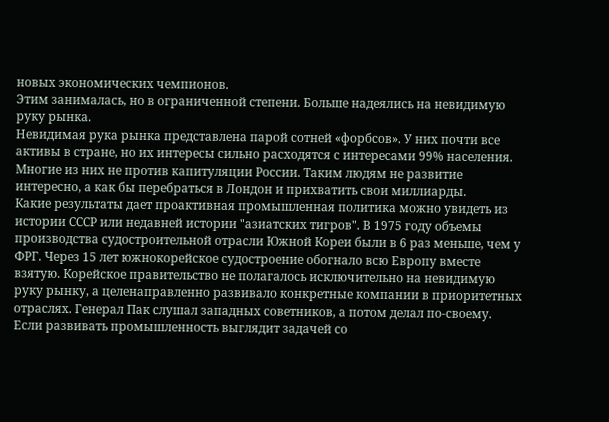новых экономических чемпионов.
Этим занималась, но в ограниченной степени. Больше надеялись на невидимую руку рынка.
Невидимая рука рынка представлена парой сотней «форбсов». У них почти все активы в стране, но их интересы сильно расходятся с интересами 99% населения. Многие из них не против капитуляции России. Таким людям не развитие интересно, а как бы перебраться в Лондон и прихватить свои миллиарды.
Какие результаты дает проактивная промышленная политика можно увидеть из истории СССР или недавней истории "азиатских тигров". В 1975 году объемы производства судостроительной отрасли Южной Кореи были в 6 раз меньше, чем у ФРГ. Через 15 лет южнокорейское судостроение обогнало всю Европу вместе взятую. Корейское правительство не полагалось исключительно на невидимую руку рынку, а целенаправленно развивало конкретные компании в приоритетных отраслях. Генерал Пак слушал западных советников, а потом делал по-своему.
Если развивать промышленность выглядит задачей со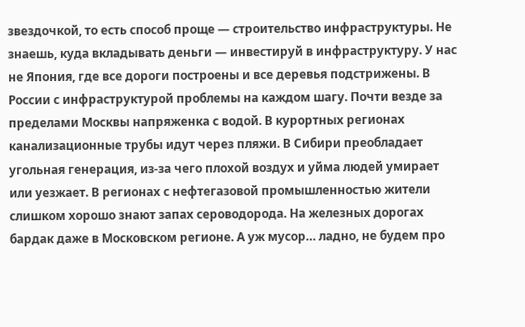звездочкой, то есть способ проще — строительство инфраструктуры. Не знаешь, куда вкладывать деньги — инвестируй в инфраструктуру. У нас не Япония, где все дороги построены и все деревья подстрижены. В России с инфраструктурой проблемы на каждом шагу. Почти везде за пределами Москвы напряженка с водой. В курортных регионах канализационные трубы идут через пляжи. В Сибири преобладает угольная генерация, из-за чего плохой воздух и уйма людей умирает или уезжает. В регионах с нефтегазовой промышленностью жители слишком хорошо знают запах сероводорода. На железных дорогах бардак даже в Московском регионе. А уж мусор… ладно, не будем про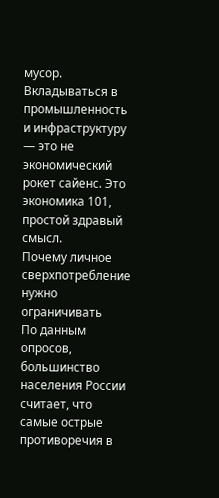мусор.
Вкладываться в промышленность и инфраструктуру — это не экономический рокет сайенс. Это экономика 101, простой здравый смысл.
Почему личное сверхпотребление нужно ограничивать
По данным опросов, большинство населения России считает, что самые острые противоречия в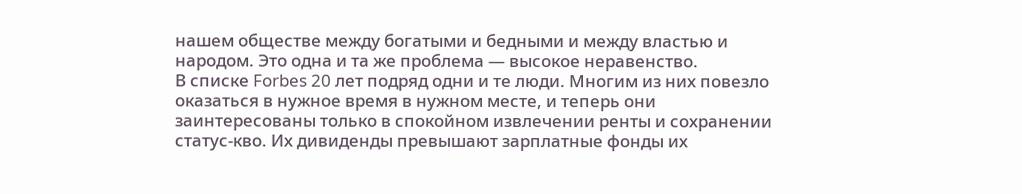нашем обществе между богатыми и бедными и между властью и народом. Это одна и та же проблема — высокое неравенство.
В списке Forbes 20 лет подряд одни и те люди. Многим из них повезло оказаться в нужное время в нужном месте, и теперь они заинтересованы только в спокойном извлечении ренты и сохранении статус-кво. Их дивиденды превышают зарплатные фонды их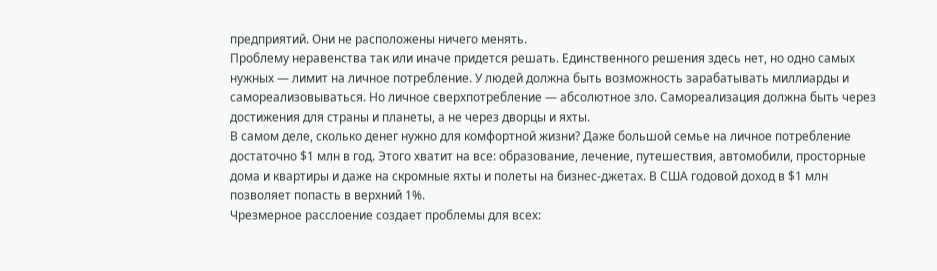предприятий. Они не расположены ничего менять.
Проблему неравенства так или иначе придется решать. Единственного решения здесь нет, но одно самых нужных — лимит на личное потребление. У людей должна быть возможность зарабатывать миллиарды и самореализовываться. Но личное сверхпотребление — абсолютное зло. Самореализация должна быть через достижения для страны и планеты, а не через дворцы и яхты.
В самом деле, сколько денег нужно для комфортной жизни? Даже большой семье на личное потребление достаточно $1 млн в год. Этого хватит на все: образование, лечение, путешествия, автомобили, просторные дома и квартиры и даже на скромные яхты и полеты на бизнес-джетах. В США годовой доход в $1 млн позволяет попасть в верхний 1%.
Чрезмерное расслоение создает проблемы для всех: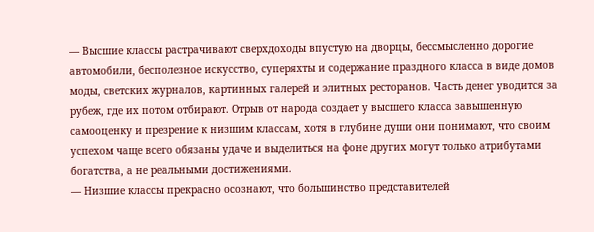— Высшие классы растрачивают сверхдоходы впустую на дворцы, бессмысленно дорогие автомобили, бесполезное искусство, суперяхты и содержание праздного класса в виде домов моды, светских журналов, картинных галерей и элитных ресторанов. Часть денег уводится за рубеж, где их потом отбирают. Отрыв от народа создает у высшего класса завышенную самооценку и презрение к низшим классам, хотя в глубине души они понимают, что своим успехом чаще всего обязаны удаче и выделиться на фоне других могут только атрибутами богатства, а не реальными достижениями.
— Низшие классы прекрасно осознают, что большинство представителей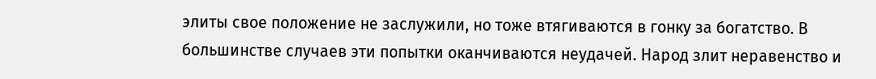элиты свое положение не заслужили, но тоже втягиваются в гонку за богатство. В большинстве случаев эти попытки оканчиваются неудачей. Народ злит неравенство и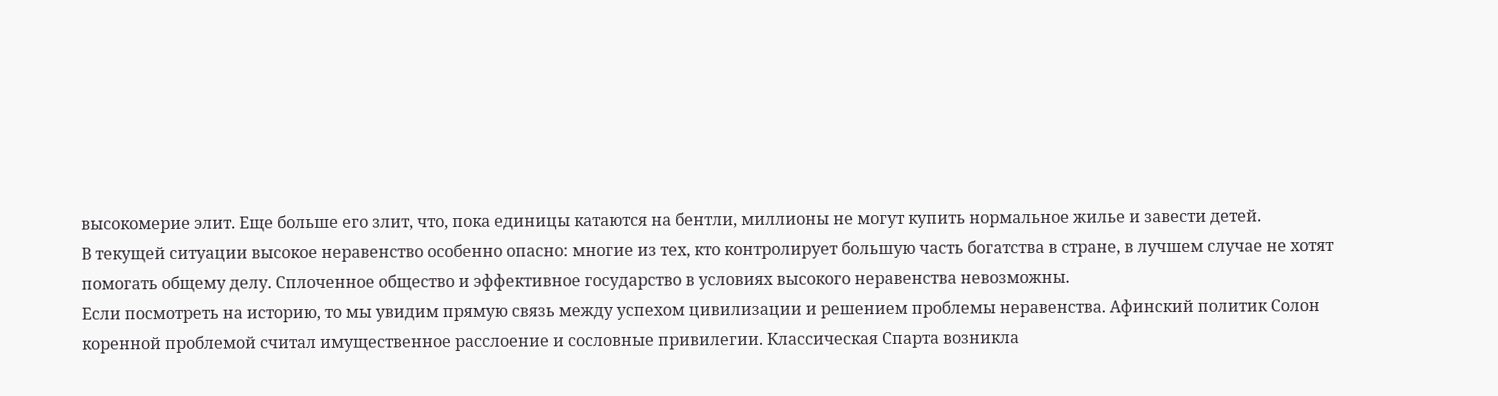высокомерие элит. Еще больше его злит, что, пока единицы катаются на бентли, миллионы не могут купить нормальное жилье и завести детей.
В текущей ситуации высокое неравенство особенно опасно: многие из тех, кто контролирует большую часть богатства в стране, в лучшем случае не хотят помогать общему делу. Сплоченное общество и эффективное государство в условиях высокого неравенства невозможны.
Если посмотреть на историю, то мы увидим прямую связь между успехом цивилизации и решением проблемы неравенства. Афинский политик Солон коренной проблемой считал имущественное расслоение и сословные привилегии. Классическая Спарта возникла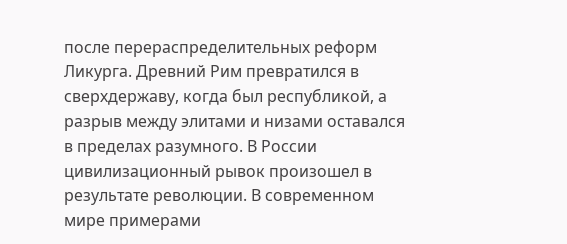после перераспределительных реформ Ликурга. Древний Рим превратился в сверхдержаву, когда был республикой, а разрыв между элитами и низами оставался в пределах разумного. В России цивилизационный рывок произошел в результате революции. В современном мире примерами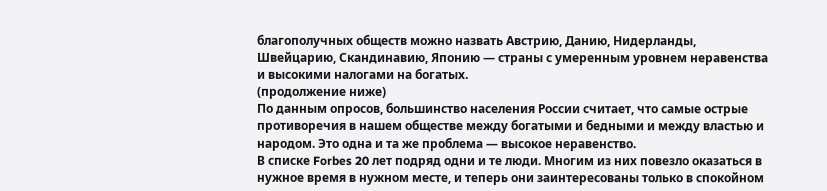благополучных обществ можно назвать Австрию, Данию, Нидерланды, Швейцарию, Скандинавию, Японию — страны с умеренным уровнем неравенства и высокими налогами на богатых.
(продолжение ниже)
По данным опросов, большинство населения России считает, что самые острые противоречия в нашем обществе между богатыми и бедными и между властью и народом. Это одна и та же проблема — высокое неравенство.
В списке Forbes 20 лет подряд одни и те люди. Многим из них повезло оказаться в нужное время в нужном месте, и теперь они заинтересованы только в спокойном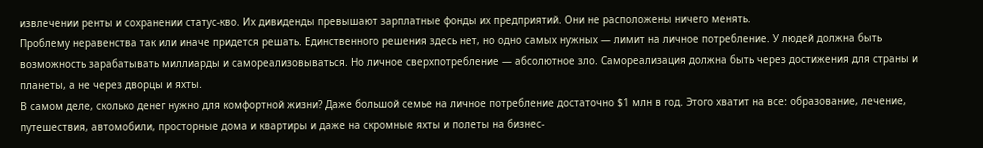извлечении ренты и сохранении статус-кво. Их дивиденды превышают зарплатные фонды их предприятий. Они не расположены ничего менять.
Проблему неравенства так или иначе придется решать. Единственного решения здесь нет, но одно самых нужных — лимит на личное потребление. У людей должна быть возможность зарабатывать миллиарды и самореализовываться. Но личное сверхпотребление — абсолютное зло. Самореализация должна быть через достижения для страны и планеты, а не через дворцы и яхты.
В самом деле, сколько денег нужно для комфортной жизни? Даже большой семье на личное потребление достаточно $1 млн в год. Этого хватит на все: образование, лечение, путешествия, автомобили, просторные дома и квартиры и даже на скромные яхты и полеты на бизнес-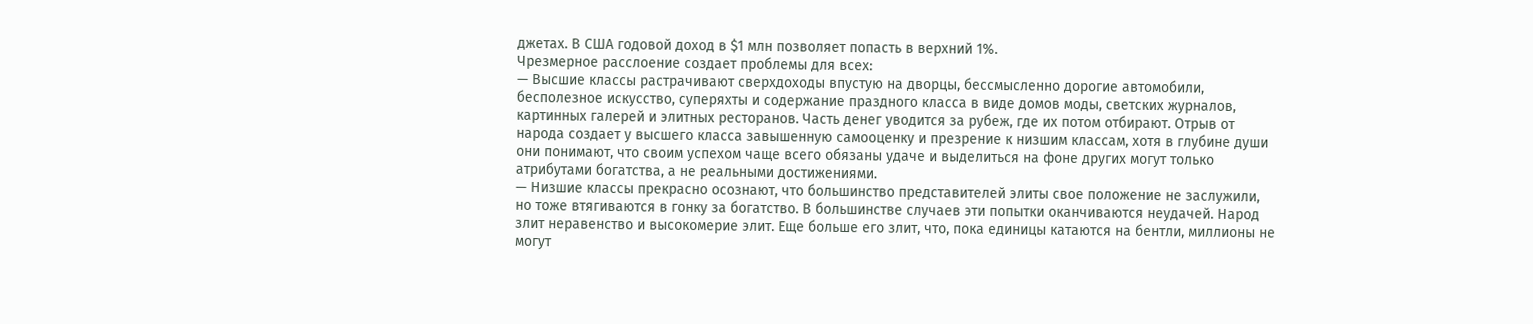джетах. В США годовой доход в $1 млн позволяет попасть в верхний 1%.
Чрезмерное расслоение создает проблемы для всех:
— Высшие классы растрачивают сверхдоходы впустую на дворцы, бессмысленно дорогие автомобили, бесполезное искусство, суперяхты и содержание праздного класса в виде домов моды, светских журналов, картинных галерей и элитных ресторанов. Часть денег уводится за рубеж, где их потом отбирают. Отрыв от народа создает у высшего класса завышенную самооценку и презрение к низшим классам, хотя в глубине души они понимают, что своим успехом чаще всего обязаны удаче и выделиться на фоне других могут только атрибутами богатства, а не реальными достижениями.
— Низшие классы прекрасно осознают, что большинство представителей элиты свое положение не заслужили, но тоже втягиваются в гонку за богатство. В большинстве случаев эти попытки оканчиваются неудачей. Народ злит неравенство и высокомерие элит. Еще больше его злит, что, пока единицы катаются на бентли, миллионы не могут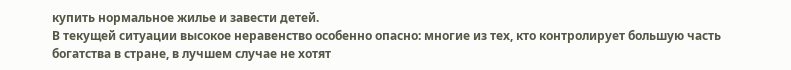купить нормальное жилье и завести детей.
В текущей ситуации высокое неравенство особенно опасно: многие из тех, кто контролирует большую часть богатства в стране, в лучшем случае не хотят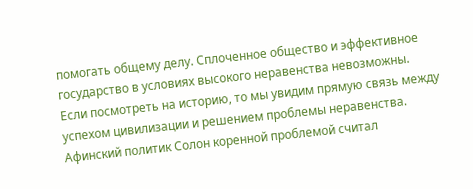помогать общему делу. Сплоченное общество и эффективное государство в условиях высокого неравенства невозможны.
Если посмотреть на историю, то мы увидим прямую связь между успехом цивилизации и решением проблемы неравенства. Афинский политик Солон коренной проблемой считал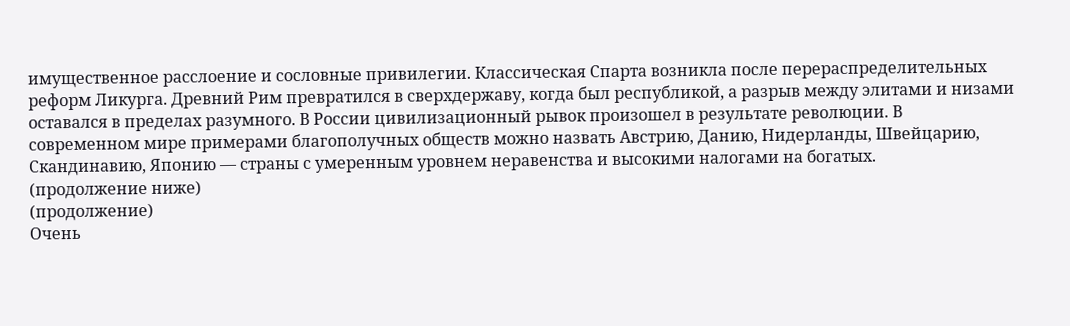имущественное расслоение и сословные привилегии. Классическая Спарта возникла после перераспределительных реформ Ликурга. Древний Рим превратился в сверхдержаву, когда был республикой, а разрыв между элитами и низами оставался в пределах разумного. В России цивилизационный рывок произошел в результате революции. В современном мире примерами благополучных обществ можно назвать Австрию, Данию, Нидерланды, Швейцарию, Скандинавию, Японию — страны с умеренным уровнем неравенства и высокими налогами на богатых.
(продолжение ниже)
(продолжение)
Очень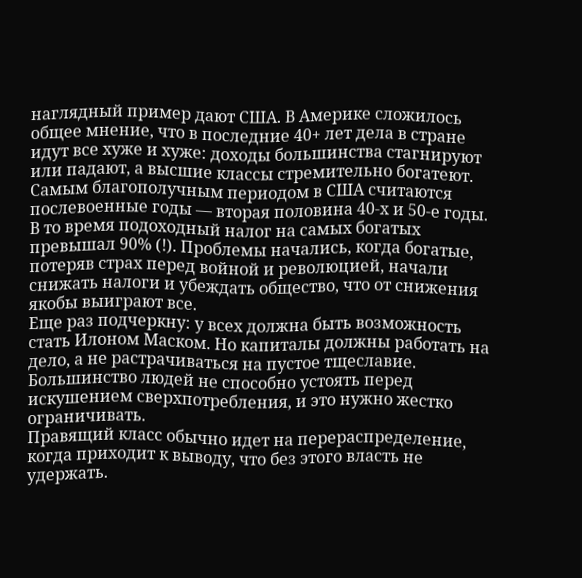наглядный пример дают США. В Америке сложилось общее мнение, что в последние 40+ лет дела в стране идут все хуже и хуже: доходы большинства стагнируют или падают, а высшие классы стремительно богатеют. Самым благополучным периодом в США считаются послевоенные годы — вторая половина 40-х и 50-е годы. В то время подоходный налог на самых богатых превышал 90% (!). Проблемы начались, когда богатые, потеряв страх перед войной и революцией, начали снижать налоги и убеждать общество, что от снижения якобы выиграют все.
Еще раз подчеркну: у всех должна быть возможность стать Илоном Маском. Но капиталы должны работать на дело, а не растрачиваться на пустое тщеславие. Большинство людей не способно устоять перед искушением сверхпотребления, и это нужно жестко ограничивать.
Правящий класс обычно идет на перераспределение, когда приходит к выводу, что без этого власть не удержать.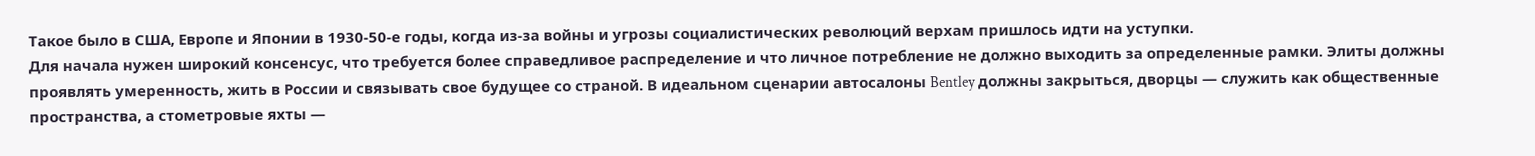Такое было в США, Европе и Японии в 1930-50-е годы, когда из-за войны и угрозы социалистических революций верхам пришлось идти на уступки.
Для начала нужен широкий консенсус, что требуется более справедливое распределение и что личное потребление не должно выходить за определенные рамки. Элиты должны проявлять умеренность, жить в России и связывать свое будущее со страной. В идеальном сценарии автосалоны Bentley должны закрыться, дворцы — служить как общественные пространства, а стометровые яхты —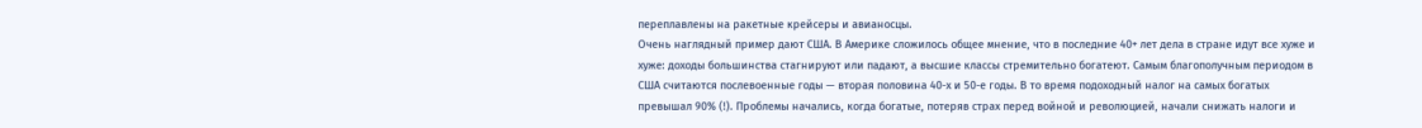переплавлены на ракетные крейсеры и авианосцы.
Очень наглядный пример дают США. В Америке сложилось общее мнение, что в последние 40+ лет дела в стране идут все хуже и хуже: доходы большинства стагнируют или падают, а высшие классы стремительно богатеют. Самым благополучным периодом в США считаются послевоенные годы — вторая половина 40-х и 50-е годы. В то время подоходный налог на самых богатых превышал 90% (!). Проблемы начались, когда богатые, потеряв страх перед войной и революцией, начали снижать налоги и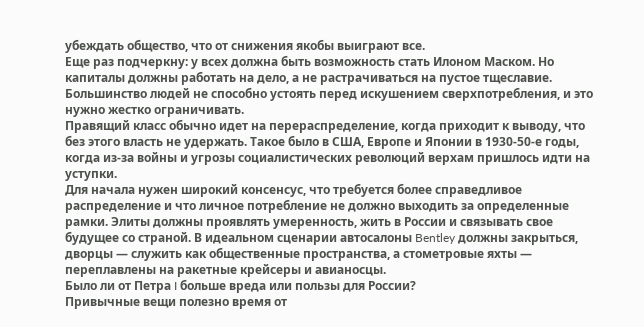убеждать общество, что от снижения якобы выиграют все.
Еще раз подчеркну: у всех должна быть возможность стать Илоном Маском. Но капиталы должны работать на дело, а не растрачиваться на пустое тщеславие. Большинство людей не способно устоять перед искушением сверхпотребления, и это нужно жестко ограничивать.
Правящий класс обычно идет на перераспределение, когда приходит к выводу, что без этого власть не удержать. Такое было в США, Европе и Японии в 1930-50-е годы, когда из-за войны и угрозы социалистических революций верхам пришлось идти на уступки.
Для начала нужен широкий консенсус, что требуется более справедливое распределение и что личное потребление не должно выходить за определенные рамки. Элиты должны проявлять умеренность, жить в России и связывать свое будущее со страной. В идеальном сценарии автосалоны Bentley должны закрыться, дворцы — служить как общественные пространства, а стометровые яхты — переплавлены на ракетные крейсеры и авианосцы.
Было ли от Петра I больше вреда или пользы для России?
Привычные вещи полезно время от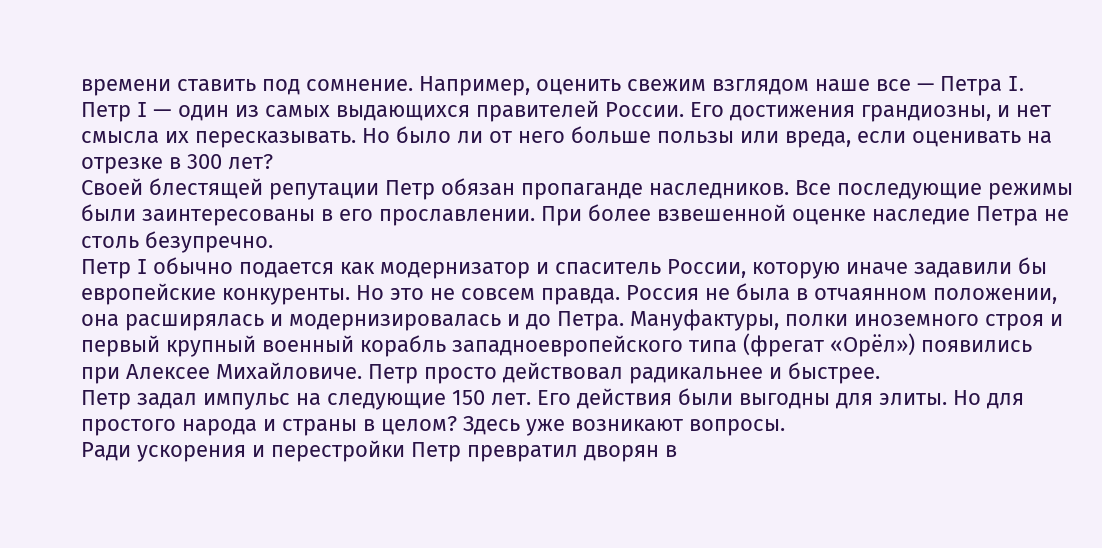времени ставить под сомнение. Например, оценить свежим взглядом наше все — Петра I.
Петр I — один из самых выдающихся правителей России. Его достижения грандиозны, и нет смысла их пересказывать. Но было ли от него больше пользы или вреда, если оценивать на отрезке в 300 лет?
Своей блестящей репутации Петр обязан пропаганде наследников. Все последующие режимы были заинтересованы в его прославлении. При более взвешенной оценке наследие Петра не столь безупречно.
Петр I обычно подается как модернизатор и спаситель России, которую иначе задавили бы европейские конкуренты. Но это не совсем правда. Россия не была в отчаянном положении, она расширялась и модернизировалась и до Петра. Мануфактуры, полки иноземного строя и первый крупный военный корабль западноевропейского типа (фрегат «Орёл») появились при Алексее Михайловиче. Петр просто действовал радикальнее и быстрее.
Петр задал импульс на следующие 150 лет. Его действия были выгодны для элиты. Но для простого народа и страны в целом? Здесь уже возникают вопросы.
Ради ускорения и перестройки Петр превратил дворян в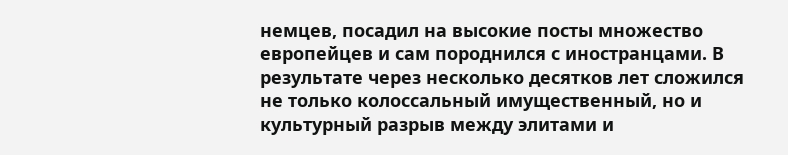немцев, посадил на высокие посты множество европейцев и сам породнился с иностранцами. В результате через несколько десятков лет сложился не только колоссальный имущественный, но и культурный разрыв между элитами и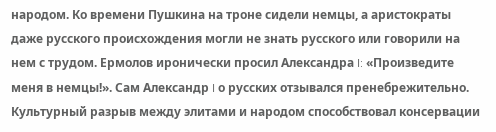народом. Ко времени Пушкина на троне сидели немцы, а аристократы даже русского происхождения могли не знать русского или говорили на нем с трудом. Ермолов иронически просил Александра I: «Произведите меня в немцы!». Сам Александр I о русских отзывался пренебрежительно.
Культурный разрыв между элитами и народом способствовал консервации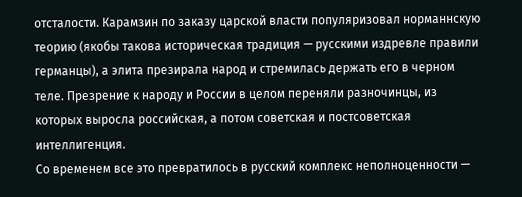отсталости. Карамзин по заказу царской власти популяризовал норманнскую теорию (якобы такова историческая традиция — русскими издревле правили германцы), а элита презирала народ и стремилась держать его в черном теле. Презрение к народу и России в целом переняли разночинцы, из которых выросла российская, а потом советская и постсоветская интеллигенция.
Со временем все это превратилось в русский комплекс неполноценности —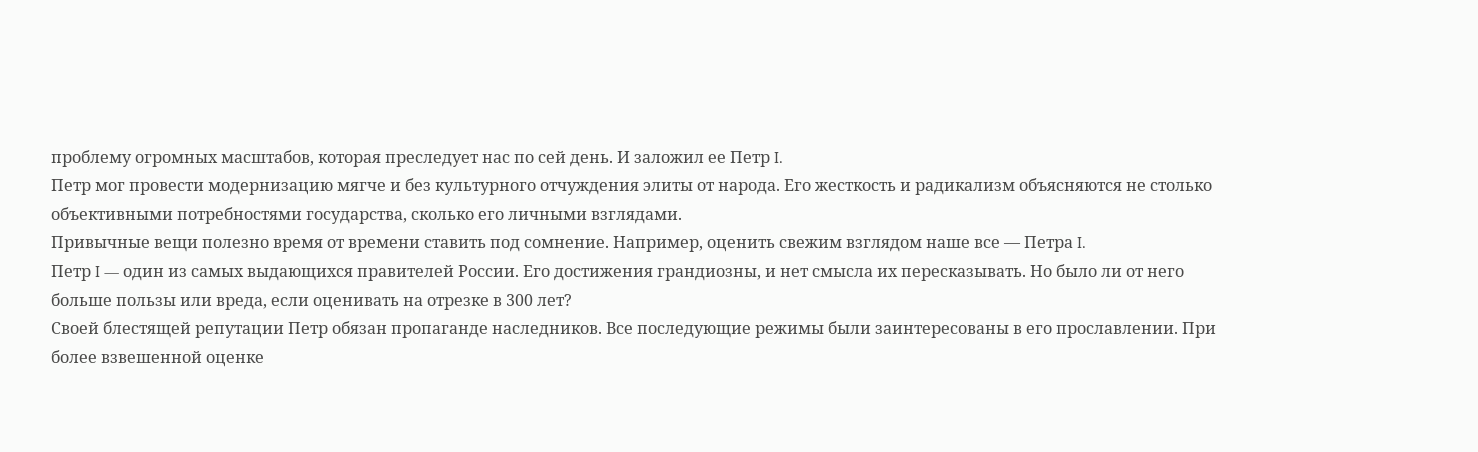проблему огромных масштабов, которая преследует нас по сей день. И заложил ее Петр I.
Петр мог провести модернизацию мягче и без культурного отчуждения элиты от народа. Его жесткость и радикализм объясняются не столько объективными потребностями государства, сколько его личными взглядами.
Привычные вещи полезно время от времени ставить под сомнение. Например, оценить свежим взглядом наше все — Петра I.
Петр I — один из самых выдающихся правителей России. Его достижения грандиозны, и нет смысла их пересказывать. Но было ли от него больше пользы или вреда, если оценивать на отрезке в 300 лет?
Своей блестящей репутации Петр обязан пропаганде наследников. Все последующие режимы были заинтересованы в его прославлении. При более взвешенной оценке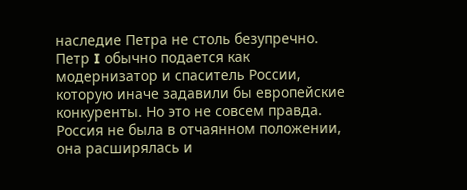наследие Петра не столь безупречно.
Петр I обычно подается как модернизатор и спаситель России, которую иначе задавили бы европейские конкуренты. Но это не совсем правда. Россия не была в отчаянном положении, она расширялась и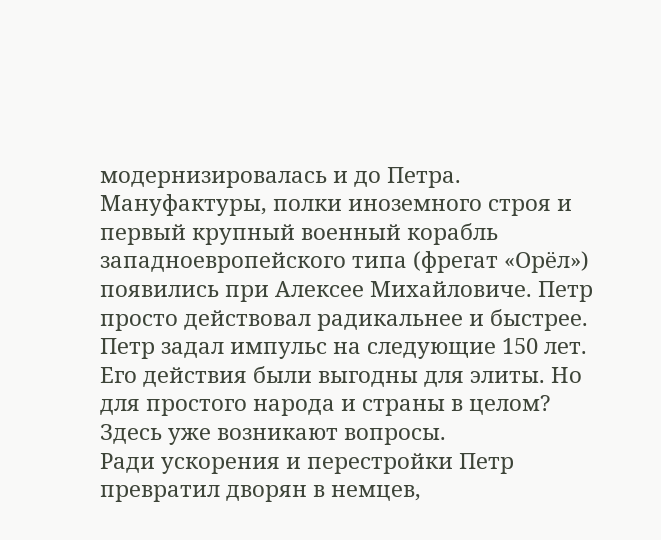модернизировалась и до Петра. Мануфактуры, полки иноземного строя и первый крупный военный корабль западноевропейского типа (фрегат «Орёл») появились при Алексее Михайловиче. Петр просто действовал радикальнее и быстрее.
Петр задал импульс на следующие 150 лет. Его действия были выгодны для элиты. Но для простого народа и страны в целом? Здесь уже возникают вопросы.
Ради ускорения и перестройки Петр превратил дворян в немцев,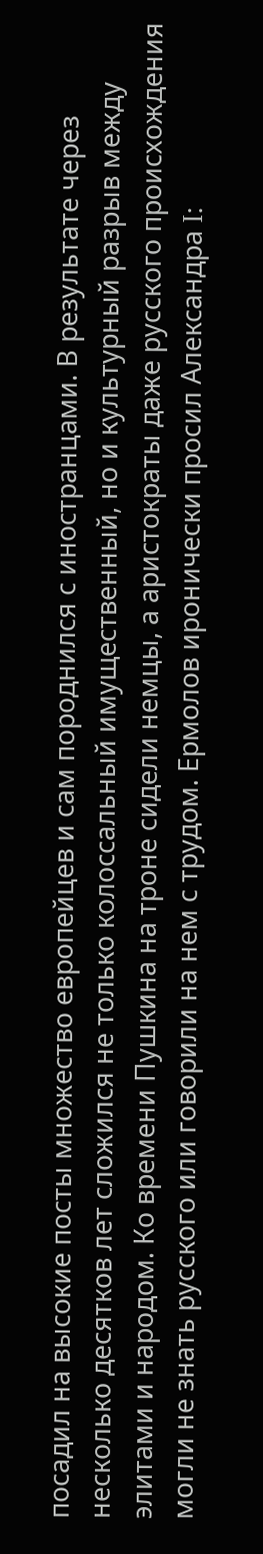посадил на высокие посты множество европейцев и сам породнился с иностранцами. В результате через несколько десятков лет сложился не только колоссальный имущественный, но и культурный разрыв между элитами и народом. Ко времени Пушкина на троне сидели немцы, а аристократы даже русского происхождения могли не знать русского или говорили на нем с трудом. Ермолов иронически просил Александра I: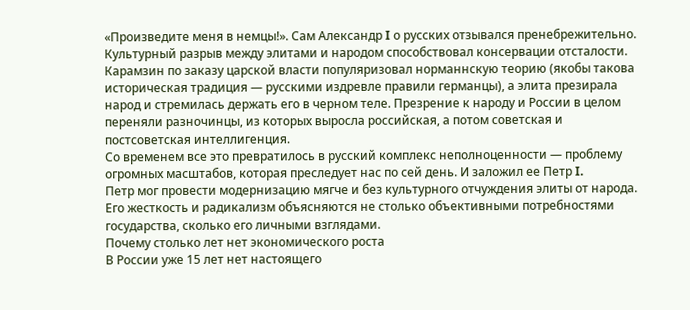«Произведите меня в немцы!». Сам Александр I о русских отзывался пренебрежительно.
Культурный разрыв между элитами и народом способствовал консервации отсталости. Карамзин по заказу царской власти популяризовал норманнскую теорию (якобы такова историческая традиция — русскими издревле правили германцы), а элита презирала народ и стремилась держать его в черном теле. Презрение к народу и России в целом переняли разночинцы, из которых выросла российская, а потом советская и постсоветская интеллигенция.
Со временем все это превратилось в русский комплекс неполноценности — проблему огромных масштабов, которая преследует нас по сей день. И заложил ее Петр I.
Петр мог провести модернизацию мягче и без культурного отчуждения элиты от народа. Его жесткость и радикализм объясняются не столько объективными потребностями государства, сколько его личными взглядами.
Почему столько лет нет экономического роста
В России уже 15 лет нет настоящего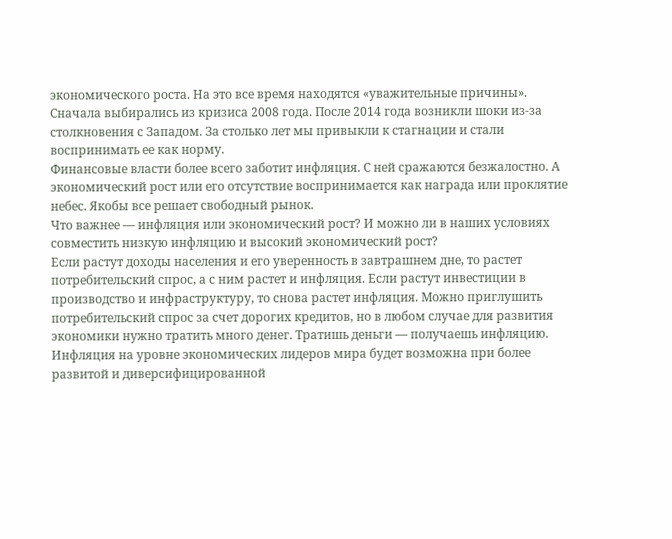экономического роста. На это все время находятся «уважительные причины». Сначала выбирались из кризиса 2008 года. После 2014 года возникли шоки из-за столкновения с Западом. За столько лет мы привыкли к стагнации и стали воспринимать ее как норму.
Финансовые власти более всего заботит инфляция. С ней сражаются безжалостно. А экономический рост или его отсутствие воспринимается как награда или проклятие небес. Якобы все решает свободный рынок.
Что важнее — инфляция или экономический рост? И можно ли в наших условиях совместить низкую инфляцию и высокий экономический рост?
Если растут доходы населения и его уверенность в завтрашнем дне, то растет потребительский спрос, а с ним растет и инфляция. Если растут инвестиции в производство и инфраструктуру, то снова растет инфляция. Можно приглушить потребительский спрос за счет дорогих кредитов, но в любом случае для развития экономики нужно тратить много денег. Тратишь деньги — получаешь инфляцию.
Инфляция на уровне экономических лидеров мира будет возможна при более развитой и диверсифицированной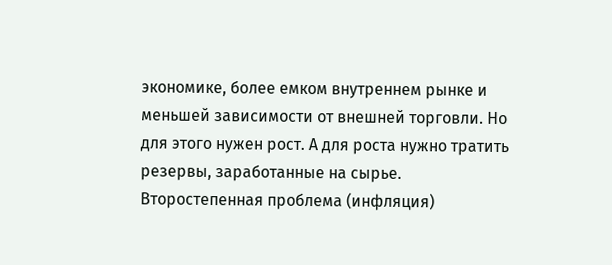экономике, более емком внутреннем рынке и меньшей зависимости от внешней торговли. Но для этого нужен рост. А для роста нужно тратить резервы, заработанные на сырье.
Второстепенная проблема (инфляция)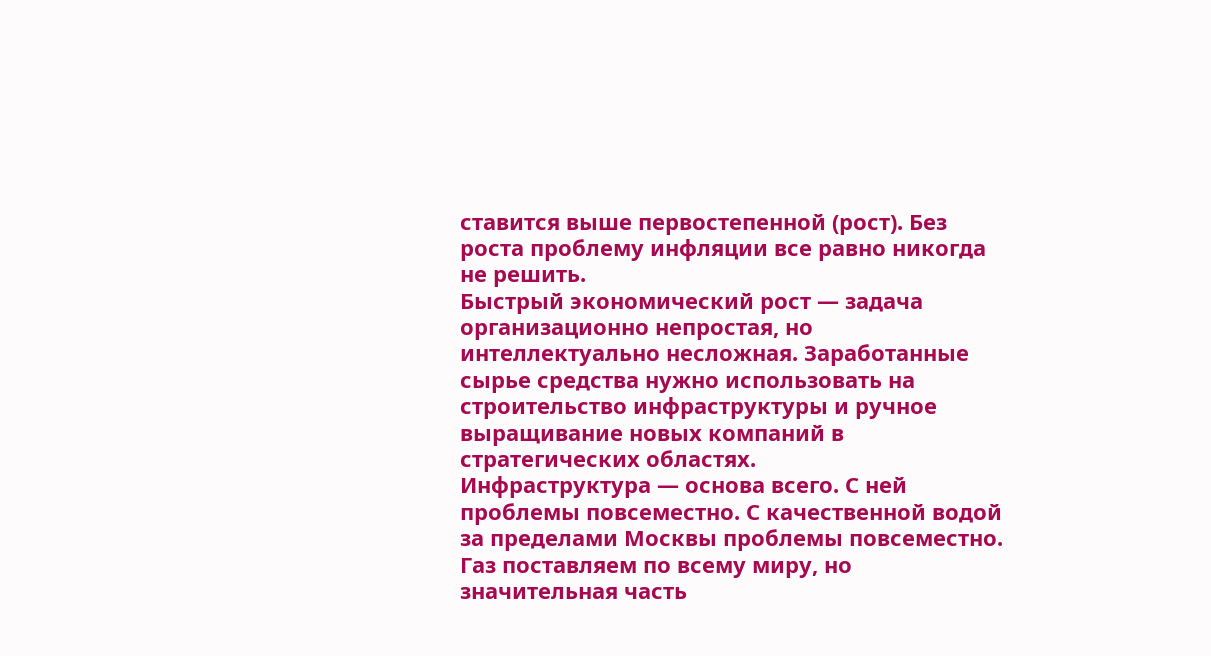ставится выше первостепенной (рост). Без роста проблему инфляции все равно никогда не решить.
Быстрый экономический рост — задача организационно непростая, но интеллектуально несложная. Заработанные сырье средства нужно использовать на строительство инфраструктуры и ручное выращивание новых компаний в стратегических областях.
Инфраструктура — основа всего. С ней проблемы повсеместно. С качественной водой за пределами Москвы проблемы повсеместно. Газ поставляем по всему миру, но значительная часть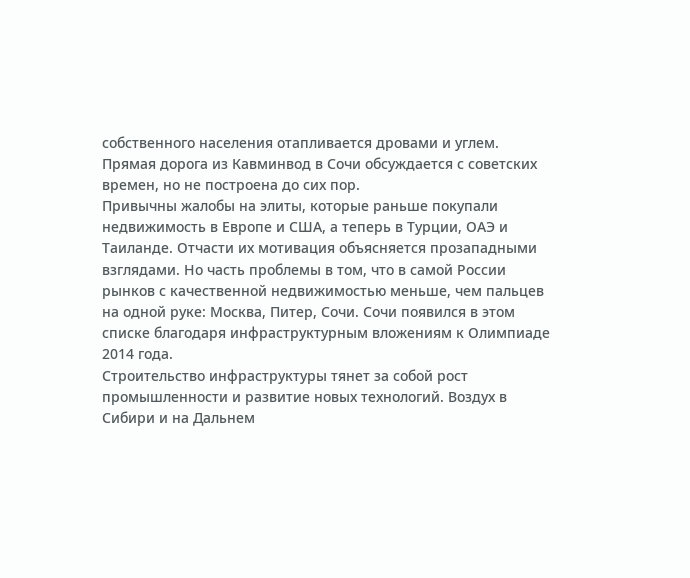собственного населения отапливается дровами и углем. Прямая дорога из Кавминвод в Сочи обсуждается с советских времен, но не построена до сих пор.
Привычны жалобы на элиты, которые раньше покупали недвижимость в Европе и США, а теперь в Турции, ОАЭ и Таиланде. Отчасти их мотивация объясняется прозападными взглядами. Но часть проблемы в том, что в самой России рынков с качественной недвижимостью меньше, чем пальцев на одной руке: Москва, Питер, Сочи. Сочи появился в этом списке благодаря инфраструктурным вложениям к Олимпиаде 2014 года.
Строительство инфраструктуры тянет за собой рост промышленности и развитие новых технологий. Воздух в Сибири и на Дальнем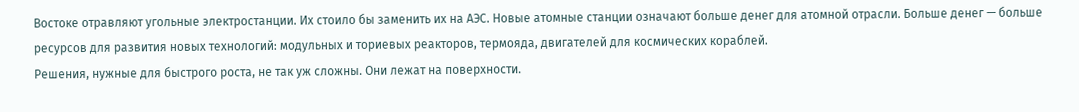Востоке отравляют угольные электростанции. Их стоило бы заменить их на АЭС. Новые атомные станции означают больше денег для атомной отрасли. Больше денег — больше ресурсов для развития новых технологий: модульных и ториевых реакторов, термояда, двигателей для космических кораблей.
Решения, нужные для быстрого роста, не так уж сложны. Они лежат на поверхности.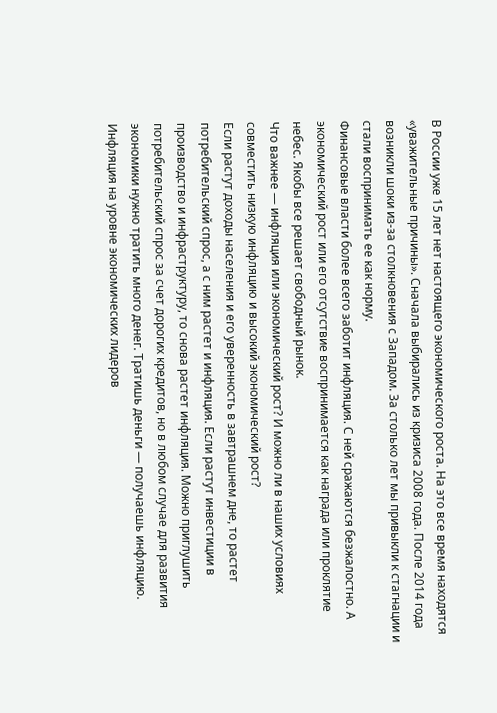В России уже 15 лет нет настоящего экономического роста. На это все время находятся «уважительные причины». Сначала выбирались из кризиса 2008 года. После 2014 года возникли шоки из-за столкновения с Западом. За столько лет мы привыкли к стагнации и стали воспринимать ее как норму.
Финансовые власти более всего заботит инфляция. С ней сражаются безжалостно. А экономический рост или его отсутствие воспринимается как награда или проклятие небес. Якобы все решает свободный рынок.
Что важнее — инфляция или экономический рост? И можно ли в наших условиях совместить низкую инфляцию и высокий экономический рост?
Если растут доходы населения и его уверенность в завтрашнем дне, то растет потребительский спрос, а с ним растет и инфляция. Если растут инвестиции в производство и инфраструктуру, то снова растет инфляция. Можно приглушить потребительский спрос за счет дорогих кредитов, но в любом случае для развития экономики нужно тратить много денег. Тратишь деньги — получаешь инфляцию.
Инфляция на уровне экономических лидеров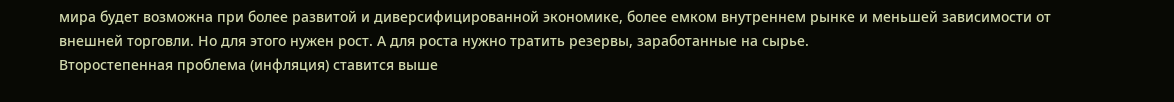мира будет возможна при более развитой и диверсифицированной экономике, более емком внутреннем рынке и меньшей зависимости от внешней торговли. Но для этого нужен рост. А для роста нужно тратить резервы, заработанные на сырье.
Второстепенная проблема (инфляция) ставится выше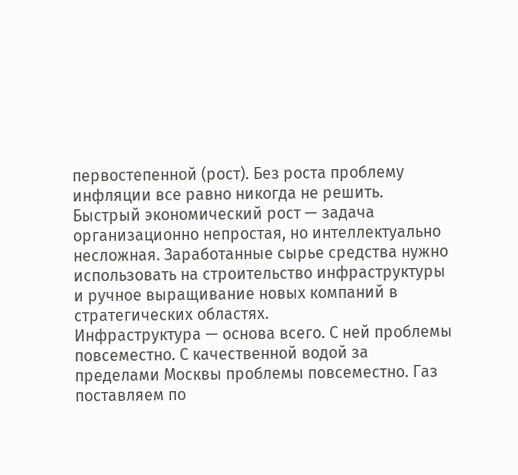первостепенной (рост). Без роста проблему инфляции все равно никогда не решить.
Быстрый экономический рост — задача организационно непростая, но интеллектуально несложная. Заработанные сырье средства нужно использовать на строительство инфраструктуры и ручное выращивание новых компаний в стратегических областях.
Инфраструктура — основа всего. С ней проблемы повсеместно. С качественной водой за пределами Москвы проблемы повсеместно. Газ поставляем по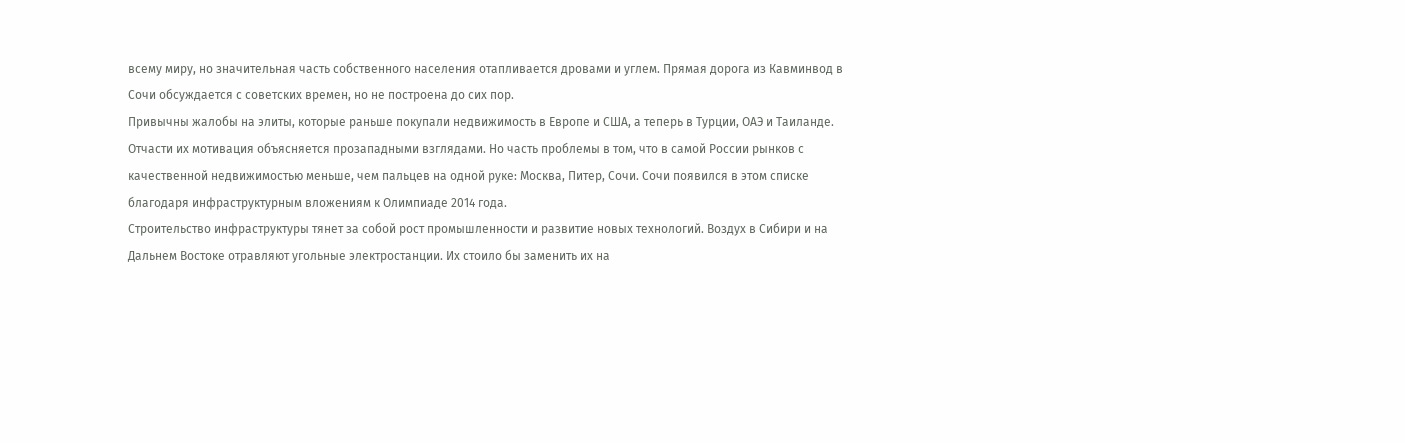всему миру, но значительная часть собственного населения отапливается дровами и углем. Прямая дорога из Кавминвод в Сочи обсуждается с советских времен, но не построена до сих пор.
Привычны жалобы на элиты, которые раньше покупали недвижимость в Европе и США, а теперь в Турции, ОАЭ и Таиланде. Отчасти их мотивация объясняется прозападными взглядами. Но часть проблемы в том, что в самой России рынков с качественной недвижимостью меньше, чем пальцев на одной руке: Москва, Питер, Сочи. Сочи появился в этом списке благодаря инфраструктурным вложениям к Олимпиаде 2014 года.
Строительство инфраструктуры тянет за собой рост промышленности и развитие новых технологий. Воздух в Сибири и на Дальнем Востоке отравляют угольные электростанции. Их стоило бы заменить их на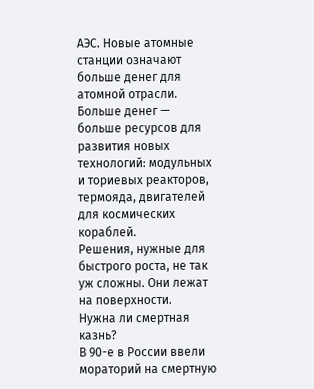АЭС. Новые атомные станции означают больше денег для атомной отрасли. Больше денег — больше ресурсов для развития новых технологий: модульных и ториевых реакторов, термояда, двигателей для космических кораблей.
Решения, нужные для быстрого роста, не так уж сложны. Они лежат на поверхности.
Нужна ли смертная казнь?
В 90-е в России ввели мораторий на смертную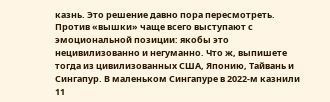казнь. Это решение давно пора пересмотреть.
Против «вышки» чаще всего выступают с эмоциональной позиции: якобы это нецивилизованно и негуманно. Что ж, выпишете тогда из цивилизованных США, Японию, Тайвань и Сингапур. В маленьком Сингапуре в 2022-м казнили 11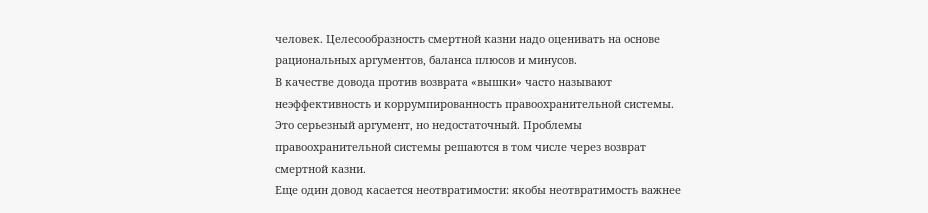человек. Целесообразность смертной казни надо оценивать на основе рациональных аргументов, баланса плюсов и минусов.
В качестве довода против возврата «вышки» часто называют неэффективность и коррумпированность правоохранительной системы. Это серьезный аргумент, но недостаточный. Проблемы правоохранительной системы решаются в том числе через возврат смертной казни.
Еще один довод касается неотвратимости: якобы неотвратимость важнее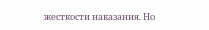жесткости наказания. Но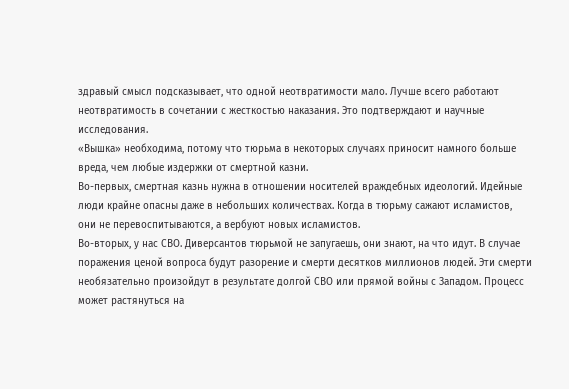здравый смысл подсказывает, что одной неотвратимости мало. Лучше всего работают неотвратимость в сочетании с жесткостью наказания. Это подтверждают и научные исследования.
«Вышка» необходима, потому что тюрьма в некоторых случаях приносит намного больше вреда, чем любые издержки от смертной казни.
Во-первых, смертная казнь нужна в отношении носителей враждебных идеологий. Идейные люди крайне опасны даже в небольших количествах. Когда в тюрьму сажают исламистов, они не перевоспитываются, а вербуют новых исламистов.
Во-вторых, у нас СВО. Диверсантов тюрьмой не запугаешь, они знают, на что идут. В случае поражения ценой вопроса будут разорение и смерти десятков миллионов людей. Эти смерти необязательно произойдут в результате долгой СВО или прямой войны с Западом. Процесс может растянуться на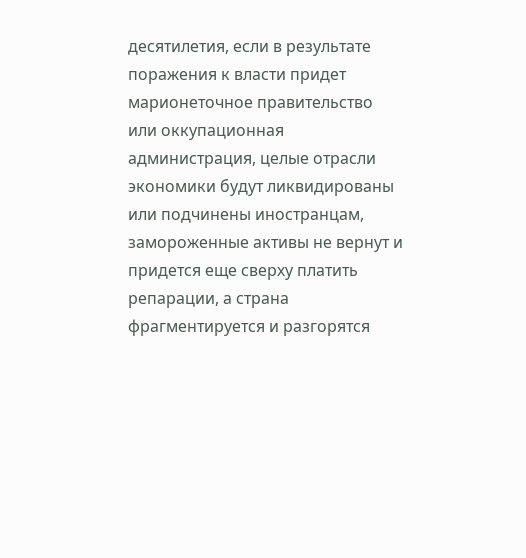десятилетия, если в результате поражения к власти придет марионеточное правительство или оккупационная администрация, целые отрасли экономики будут ликвидированы или подчинены иностранцам, замороженные активы не вернут и придется еще сверху платить репарации, а страна фрагментируется и разгорятся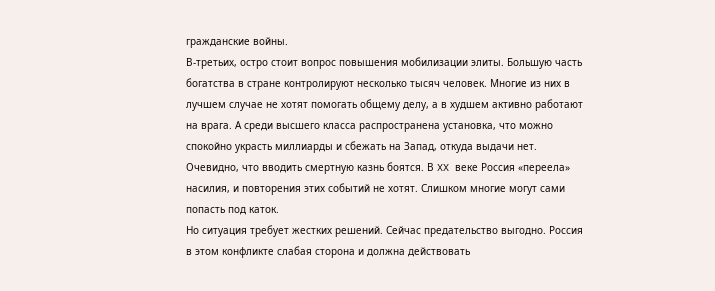гражданские войны.
В-третьих, остро стоит вопрос повышения мобилизации элиты. Большую часть богатства в стране контролируют несколько тысяч человек. Многие из них в лучшем случае не хотят помогать общему делу, а в худшем активно работают на врага. А среди высшего класса распространена установка, что можно спокойно украсть миллиарды и сбежать на Запад, откуда выдачи нет.
Очевидно, что вводить смертную казнь боятся. В XX веке Россия «переела» насилия, и повторения этих событий не хотят. Слишком многие могут сами попасть под каток.
Но ситуация требует жестких решений. Сейчас предательство выгодно. Россия в этом конфликте слабая сторона и должна действовать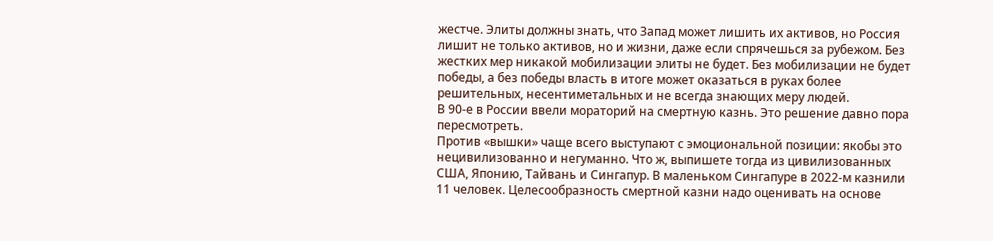жестче. Элиты должны знать, что Запад может лишить их активов, но Россия лишит не только активов, но и жизни, даже если спрячешься за рубежом. Без жестких мер никакой мобилизации элиты не будет. Без мобилизации не будет победы, а без победы власть в итоге может оказаться в руках более решительных, несентиметальных и не всегда знающих меру людей.
В 90-е в России ввели мораторий на смертную казнь. Это решение давно пора пересмотреть.
Против «вышки» чаще всего выступают с эмоциональной позиции: якобы это нецивилизованно и негуманно. Что ж, выпишете тогда из цивилизованных США, Японию, Тайвань и Сингапур. В маленьком Сингапуре в 2022-м казнили 11 человек. Целесообразность смертной казни надо оценивать на основе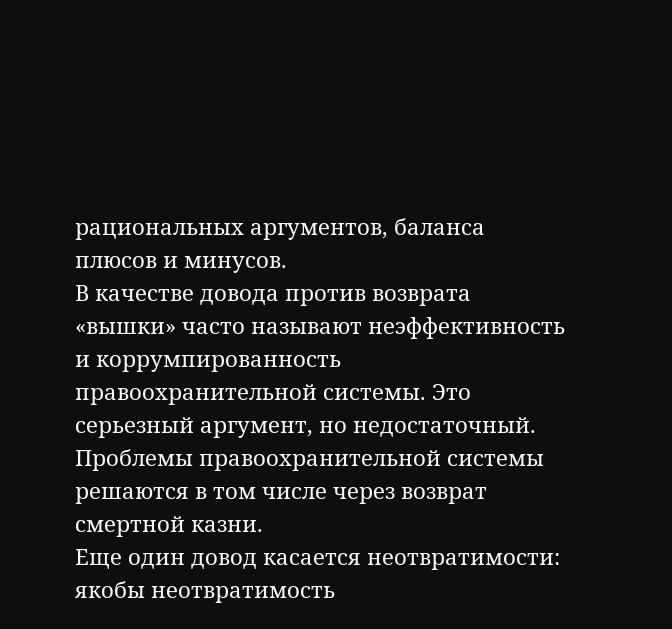рациональных аргументов, баланса плюсов и минусов.
В качестве довода против возврата «вышки» часто называют неэффективность и коррумпированность правоохранительной системы. Это серьезный аргумент, но недостаточный. Проблемы правоохранительной системы решаются в том числе через возврат смертной казни.
Еще один довод касается неотвратимости: якобы неотвратимость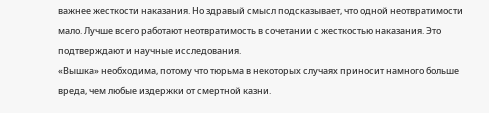важнее жесткости наказания. Но здравый смысл подсказывает, что одной неотвратимости мало. Лучше всего работают неотвратимость в сочетании с жесткостью наказания. Это подтверждают и научные исследования.
«Вышка» необходима, потому что тюрьма в некоторых случаях приносит намного больше вреда, чем любые издержки от смертной казни.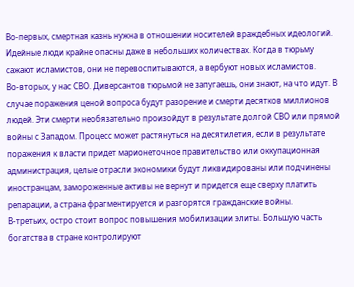Во-первых, смертная казнь нужна в отношении носителей враждебных идеологий. Идейные люди крайне опасны даже в небольших количествах. Когда в тюрьму сажают исламистов, они не перевоспитываются, а вербуют новых исламистов.
Во-вторых, у нас СВО. Диверсантов тюрьмой не запугаешь, они знают, на что идут. В случае поражения ценой вопроса будут разорение и смерти десятков миллионов людей. Эти смерти необязательно произойдут в результате долгой СВО или прямой войны с Западом. Процесс может растянуться на десятилетия, если в результате поражения к власти придет марионеточное правительство или оккупационная администрация, целые отрасли экономики будут ликвидированы или подчинены иностранцам, замороженные активы не вернут и придется еще сверху платить репарации, а страна фрагментируется и разгорятся гражданские войны.
В-третьих, остро стоит вопрос повышения мобилизации элиты. Большую часть богатства в стране контролируют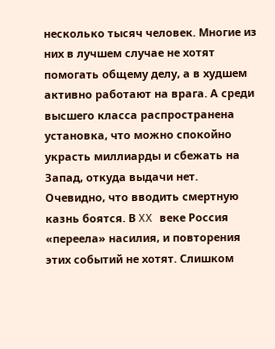несколько тысяч человек. Многие из них в лучшем случае не хотят помогать общему делу, а в худшем активно работают на врага. А среди высшего класса распространена установка, что можно спокойно украсть миллиарды и сбежать на Запад, откуда выдачи нет.
Очевидно, что вводить смертную казнь боятся. В XX веке Россия «переела» насилия, и повторения этих событий не хотят. Слишком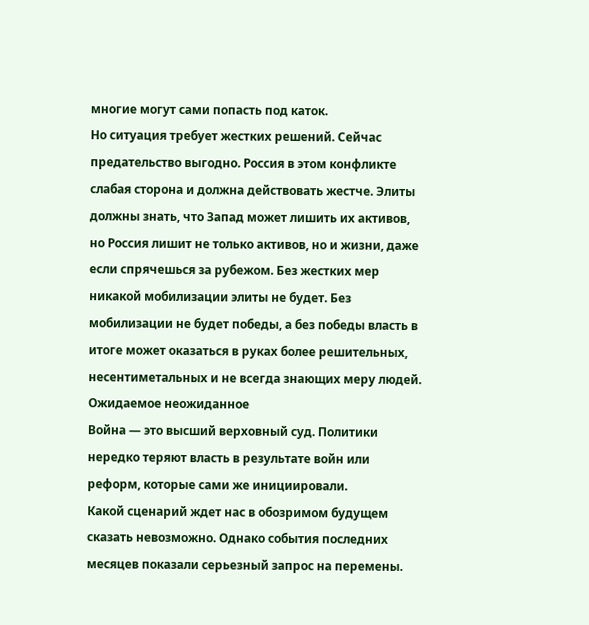многие могут сами попасть под каток.
Но ситуация требует жестких решений. Сейчас предательство выгодно. Россия в этом конфликте слабая сторона и должна действовать жестче. Элиты должны знать, что Запад может лишить их активов, но Россия лишит не только активов, но и жизни, даже если спрячешься за рубежом. Без жестких мер никакой мобилизации элиты не будет. Без мобилизации не будет победы, а без победы власть в итоге может оказаться в руках более решительных, несентиметальных и не всегда знающих меру людей.
Ожидаемое неожиданное
Война — это высший верховный суд. Политики нередко теряют власть в результате войн или реформ, которые сами же инициировали.
Какой сценарий ждет нас в обозримом будущем сказать невозможно. Однако события последних месяцев показали серьезный запрос на перемены.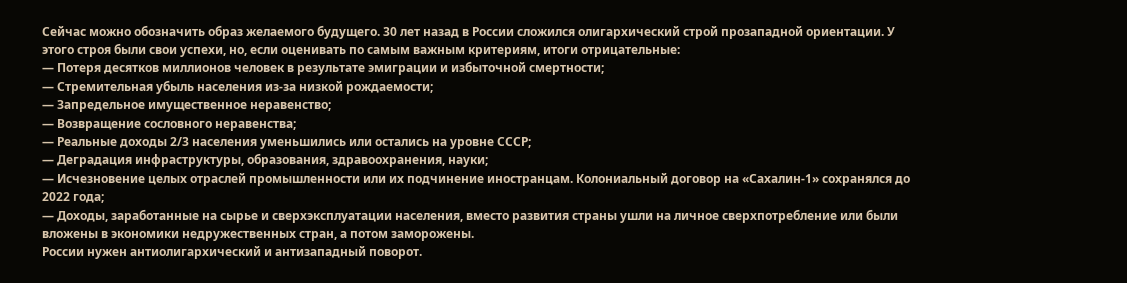Сейчас можно обозначить образ желаемого будущего. 30 лет назад в России сложился олигархический строй прозападной ориентации. У этого строя были свои успехи, но, если оценивать по самым важным критериям, итоги отрицательные:
— Потеря десятков миллионов человек в результате эмиграции и избыточной смертности;
— Стремительная убыль населения из-за низкой рождаемости;
— Запредельное имущественное неравенство;
— Возвращение сословного неравенства;
— Реальные доходы 2/3 населения уменьшились или остались на уровне СССР;
— Деградация инфраструктуры, образования, здравоохранения, науки;
— Исчезновение целых отраслей промышленности или их подчинение иностранцам. Колониальный договор на «Сахалин-1» сохранялся до 2022 года;
— Доходы, заработанные на сырье и сверхэксплуатации населения, вместо развития страны ушли на личное сверхпотребление или были вложены в экономики недружественных стран, а потом заморожены.
России нужен антиолигархический и антизападный поворот.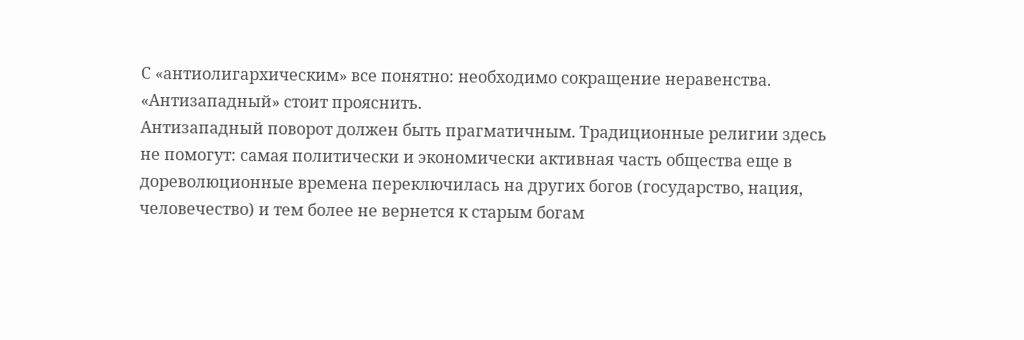С «антиолигархическим» все понятно: необходимо сокращение неравенства. «Антизападный» стоит прояснить.
Антизападный поворот должен быть прагматичным. Традиционные религии здесь не помогут: самая политически и экономически активная часть общества еще в дореволюционные времена переключилась на других богов (государство, нация, человечество) и тем более не вернется к старым богам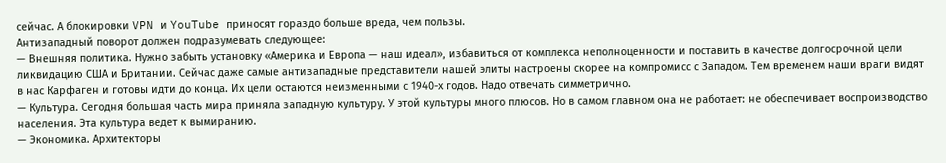сейчас. А блокировки VPN и YouTube приносят гораздо больше вреда, чем пользы.
Антизападный поворот должен подразумевать следующее:
— Внешняя политика. Нужно забыть установку «Америка и Европа — наш идеал», избавиться от комплекса неполноценности и поставить в качестве долгосрочной цели ликвидацию США и Британии. Сейчас даже самые антизападные представители нашей элиты настроены скорее на компромисс с Западом. Тем временем наши враги видят в нас Карфаген и готовы идти до конца. Их цели остаются неизменными с 1940-х годов. Надо отвечать симметрично.
— Культура. Сегодня большая часть мира приняла западную культуру. У этой культуры много плюсов. Но в самом главном она не работает: не обеспечивает воспроизводство населения. Эта культура ведет к вымиранию.
— Экономика. Архитекторы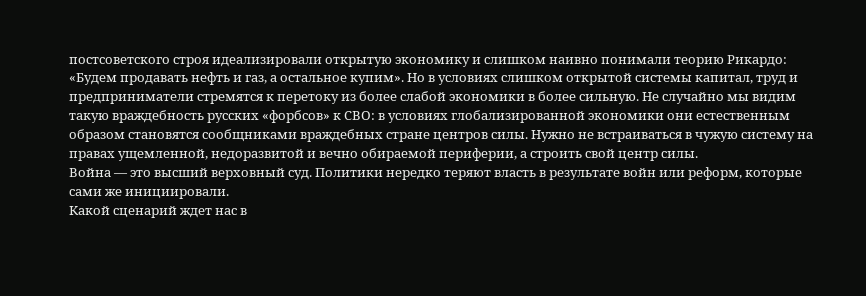постсоветского строя идеализировали открытую экономику и слишком наивно понимали теорию Рикардо: «Будем продавать нефть и газ, а остальное купим». Но в условиях слишком открытой системы капитал, труд и предприниматели стремятся к перетоку из более слабой экономики в более сильную. Не случайно мы видим такую враждебность русских «форбсов» к СВО: в условиях глобализированной экономики они естественным образом становятся сообщниками враждебных стране центров силы. Нужно не встраиваться в чужую систему на правах ущемленной, недоразвитой и вечно обираемой периферии, а строить свой центр силы.
Война — это высший верховный суд. Политики нередко теряют власть в результате войн или реформ, которые сами же инициировали.
Какой сценарий ждет нас в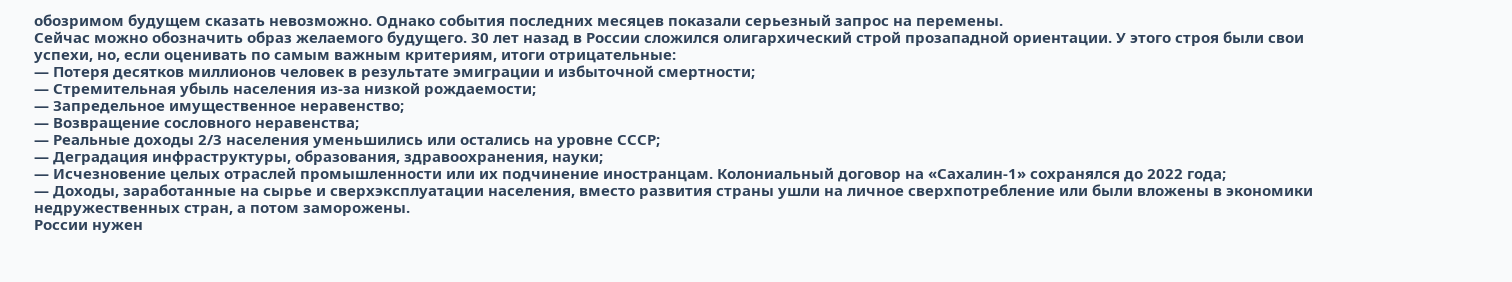обозримом будущем сказать невозможно. Однако события последних месяцев показали серьезный запрос на перемены.
Сейчас можно обозначить образ желаемого будущего. 30 лет назад в России сложился олигархический строй прозападной ориентации. У этого строя были свои успехи, но, если оценивать по самым важным критериям, итоги отрицательные:
— Потеря десятков миллионов человек в результате эмиграции и избыточной смертности;
— Стремительная убыль населения из-за низкой рождаемости;
— Запредельное имущественное неравенство;
— Возвращение сословного неравенства;
— Реальные доходы 2/3 населения уменьшились или остались на уровне СССР;
— Деградация инфраструктуры, образования, здравоохранения, науки;
— Исчезновение целых отраслей промышленности или их подчинение иностранцам. Колониальный договор на «Сахалин-1» сохранялся до 2022 года;
— Доходы, заработанные на сырье и сверхэксплуатации населения, вместо развития страны ушли на личное сверхпотребление или были вложены в экономики недружественных стран, а потом заморожены.
России нужен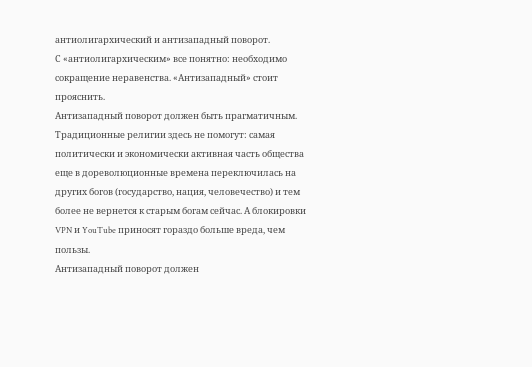антиолигархический и антизападный поворот.
С «антиолигархическим» все понятно: необходимо сокращение неравенства. «Антизападный» стоит прояснить.
Антизападный поворот должен быть прагматичным. Традиционные религии здесь не помогут: самая политически и экономически активная часть общества еще в дореволюционные времена переключилась на других богов (государство, нация, человечество) и тем более не вернется к старым богам сейчас. А блокировки VPN и YouTube приносят гораздо больше вреда, чем пользы.
Антизападный поворот должен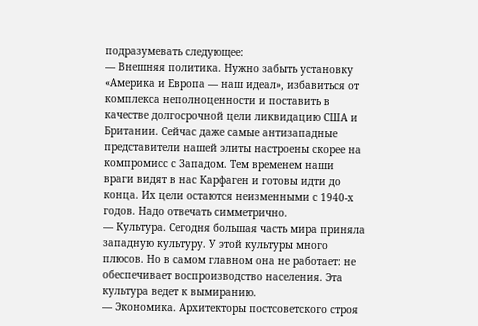подразумевать следующее:
— Внешняя политика. Нужно забыть установку «Америка и Европа — наш идеал», избавиться от комплекса неполноценности и поставить в качестве долгосрочной цели ликвидацию США и Британии. Сейчас даже самые антизападные представители нашей элиты настроены скорее на компромисс с Западом. Тем временем наши враги видят в нас Карфаген и готовы идти до конца. Их цели остаются неизменными с 1940-х годов. Надо отвечать симметрично.
— Культура. Сегодня большая часть мира приняла западную культуру. У этой культуры много плюсов. Но в самом главном она не работает: не обеспечивает воспроизводство населения. Эта культура ведет к вымиранию.
— Экономика. Архитекторы постсоветского строя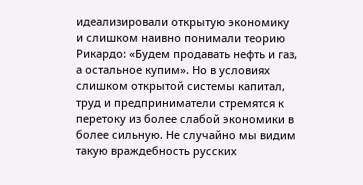идеализировали открытую экономику и слишком наивно понимали теорию Рикардо: «Будем продавать нефть и газ, а остальное купим». Но в условиях слишком открытой системы капитал, труд и предприниматели стремятся к перетоку из более слабой экономики в более сильную. Не случайно мы видим такую враждебность русских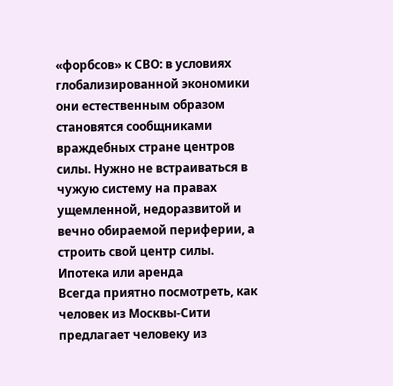«форбсов» к СВО: в условиях глобализированной экономики они естественным образом становятся сообщниками враждебных стране центров силы. Нужно не встраиваться в чужую систему на правах ущемленной, недоразвитой и вечно обираемой периферии, а строить свой центр силы.
Ипотека или аренда
Всегда приятно посмотреть, как человек из Москвы-Сити предлагает человеку из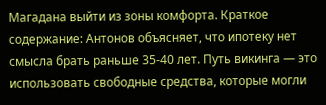Магадана выйти из зоны комфорта. Краткое содержание: Антонов объясняет, что ипотеку нет смысла брать раньше 35-40 лет. Путь викинга — это использовать свободные средства, которые могли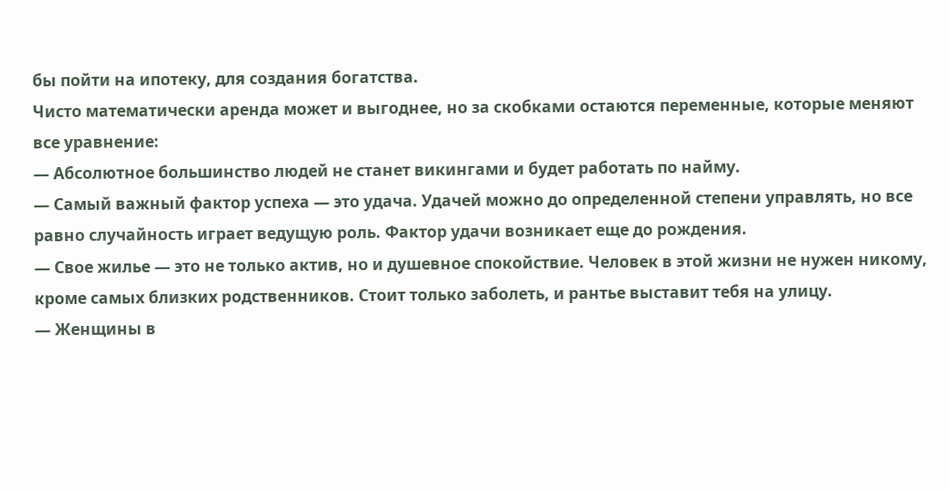бы пойти на ипотеку, для создания богатства.
Чисто математически аренда может и выгоднее, но за скобками остаются переменные, которые меняют все уравнение:
— Абсолютное большинство людей не станет викингами и будет работать по найму.
— Самый важный фактор успеха — это удача. Удачей можно до определенной степени управлять, но все равно случайность играет ведущую роль. Фактор удачи возникает еще до рождения.
— Свое жилье — это не только актив, но и душевное спокойствие. Человек в этой жизни не нужен никому, кроме самых близких родственников. Стоит только заболеть, и рантье выставит тебя на улицу.
— Женщины в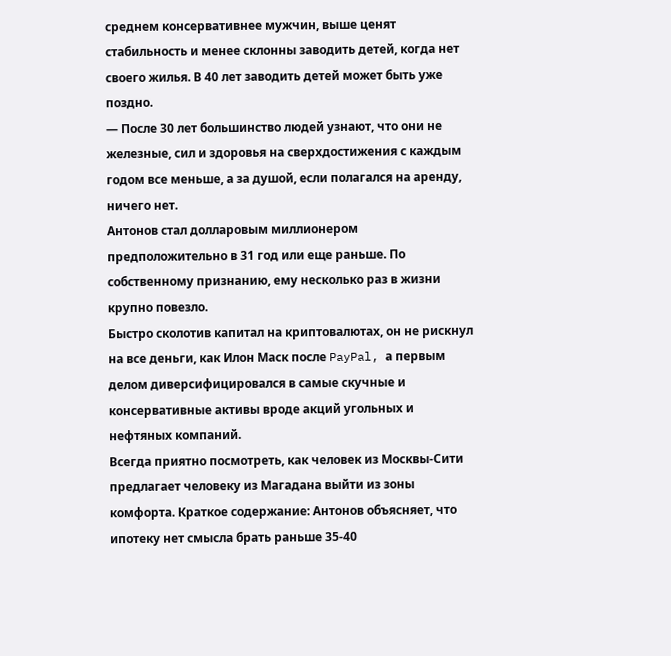среднем консервативнее мужчин, выше ценят стабильность и менее склонны заводить детей, когда нет своего жилья. В 40 лет заводить детей может быть уже поздно.
— После 30 лет большинство людей узнают, что они не железные, сил и здоровья на сверхдостижения с каждым годом все меньше, а за душой, если полагался на аренду, ничего нет.
Антонов стал долларовым миллионером предположительно в 31 год или еще раньше. По собственному признанию, ему несколько раз в жизни крупно повезло.
Быстро сколотив капитал на криптовалютах, он не рискнул на все деньги, как Илон Маск после PayPal, а первым делом диверсифицировался в самые скучные и консервативные активы вроде акций угольных и нефтяных компаний.
Всегда приятно посмотреть, как человек из Москвы-Сити предлагает человеку из Магадана выйти из зоны комфорта. Краткое содержание: Антонов объясняет, что ипотеку нет смысла брать раньше 35-40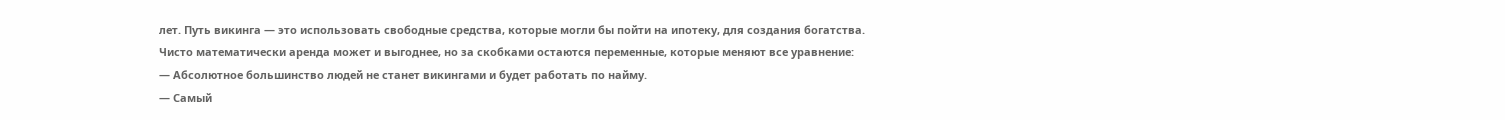лет. Путь викинга — это использовать свободные средства, которые могли бы пойти на ипотеку, для создания богатства.
Чисто математически аренда может и выгоднее, но за скобками остаются переменные, которые меняют все уравнение:
— Абсолютное большинство людей не станет викингами и будет работать по найму.
— Самый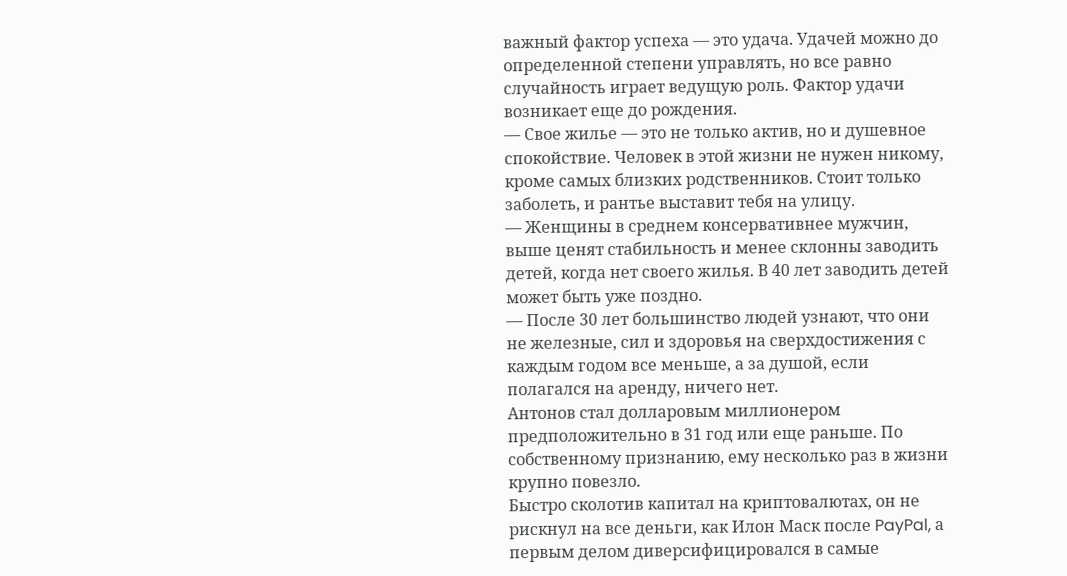важный фактор успеха — это удача. Удачей можно до определенной степени управлять, но все равно случайность играет ведущую роль. Фактор удачи возникает еще до рождения.
— Свое жилье — это не только актив, но и душевное спокойствие. Человек в этой жизни не нужен никому, кроме самых близких родственников. Стоит только заболеть, и рантье выставит тебя на улицу.
— Женщины в среднем консервативнее мужчин, выше ценят стабильность и менее склонны заводить детей, когда нет своего жилья. В 40 лет заводить детей может быть уже поздно.
— После 30 лет большинство людей узнают, что они не железные, сил и здоровья на сверхдостижения с каждым годом все меньше, а за душой, если полагался на аренду, ничего нет.
Антонов стал долларовым миллионером предположительно в 31 год или еще раньше. По собственному признанию, ему несколько раз в жизни крупно повезло.
Быстро сколотив капитал на криптовалютах, он не рискнул на все деньги, как Илон Маск после PayPal, а первым делом диверсифицировался в самые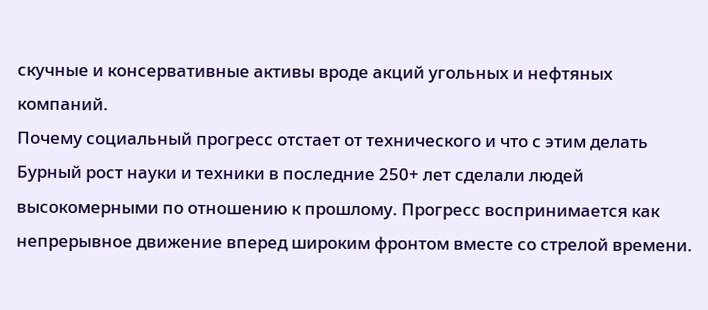скучные и консервативные активы вроде акций угольных и нефтяных компаний.
Почему социальный прогресс отстает от технического и что с этим делать
Бурный рост науки и техники в последние 250+ лет сделали людей высокомерными по отношению к прошлому. Прогресс воспринимается как непрерывное движение вперед широким фронтом вместе со стрелой времени.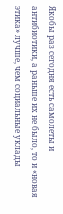Якобы раз сегодня есть самолеты и антибиотики, а раньше их не было, то и «новая этика» лучше, чем социальные уклады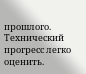прошлого.
Технический прогресс легко оценить.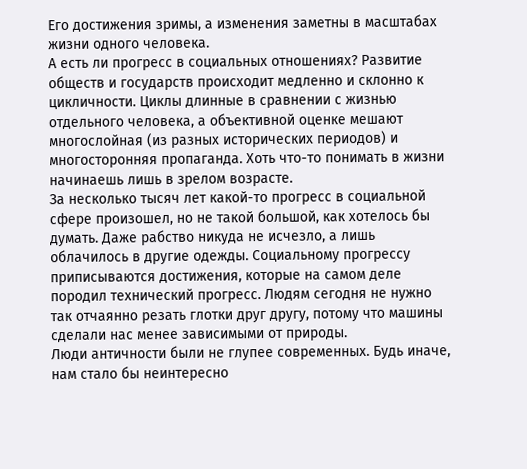Его достижения зримы, а изменения заметны в масштабах жизни одного человека.
А есть ли прогресс в социальных отношениях? Развитие обществ и государств происходит медленно и склонно к цикличности. Циклы длинные в сравнении с жизнью отдельного человека, а объективной оценке мешают многослойная (из разных исторических периодов) и многосторонняя пропаганда. Хоть что-то понимать в жизни начинаешь лишь в зрелом возрасте.
За несколько тысяч лет какой-то прогресс в социальной сфере произошел, но не такой большой, как хотелось бы думать. Даже рабство никуда не исчезло, а лишь облачилось в другие одежды. Социальному прогрессу приписываются достижения, которые на самом деле породил технический прогресс. Людям сегодня не нужно так отчаянно резать глотки друг другу, потому что машины сделали нас менее зависимыми от природы.
Люди античности были не глупее современных. Будь иначе, нам стало бы неинтересно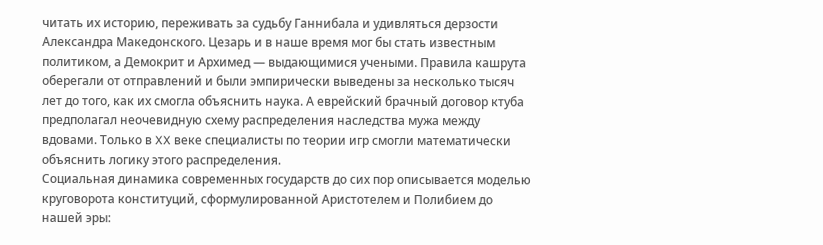читать их историю, переживать за судьбу Ганнибала и удивляться дерзости Александра Македонского. Цезарь и в наше время мог бы стать известным политиком, а Демокрит и Архимед — выдающимися учеными. Правила кашрута оберегали от отправлений и были эмпирически выведены за несколько тысяч лет до того, как их смогла объяснить наука. А еврейский брачный договор ктуба предполагал неочевидную схему распределения наследства мужа между вдовами. Только в XX веке специалисты по теории игр смогли математически объяснить логику этого распределения.
Социальная динамика современных государств до сих пор описывается моделью круговорота конституций, сформулированной Аристотелем и Полибием до нашей эры: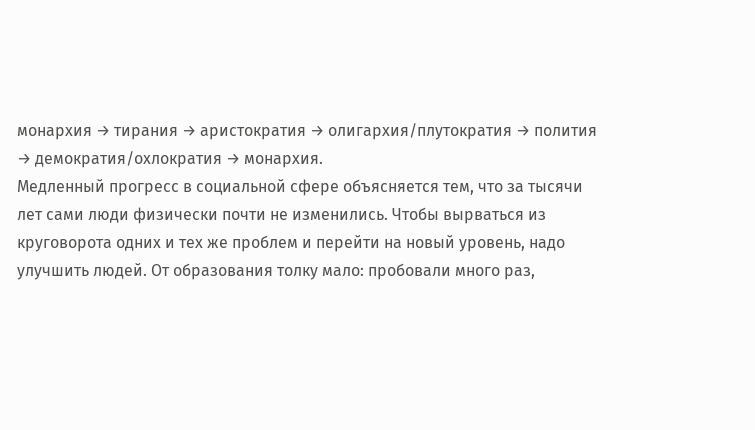монархия → тирания → аристократия → олигархия/плутократия → полития → демократия/охлократия → монархия.
Медленный прогресс в социальной сфере объясняется тем, что за тысячи лет сами люди физически почти не изменились. Чтобы вырваться из круговорота одних и тех же проблем и перейти на новый уровень, надо улучшить людей. От образования толку мало: пробовали много раз,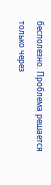бесполезно. Проблема решается только через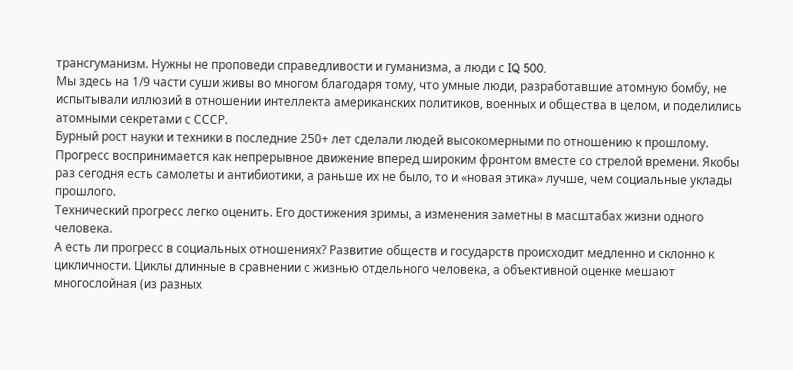трансгуманизм. Нужны не проповеди справедливости и гуманизма, а люди с IQ 500.
Мы здесь на 1/9 части суши живы во многом благодаря тому, что умные люди, разработавшие атомную бомбу, не испытывали иллюзий в отношении интеллекта американских политиков, военных и общества в целом, и поделились атомными секретами с СССР.
Бурный рост науки и техники в последние 250+ лет сделали людей высокомерными по отношению к прошлому. Прогресс воспринимается как непрерывное движение вперед широким фронтом вместе со стрелой времени. Якобы раз сегодня есть самолеты и антибиотики, а раньше их не было, то и «новая этика» лучше, чем социальные уклады прошлого.
Технический прогресс легко оценить. Его достижения зримы, а изменения заметны в масштабах жизни одного человека.
А есть ли прогресс в социальных отношениях? Развитие обществ и государств происходит медленно и склонно к цикличности. Циклы длинные в сравнении с жизнью отдельного человека, а объективной оценке мешают многослойная (из разных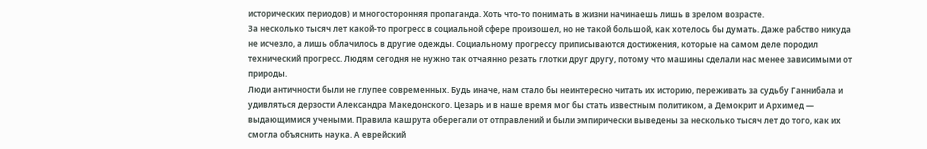исторических периодов) и многосторонняя пропаганда. Хоть что-то понимать в жизни начинаешь лишь в зрелом возрасте.
За несколько тысяч лет какой-то прогресс в социальной сфере произошел, но не такой большой, как хотелось бы думать. Даже рабство никуда не исчезло, а лишь облачилось в другие одежды. Социальному прогрессу приписываются достижения, которые на самом деле породил технический прогресс. Людям сегодня не нужно так отчаянно резать глотки друг другу, потому что машины сделали нас менее зависимыми от природы.
Люди античности были не глупее современных. Будь иначе, нам стало бы неинтересно читать их историю, переживать за судьбу Ганнибала и удивляться дерзости Александра Македонского. Цезарь и в наше время мог бы стать известным политиком, а Демокрит и Архимед — выдающимися учеными. Правила кашрута оберегали от отправлений и были эмпирически выведены за несколько тысяч лет до того, как их смогла объяснить наука. А еврейский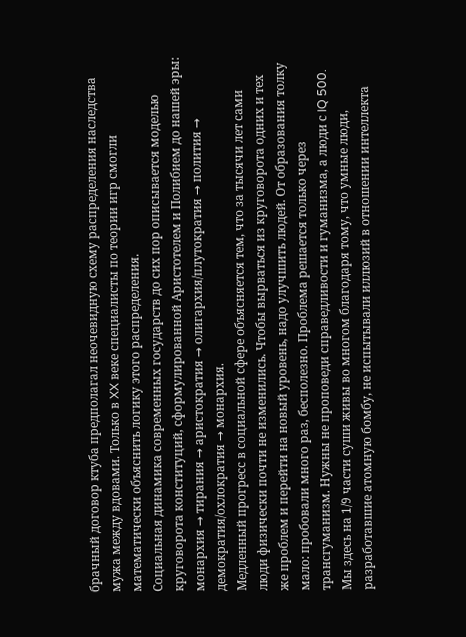брачный договор ктуба предполагал неочевидную схему распределения наследства мужа между вдовами. Только в XX веке специалисты по теории игр смогли математически объяснить логику этого распределения.
Социальная динамика современных государств до сих пор описывается моделью круговорота конституций, сформулированной Аристотелем и Полибием до нашей эры: монархия → тирания → аристократия → олигархия/плутократия → полития → демократия/охлократия → монархия.
Медленный прогресс в социальной сфере объясняется тем, что за тысячи лет сами люди физически почти не изменились. Чтобы вырваться из круговорота одних и тех же проблем и перейти на новый уровень, надо улучшить людей. От образования толку мало: пробовали много раз, бесполезно. Проблема решается только через трансгуманизм. Нужны не проповеди справедливости и гуманизма, а люди с IQ 500.
Мы здесь на 1/9 части суши живы во многом благодаря тому, что умные люди, разработавшие атомную бомбу, не испытывали иллюзий в отношении интеллекта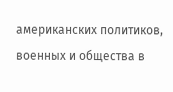американских политиков, военных и общества в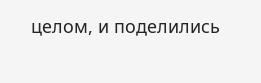целом, и поделились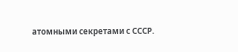атомными секретами с СССР.